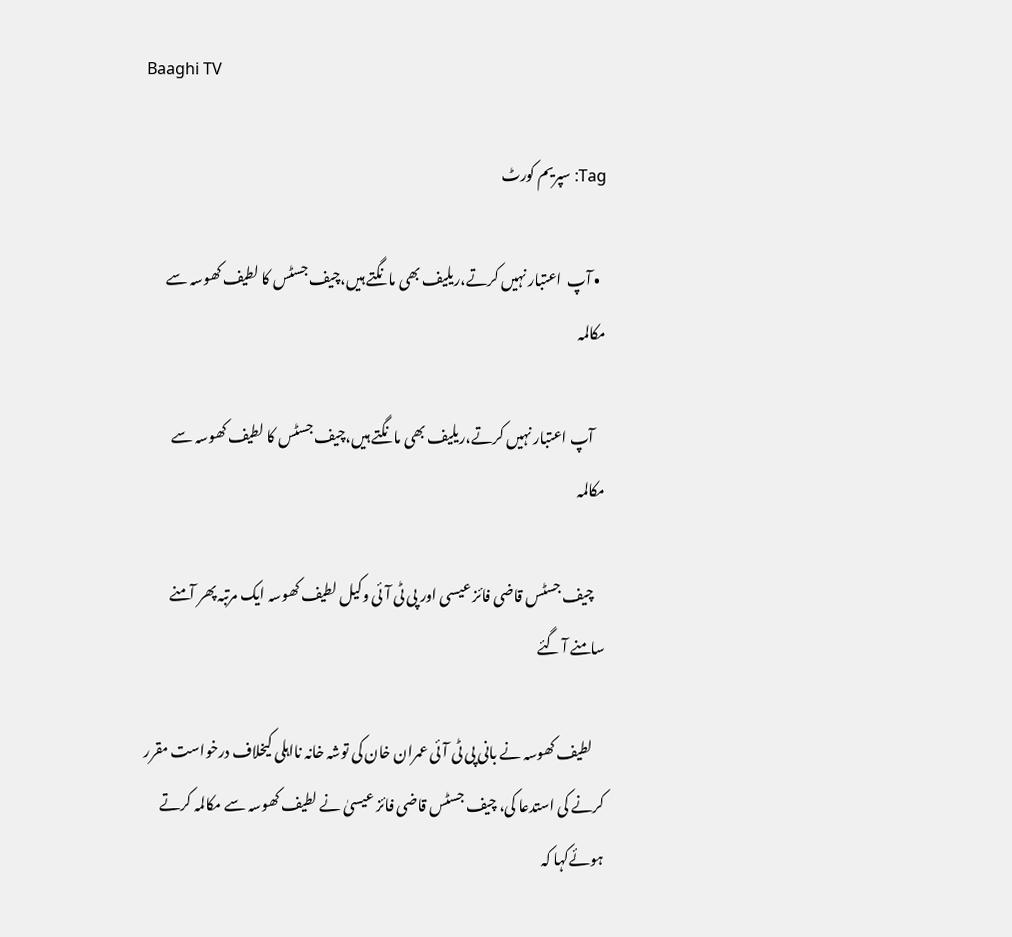Baaghi TV

Tag: سپریم کورٹ

  • آپ  اعتبار نہیں کرتے،ریلیف بھی مانگتے ہیں،چیف جسٹس کا لطیف کھوسہ سے مکالمہ

    آپ اعتبار نہیں کرتے،ریلیف بھی مانگتے ہیں،چیف جسٹس کا لطیف کھوسہ سے مکالمہ

    چیف جسٹس قاضی فائز عیسی اور پی ٹی آئی وکیل لطیف کھوسہ ایک مرتبہ پھر آمنے سامنے آ گئے

    لطیف کھوسہ نے بانی پی ٹی آئی عمران خان کی توشہ خانہ نااہلی کیخلاف درخواست مقرر کرنے کی استدعا کی، چیف جسٹس قاضی فائز عیسیٰ نے لطیف کھوسہ سے مکالمہ کرتے ہوئےکہا کہ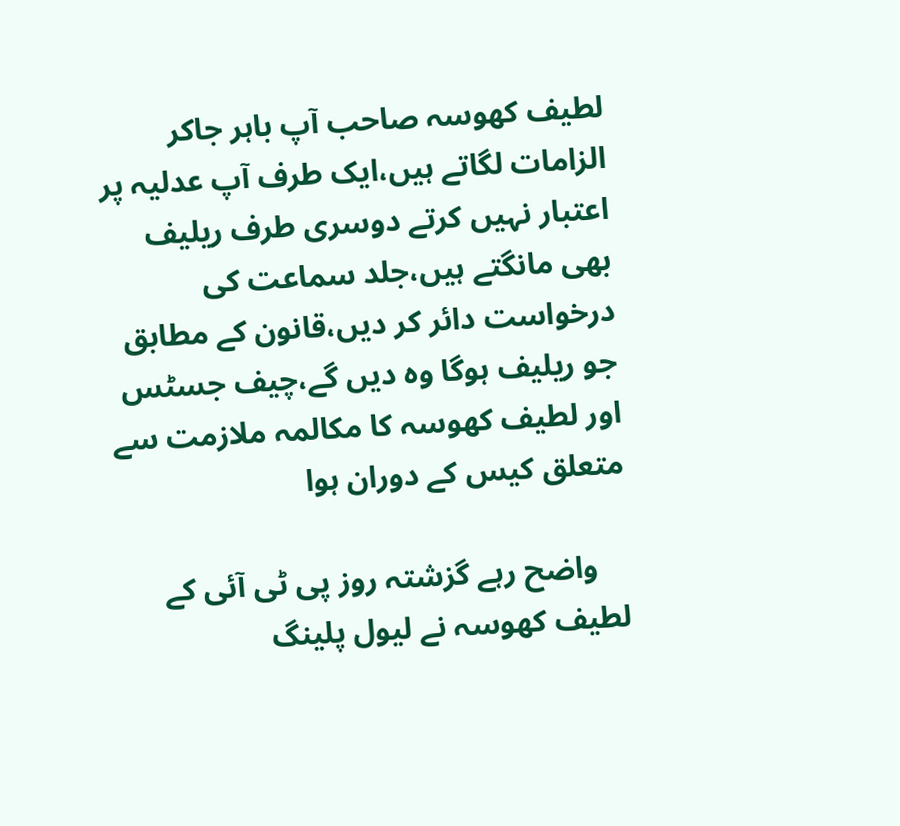لطیف کھوسہ صاحب آپ باہر جاکر الزامات لگاتے ہیں،ایک طرف آپ عدلیہ پر اعتبار نہیں کرتے دوسری طرف ریلیف بھی مانگتے ہیں،جلد سماعت کی درخواست دائر کر دیں،قانون کے مطابق جو ریلیف ہوگا وہ دیں گے،چیف جسٹس اور لطیف کھوسہ کا مکالمہ ملازمت سے متعلق کیس کے دوران ہوا

    واضح رہے گزشتہ روز پی ٹی آئی کے لطیف کھوسہ نے لیول پلینگ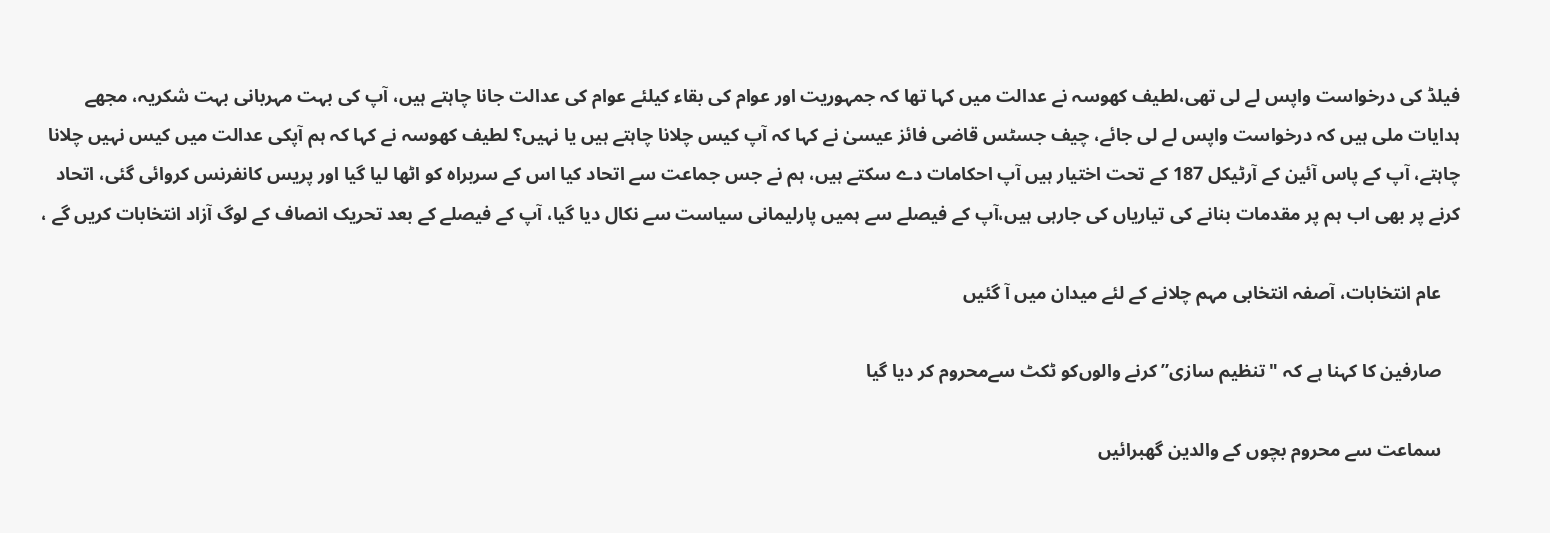فیلڈ کی درخواست واپس لے لی تھی،لطیف کھوسہ نے عدالت میں کہا تھا کہ جمہوریت اور عوام کی بقاء کیلئے عوام کی عدالت جانا چاہتے ہیں، آپ کی بہت مہربانی بہت شکریہ، مجھے ہدایات ملی ہیں کہ درخواست واپس لے لی جائے، چیف جسٹس قاضی فائز عیسیٰ نے کہا کہ آپ کیس چلانا چاہتے ہیں یا نہیں؟ لطیف کھوسہ نے کہا کہ ہم آپکی عدالت میں کیس نہیں چلانا چاہتے، آپ کے پاس آئین کے آرٹیکل 187 کے تحت اختیار ہیں آپ احکامات دے سکتے ہیں، ہم نے جس جماعت سے اتحاد کیا اس کے سربراہ کو اٹھا لیا گیا اور پریس کانفرنس کروائی گئی، اتحاد کرنے پر بھی اب ہم پر مقدمات بنانے کی تیاریاں کی جارہی ہیں،آپ کے فیصلے سے ہمیں پارلیمانی سیاست سے نکال دیا گیا، آپ کے فیصلے کے بعد تحریک انصاف کے لوگ آزاد انتخابات کریں گے ،

    عام انتخابات، آصفہ انتخابی مہم چلانے کے لئے میدان میں آ گئیں

    صارفین کا کہنا ہے کہ "تنظیم سازی” کرنے والوں‌کو ٹکٹ سےمحروم کر دیا گیا

    سماعت سے محروم بچوں کے والدین گھبرائیں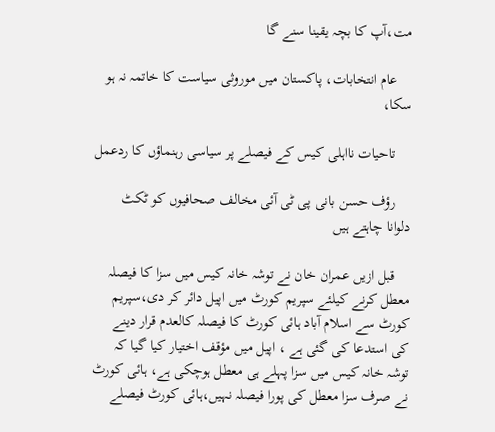مت،آپ کا بچہ یقینا سنے گا

    عام انتخابات، پاکستان میں موروثی سیاست کا خاتمہ نہ ہو سکا،

    تاحیات نااہلی کیس کے فیصلے پر سیاسی رہنماؤں کا ردعمل

    رؤف حسن بانی پی ٹی آئی مخالف صحافیوں کو ٹکٹ دلوانا چاہتے ہیں

    قبل ازیں عمران خان نے توشہ خانہ کیس میں سزا کا فیصلہ معطل کرنے کیلئے سپریم کورٹ میں اپیل دائر کر دی،سپریم کورٹ سے اسلام آباد ہائی کورٹ کا فیصلہ کالعدم قرار دینے کی استدعا کی گئی ہے ، اپیل میں مؤقف اختیار کیا گیا کہ توشہ خانہ کیس میں سزا پہلے ہی معطل ہوچکی ہے، ہائی کورٹ نے صرف سزا معطل کی پورا فیصلہ نہیں،ہائی کورٹ فیصلے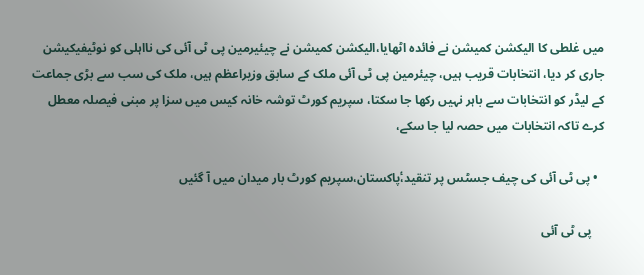میں غلطی کا الیکشن کمیشن نے فائدہ اٹھایا،الیکشن کمیشن نے چیئیرمین پی ٹی آئی کی نااہلی کو نوٹیفیکیشن جاری کر دیا، انتخابات قریب ہیں، چیئرمین پی ٹی آئی ملک کے سابق وزیراعظم ہیں، ملک کی سب سے بڑی جماعت کے لیڈر کو انتخابات سے باہر نہیں رکھا جا سکتا، سپریم کورٹ توشہ خانہ کیس میں سزا پر مبنی فیصلہ معطل کرے تاکہ انتخابات میں حصہ لیا جا سکے،

  • پی ٹی آئی کی چیف جسٹس پر تنقید،ٔپاکستان،سپریم کورٹ بار میدان میں آ گئیں

    پی ٹی آئی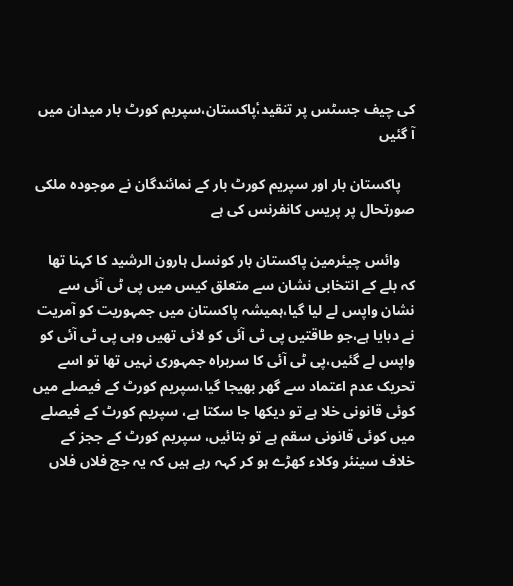کی چیف جسٹس پر تنقید،ٔپاکستان،سپریم کورٹ بار میدان میں آ گئیں

    پاکستان بار اور سپریم کورٹ بار کے نمائندگان نے موجودہ ملکی صورتحال پر پریس کانفرنس کی ہے

    وائس چیئرمین پاکستان بار کونسل ہارون الرشید کا کہنا تھا کہ بلے کے انتخابی نشان سے متعلق کیس میں پی ٹی آئی سے نشان واپس لے لیا گیا،ہمیشہ پاکستان میں جمہوریت کو آمریت نے دبایا ہے،جو طاقتیں پی ٹی آئی کو لائی تھیں وہی پی ٹی آئی کو واپس لے گئیں،پی ٹی آئی کا سربراہ جمہوری نہیں تھا تو اسے تحریک عدم اعتماد سے گھر بھیجا گیا،سپریم کورٹ کے فیصلے میں کوئی قانونی خلا ہے تو دیکھا جا سکتا ہے، سپریم کورٹ کے فیصلے میں کوئی قانونی سقم ہے تو بتائیں، سپریم کورٹ کے ججز کے خلاف سینئر وکلاء کھڑے ہو کر کہہ رہے ہیں کہ یہ جج فلاں فلاں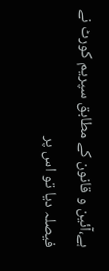ہے،آئین و قانون کے مطابق سپریم کورٹ نے فیصلہ دیا تو اس پر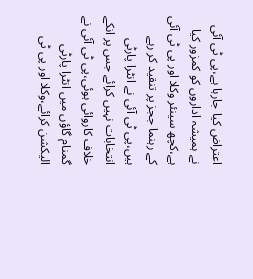اعتراض کیا جارہا ہے،پی ٹی آئی نے ہمیشہ اداروں کو کمزور کیا ہے،کچھ سینئر وکلا اور پی ٹی آئی کے رہنما ججز پر تنقید کر رہے ہیں،پی ٹی آئی نے انٹرا پارٹی انتخابات نہیں کرائے جس پر انکے خلاف کاروائی ہوئی،پی ٹی آئی نے گمنام گاؤں میں انٹرا پارٹی الیکشن کرائے،وکلا اور پی ٹی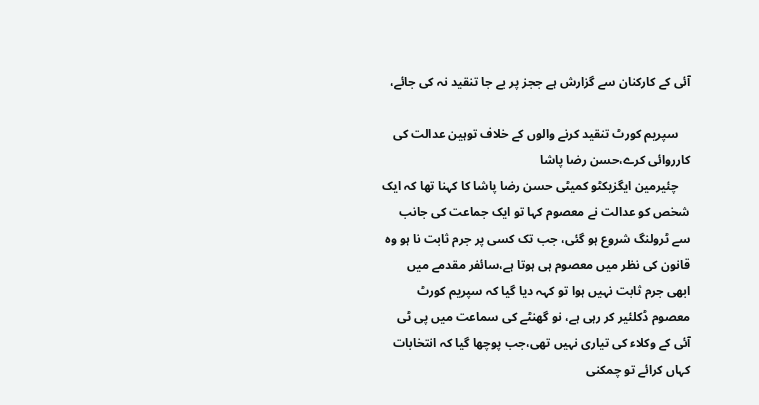آئی کے کارکنان سے گزارش ہے ججز پر بے جا تنقید نہ کی جائے،

    سپریم کورٹ تنقید کرنے والوں کے خلاف توہین عدالت کی کارروائی کرے،حسن رضا پاشا
    چئیرمین ایگزیکٹو کمیٹی حسن رضا پاشا کا کہنا تھا کہ ایک شخص کو عدالت نے معصوم کہا تو ایک جماعت کی جانب سے ٹرولنگ شروع ہو گئی، جب تک کسی پر جرم ثابت نا ہو وہ قانون کی نظر میں معصوم ہی ہوتا ہے،سائفر مقدمے میں ابھی جرم ثابت نہیں ہوا تو کہہ دیا گیا کہ سپریم کورٹ معصوم ڈکلئیر کر رہی ہے، نو گھنٹے کی سماعت میں پی ٹی آئی کے وکلاء کی تیاری نہیں تھی،جب پوچھا گیا کہ انتخابات کہاں کرائے تو چمکنی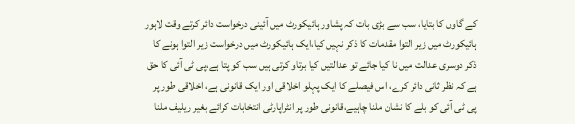کے گاوں کا بتایا، سب سے بڑی بات کہ پشاور ہائیکورٹ میں آئینی درخواست دائر کرتے وقت لاہور ہائیکورٹ میں زیر التوا مقدمات کا ذکر نہیں کیا،ایک ہائیکورٹ میں درخواست زیر التوا ہونے کا ذکر دوسری عدالت میں نا کیا جائے تو عدالتیں کیا برتاو کرتی ہیں سب کو پتا ہے،پی ٹی آئی کا حق ہے کہ نظر ثانی دائر کرے، اس فیصلے کا ایک پہلو اخلاقی اور ایک قانونی ہے، اخلاقی طور پر پی ٹی آئی کو بلے کا نشان ملنا چاہیے،قانونی طور پر انٹراپارٹی انتخابات کرائے بغیر ریلیف ملنا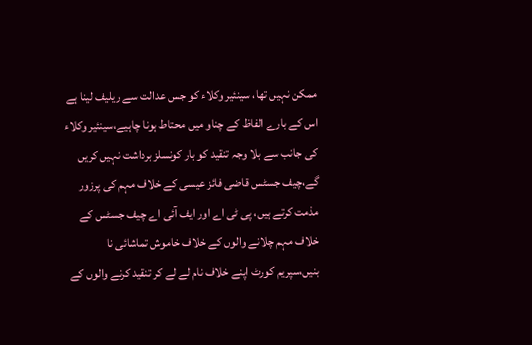ممکن نہیں تھا، سینئیر وکلاء کو جس عدالت سے ریلیف لینا ہے اس کے بارے الفاظ کے چناو میں محتاط ہونا چاہیے،سینئیر وکلاء کی جانب سے بلا وجہ تنقید کو بار کونسلز برداشت نہیں کریں گے،چیف جسٹس قاضی فائز عیسی کے خلاف مہم کی پرزور مذمت کرتے ہیں، پی ٹی اے اور ایف آئی اے چیف جسٹس کے خلاف مہم چلانے والوں کے خلاف خاموش تماشائی نا بنیں،سپریم کورٹ اپنے خلاف نام لے لے کر تنقید کرنے والوں کے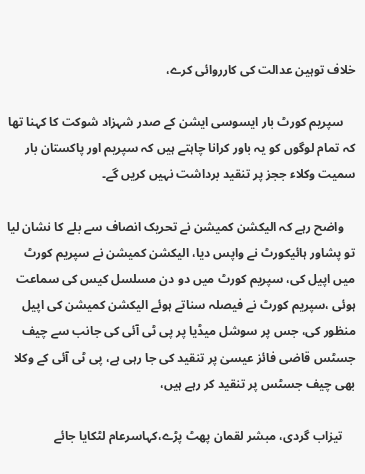خلاف توہین عدالت کی کارروائی کرے،

    سپریم کورٹ بار ایسوسی ایشن کے صدر شہزاد شوکت کا کہنا تھا کہ تمام لوگوں کو یہ باور کرانا چاہتے ہیں کہ سپریم اور پاکستان بار سمیت وکلاء ججز پر تنقید برداشت نہیں کریں گے۔

    واضح رہے کہ الیکشن کمیشن نے تحریک انصاف سے بلے کا نشان لیا تو پشاور ہائیکورٹ نے واپس دیا، الیکشن کمیشن نے سپریم کورٹ میں اپیل کی، سپریم کورٹ میں دو دن مسلسل کیس کی سماعت ہوئی ،سپریم کورٹ نے فیصلہ سناتے ہوئے الیکشن کمیشن کی اپیل منظور کی، جس پر سوشل میڈیا پر پی ٹی آئی کی جانب سے چیف جسٹس قاضی فائز عیسیٰ پر تنقید کی جا رہی ہے، پی ٹی آئی کے وکلا بھی چیف جسٹس پر تنقید کر رہے ہیں،

    تیزاب گردی، مبشر لقمان پھٹ پڑے،کہاسرعام لٹکایا جائے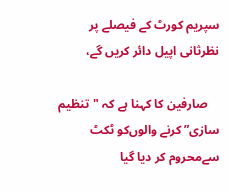سپریم کورٹ کے فیصلے پر نظرثانی اپیل دائر کریں گے،

    صارفین کا کہنا ہے کہ "تنظیم سازی” کرنے والوں‌کو ٹکٹ سےمحروم کر دیا گیا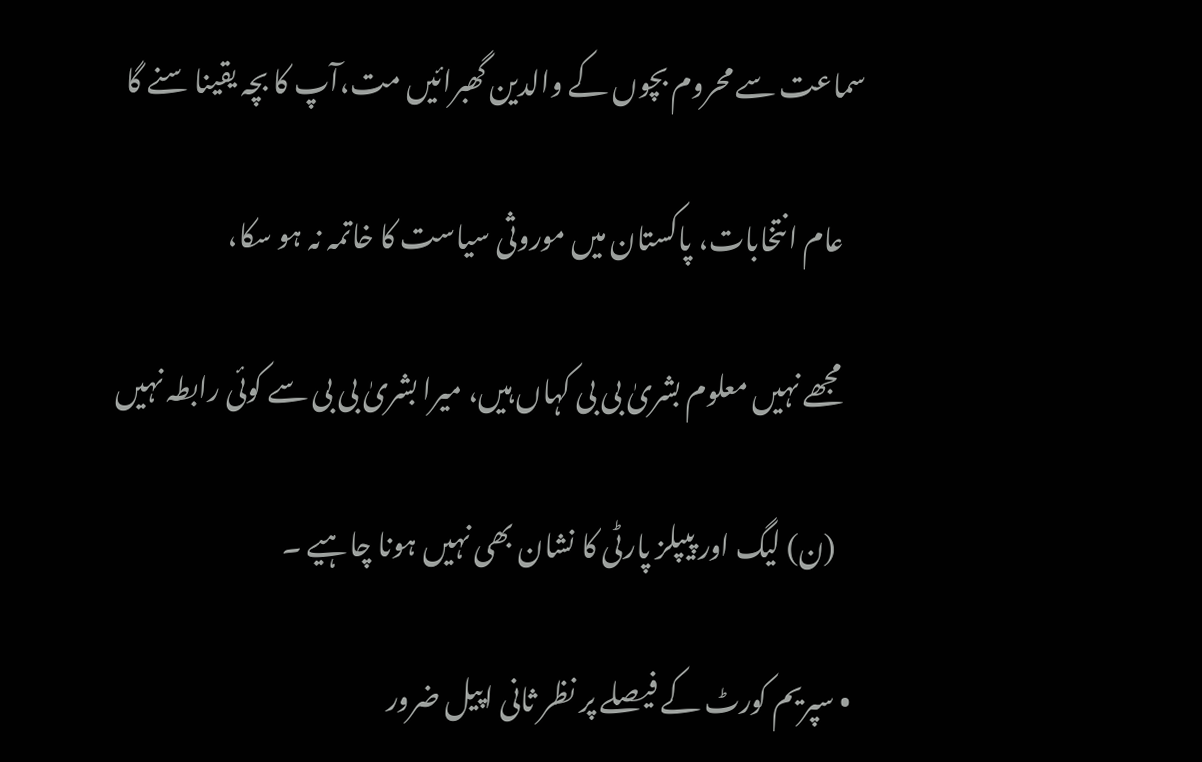سماعت سے محروم بچوں کے والدین گھبرائیں مت،آپ کا بچہ یقینا سنے گا

    عام انتخابات، پاکستان میں موروثی سیاست کا خاتمہ نہ ہو سکا،

    مجھے نہیں معلوم بشریٰ بی بی کہاں ہیں، میرا بشریٰ بی بی سے کوئی رابطہ نہیں

     (ن) لیگ اور پیپلز پارٹی کا نشان بھی نہیں ہونا چاہیے ۔

  • سپریم کورٹ کے فیصلے پر نظر ثانی اپیل ضرور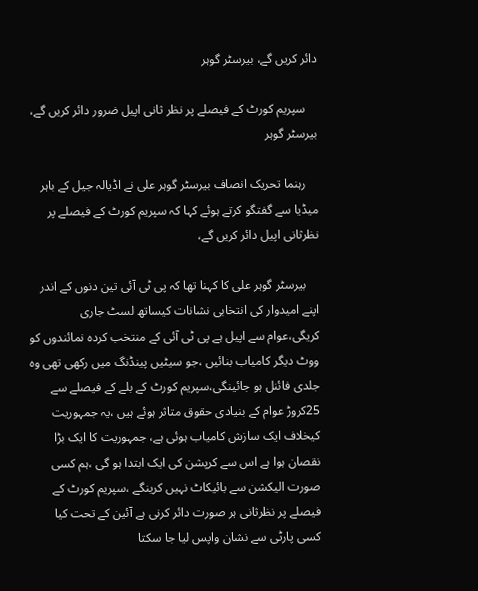دائر کریں گے، بیرسٹر گوہر

    سپریم کورٹ کے فیصلے پر نظر ثانی اپیل ضرور دائر کریں گے، بیرسٹر گوہر

    رہنما تحریک انصاف بیرسٹر گوہر علی نے اڈیالہ جیل کے باہر میڈیا سے گفتگو کرتے ہوئے کہا کہ سپریم کورٹ کے فیصلے پر نظرثانی اپیل دائر کریں گے،

    بیرسٹر گوہر علی کا کہنا تھا کہ پی ٹی آئی تین دنوں کے اندر اپنے امیدوار کی انتخابی نشانات کیساتھ لسٹ جاری کریگی،عوام سے اپیل ہے پی ٹی آئی کے منتخب کردہ نمائندوں کو ووٹ دیگر کامیاب بنائیں ،جو سیٹیں پینڈنگ میں رکھی تھی وہ جلدی فائنل ہو جائینگی،سپریم کورٹ کے بلے کے فیصلے سے 25کروڑ عوام کے بنیادی حقوق متاثر ہوئے ہیں ،یہ جمہوریت کیخلاف ایک سازش کامیاب ہوئی ہے، جمہوریت کا ایک بڑا نقصان ہوا ہے اس سے کرپشن کی ایک ابتدا ہو گی ،ہم کسی صورت الیکشن سے بائیکاٹ نہیں کرینگے ،سپریم کورٹ کے فیصلے پر نظرثانی ہر صورت دائر کرنی ہے آئین کے تحت کیا کسی پارٹی سے نشان واپس لیا جا سکتا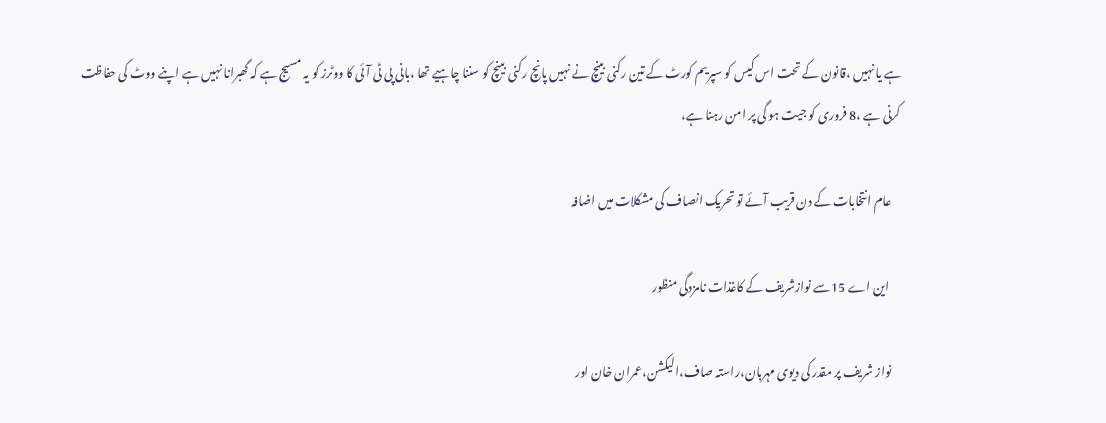ہے یا نہیں ،قانون کے تحت اس کیس کو سپریم کورٹ کے تین رکنی بینچ نے نہیں پانچ رکنی بینچ کو سننا چاہیے تھا ،بانی پی ٹی آئی کا ووٹرز کو یہ مسیج ہے کہ گھبرانا نہیں ہے اپنے ووٹ کی حفاظت کرنی ہے ،8 فروری کو جیت ہو گی پر امن رہنا ہے،

    عام انتخابات کے دن قریب آئے تو تحریک انصاف کی مشکلات میں اضافہ

     این اے 15سے نوازشریف کے کاغذات نامزدگی منظور

    نواز شریف پر مقدر کی دیوی مہربان،راستہ صاف،الیکشن،عمران خان اور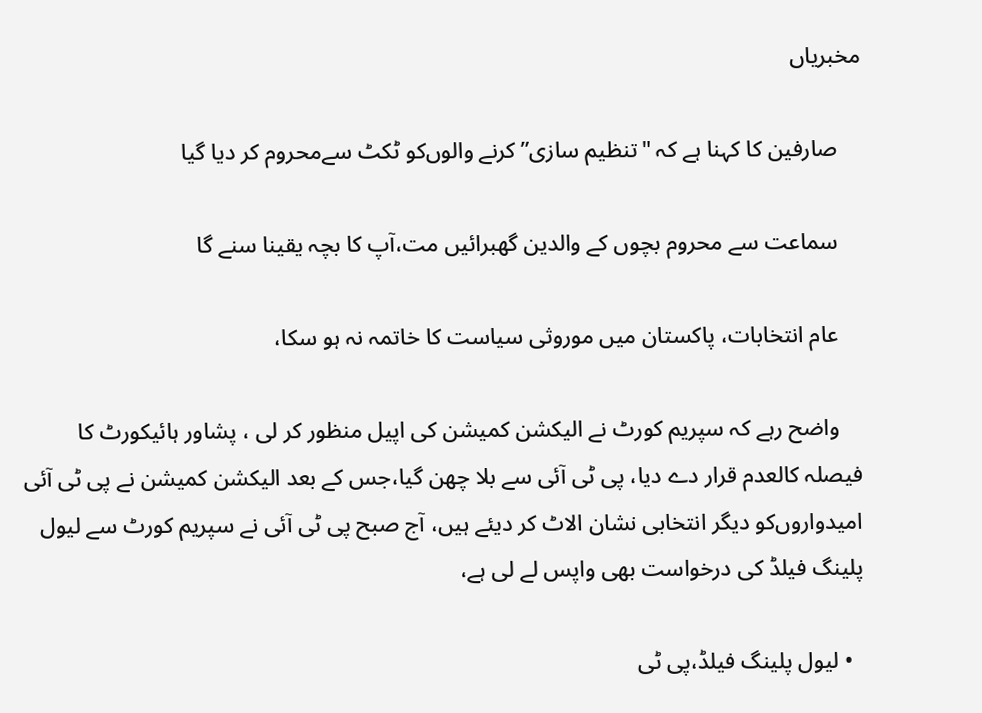مخبریاں

    صارفین کا کہنا ہے کہ "تنظیم سازی” کرنے والوں‌کو ٹکٹ سےمحروم کر دیا گیا

    سماعت سے محروم بچوں کے والدین گھبرائیں مت،آپ کا بچہ یقینا سنے گا

    عام انتخابات، پاکستان میں موروثی سیاست کا خاتمہ نہ ہو سکا،

    واضح رہے کہ سپریم کورٹ نے الیکشن کمیشن کی اپیل منظور کر لی ، پشاور ہائیکورٹ کا فیصلہ کالعدم قرار دے دیا، پی ٹی آئی سے بلا چھن گیا،جس کے بعد الیکشن کمیشن نے پی ٹی آئی امیدواروں‌کو دیگر انتخابی نشان الاٹ کر دیئے ہیں، آج صبح پی ٹی آئی نے سپریم کورٹ سے لیول پلینگ فیلڈ کی درخواست بھی واپس لے لی ہے،

  • لیول پلینگ فیلڈ،پی ٹی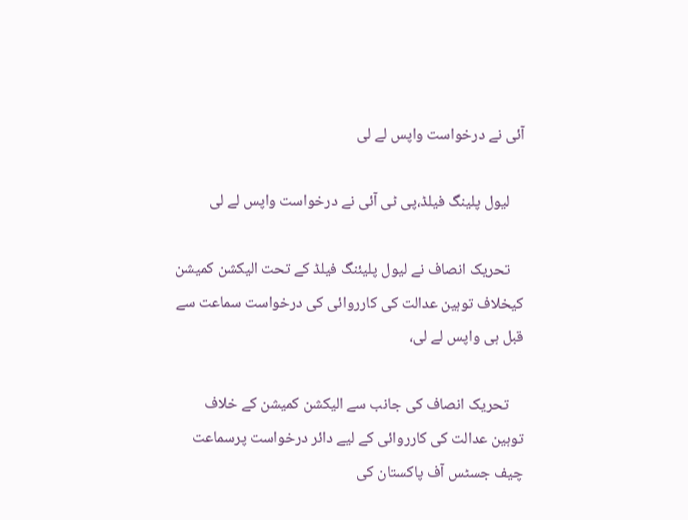آئی نے درخواست واپس لے لی

    لیول پلینگ فیلڈ،پی ٹی آئی نے درخواست واپس لے لی

    تحریک انصاف نے لیول پلیئنگ فیلڈ کے تحت الیکشن کمیشن کیخلاف توہین عدالت کی کارروائی کی درخواست سماعت سے قبل ہی واپس لے لی،

    تحریک انصاف کی جانب سے الیکشن کمیشن کے خلاف توہین عدالت کی کارروائی کے لیے دائر درخواست پرسماعت چیف جسٹس آف پاکستان کی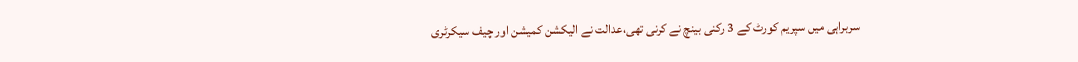سربراہی میں سپریم کورٹ کے 3 رکنی بینچ نے کرنی تھی،عدالت نے الیکشن کمیشن اور چیف سیکرٹری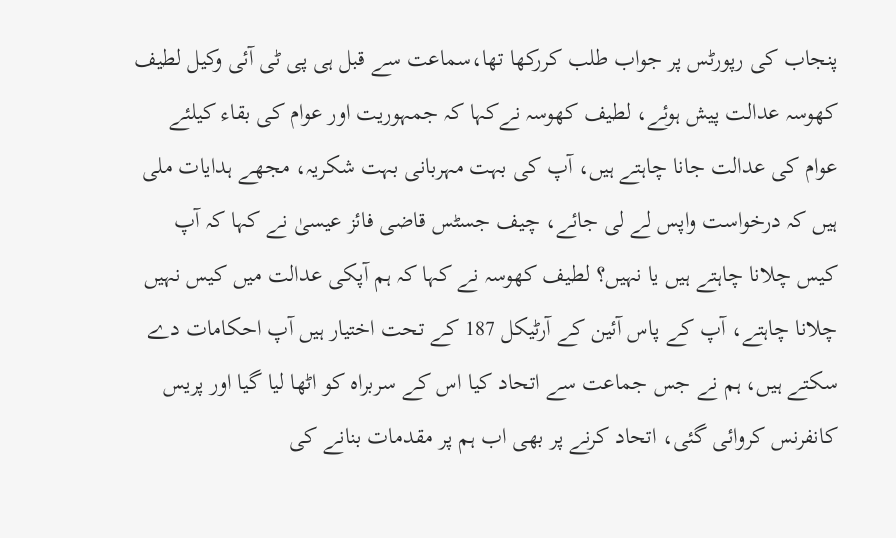پنجاب کی رپورٹس پر جواب طلب کررکھا تھا،سماعت سے قبل ہی پی ٹی آئی وکیل لطیف کھوسہ عدالت پیش ہوئے، لطیف کھوسہ نےکہا کہ جمہوریت اور عوام کی بقاء کیلئے عوام کی عدالت جانا چاہتے ہیں، آپ کی بہت مہربانی بہت شکریہ، مجھے ہدایات ملی ہیں کہ درخواست واپس لے لی جائے، چیف جسٹس قاضی فائز عیسیٰ نے کہا کہ آپ کیس چلانا چاہتے ہیں یا نہیں؟ لطیف کھوسہ نے کہا کہ ہم آپکی عدالت میں کیس نہیں چلانا چاہتے، آپ کے پاس آئین کے آرٹیکل 187 کے تحت اختیار ہیں آپ احکامات دے سکتے ہیں، ہم نے جس جماعت سے اتحاد کیا اس کے سربراہ کو اٹھا لیا گیا اور پریس کانفرنس کروائی گئی، اتحاد کرنے پر بھی اب ہم پر مقدمات بنانے کی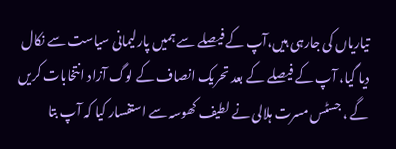تیاریاں کی جارہی ہیں،آپ کے فیصلے سے ہمیں پارلیمانی سیاست سے نکال دیا گیا، آپ کے فیصلے کے بعد تحریک انصاف کے لوگ آزاد انتخابات کریں گے ، جسٹس مسرت ہلالی نے لطیف کھوسہ سے استفسار کیا کہ آپ بتا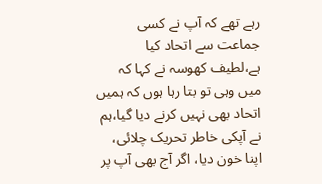رہے تھے کہ آپ نے کسی جماعت سے اتحاد کیا ہے،لطیف کھوسہ نے کہا کہ میں وہی تو بتا رہا ہوں کہ ہمیں اتحاد بھی نہیں کرنے دیا گیا،ہم نے آپکی خاطر تحریک چلائی، اپنا خون دیا، اگر آج بھی آپ پر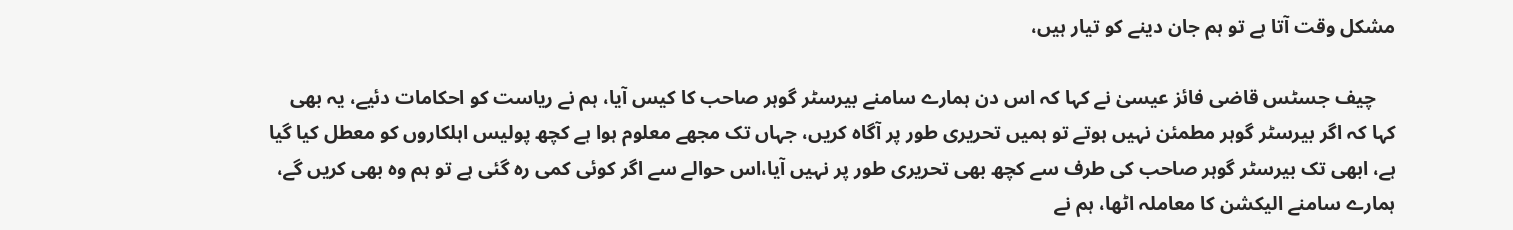مشکل وقت آتا ہے تو ہم جان دینے کو تیار ہیں،

    چیف جسٹس قاضی فائز عیسیٰ نے کہا کہ اس دن ہمارے سامنے بیرسٹر گوہر صاحب کا کیس آیا، ہم نے ریاست کو احکامات دئیے، یہ بھی کہا کہ اگر بیرسٹر گوہر مطمئن نہیں ہوتے تو ہمیں تحریری طور پر آگاہ کریں، جہاں تک مجھے معلوم ہوا ہے کچھ پولیس اہلکاروں کو معطل کیا گیا ہے، ابھی تک بیرسٹر گوہر صاحب کی طرف سے کچھ بھی تحریری طور پر نہیں آیا،اس حوالے سے اگر کوئی کمی رہ گئی ہے تو ہم وہ بھی کریں گے، ہمارے سامنے الیکشن کا معاملہ اٹھا، ہم نے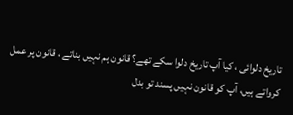تاریخ دلوائی ، کیا آپ تاریخ دلوا سکے تھے؟ قانون ہم نہیں بناتے ، قانون پر عمل کرواتے ہیں، آپ کو قانون نہیں پسند تو بدل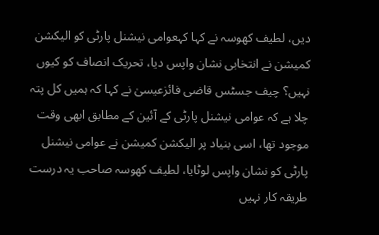دیں، لطیف کھوسہ نے کہا کہعوامی نیشنل پارٹی کو الیکشن کمیشن نے انتخابی نشان واپس دیا، تحریک انصاف کو کیوں نہیں؟ چیف جسٹس قاضی فائزعیسیٰ نے کہا کہ ہمیں کل پتہ چلا ہے کہ عوامی نیشنل پارٹی کے آئین کے مطابق ابھی وقت موجود تھا، اسی بنیاد پر الیکشن کمیشن نے عوامی نیشنل پارٹی کو نشان واپس لوٹایا، لطیف کھوسہ صاحب یہ درست طریقہ کار نہیں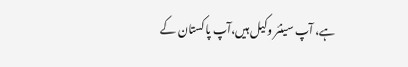ہے، آپ سینئر وکیل ہیں،آپ پاکستان کے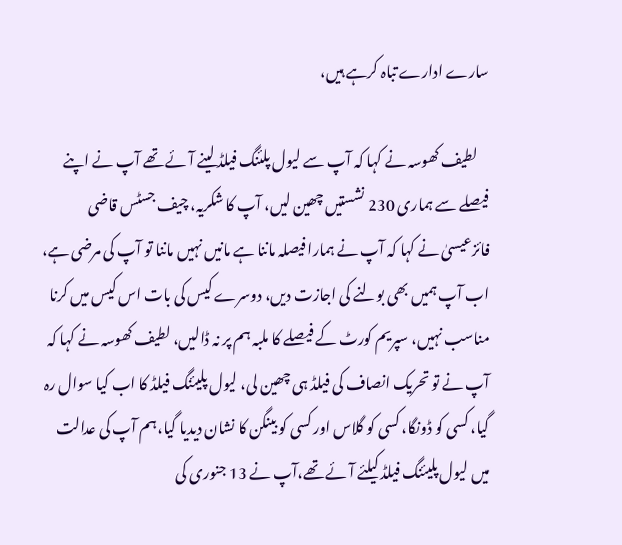سارے ادارے تباہ کرہے ہیں،

    لطیف کھوسہ نے کہا کہ آپ سے لیول پلئنگ فیلڈ لینے آئے تھے آپ نے اپنے فیصلے سے ہماری 230 نشستیں چھین لیں، آپ کا شکریہ، چیف جسٹس قاضی فائزعیسیٰ نے کہا کہ آپ نے ہمارا فیصلہ ماننا ہے مانیں نہیں ماننا تو آپ کی مرضی ہے، اب آپ ہمیں بھی بولنے کی اجازت دیں، دوسرے کیس کی بات اس کیس میں کرنا مناسب نہیں، سپریم کورٹ کے فیصلے کا ملبہ ہم پر نہ ڈالیں، لطیف کھوسہ نے کہا کہ آپ نے تو تحریک انصاف کی فیلڈ ہی چھین لی، لیول پلیئنگ فیلڈ کا اب کیا سوال رہ گیا، کسی کو ڈونگا، کسی کو گلاس اور کسی کو بینگن کا نشان دیدیا گیا،ہم آپ کی عدالت میں لیول پلیئنگ فیلڈ کیلئے آئے تھے،آپ نے 13 جنوری کی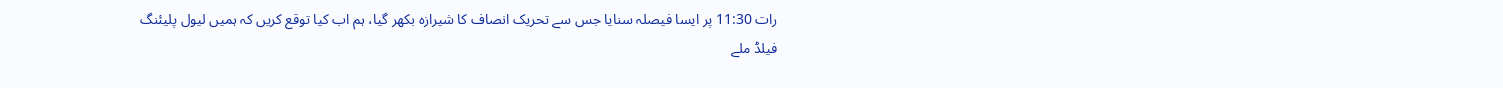رات 11:30 پر ایسا فیصلہ سنایا جس سے تحریک انصاف کا شیرازہ بکھر گیا، ہم اب کیا توقع کریں کہ ہمیں لیول پلیئنگ فیلڈ ملے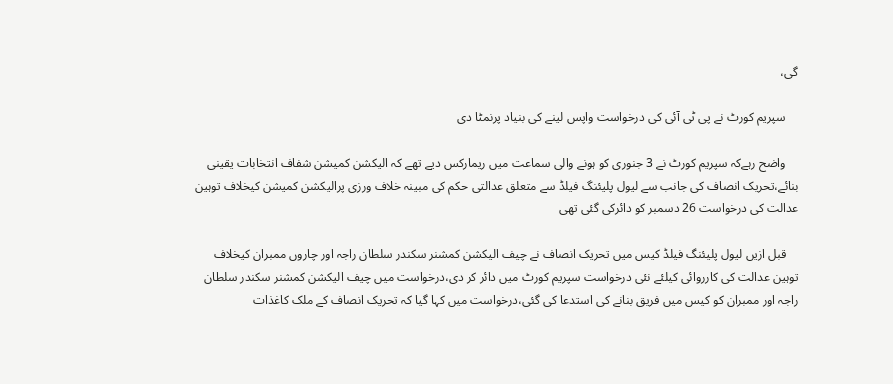گی،

    سپریم کورٹ نے پی ٹی آئی کی درخواست واپس لینے کی بنیاد پرنمٹا دی

    واضح رہےکہ سپریم کورٹ نے 3 جنوری کو ہونے والی سماعت میں ریمارکس دیے تھے کہ الیکشن کمیشن شفاف انتخابات یقینی بنائے،تحریک انصاف کی جانب سے لیول پلیئنگ فیلڈ سے متعلق عدالتی حکم کی مبینہ خلاف ورزی پرالیکشن کمیشن کیخلاف توہین عدالت کی درخواست 26 دسمبر کو دائرکی گئی تھی

    قبل ازیں لیول پلیئنگ فیلڈ کیس میں تحریک انصاف نے چیف الیکشن کمشنر سکندر سلطان راجہ اور چاروں ممبران کیخلاف توہین عدالت کی کارروائی کیلئے نئی درخواست سپریم کورٹ میں دائر کر دی،درخواست میں چیف الیکشن کمشنر سکندر سلطان راجہ اور ممبران کو کیس میں فریق بنانے کی استدعا کی گئی،درخواست میں کہا گیا کہ تحریک انصاف کے ملک کاغذات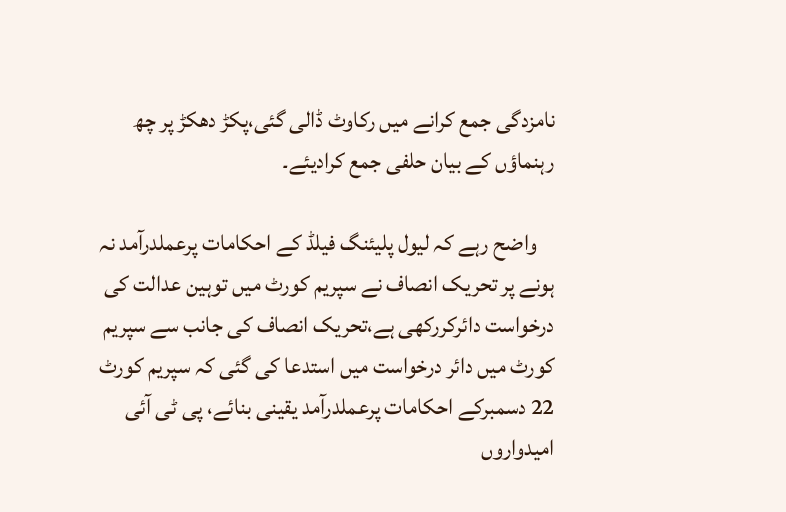نامزدگی جمع کرانے میں رکاوٹ ڈالی گئی،پکڑ دھکڑ پر چھ رہنماؤں کے بیان حلفی جمع کرادیئے۔

    واضح رہے کہ لیول پلیئنگ فیلڈ کے احکامات پرعملدرآمد نہ ہونے پر تحریک انصاف نے سپریم کورٹ میں توہین عدالت کی درخواست دائرکررکھی ہے،تحریک انصاف کی جانب سے سپریم کورٹ میں‌ دائر درخواست میں استدعا کی گئی کہ سپریم کورٹ 22 دسمبرکے احکامات پرعملدرآمد یقینی بنائے، پی ٹی آئی امیدواروں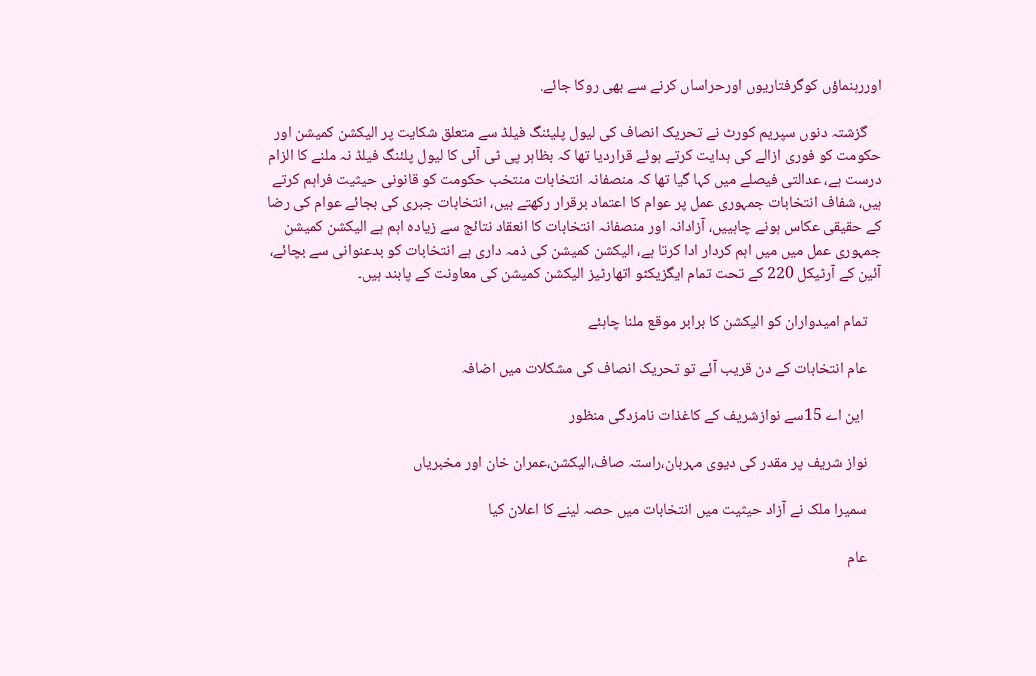اوررہنماؤں کوگرفتاریوں اورحراساں کرنے سے بھی روکا جائے.

    گزشتہ دنوں سپریم کورٹ نے تحریک انصاف کی لیول پلیئنگ فیلڈ سے متعلق شکایت پر الیکشن کمیشن اور حکومت کو فوری ازالے کی ہدایت کرتے ہوئے قراردیا تھا کہ بظاہر پی ٹی آئی کا لیول پلئنگ فیلڈ نہ ملنے کا الزام درست ہے، عدالتی فیصلے میں کہا گیا تھا کہ منصفانہ انتخابات منتخب حکومت کو قانونی حیثیت فراہم کرتے ہیں، شفاف انتخابات جمہوری عمل پر عوام کا اعتماد برقرار رکھتے ہیں، انتخابات جبری کی بجائے عوام کی رضا کے حقیقی عکاس ہونے چاہییں، آزادانہ اور منصفانہ انتخابات کا انعقاد نتائج سے زیادہ اہم ہے الیکشن کمیشن جمہوری عمل میں میں اہم کردار ادا کرتا ہے، الیکشن کمیشن کی ذمہ داری ہے انتخابات کو بدعنوانی سے بچائے، آئین کے آرٹیکل 220 کے تحت تمام ایگزیکٹو اتھارٹیز الیکشن کمیشن کی معاونت کے پابند ہیں۔

    تمام امیدواران کو الیکشن کا برابر موقع ملنا چاہئے

    عام انتخابات کے دن قریب آئے تو تحریک انصاف کی مشکلات میں اضافہ

     این اے 15سے نوازشریف کے کاغذات نامزدگی منظور

    نواز شریف پر مقدر کی دیوی مہربان،راستہ صاف،الیکشن،عمران خان اور مخبریاں

    سمیرا ملک نے آزاد حیثیت میں انتخابات میں حصہ لینے کا اعلان کیا

    عام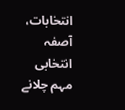انتخابات، آصفہ انتخابی مہم چلانے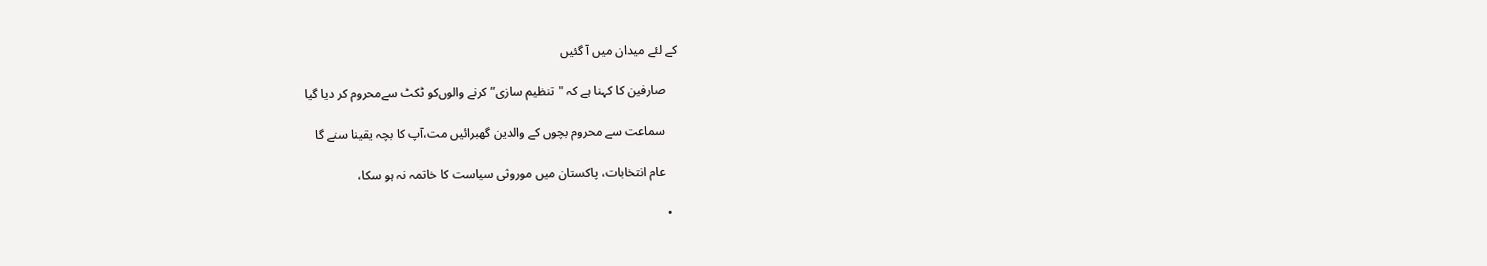کے لئے میدان میں آ گئیں

    صارفین کا کہنا ہے کہ "تنظیم سازی” کرنے والوں‌کو ٹکٹ سےمحروم کر دیا گیا

    سماعت سے محروم بچوں کے والدین گھبرائیں مت،آپ کا بچہ یقینا سنے گا

    عام انتخابات، پاکستان میں موروثی سیاست کا خاتمہ نہ ہو سکا،

  •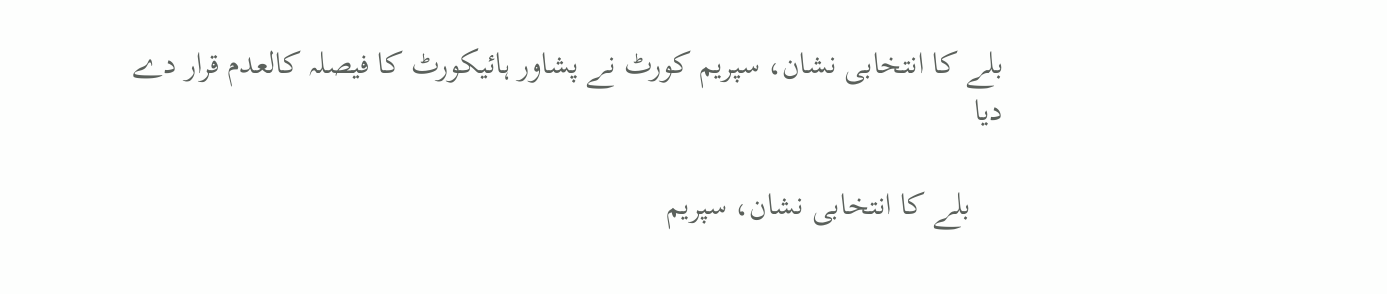بلے کا انتخابی نشان، سپریم کورٹ نے پشاور ہائیکورٹ کا فیصلہ کالعدم قرار دے دیا

    بلے کا انتخابی نشان، سپریم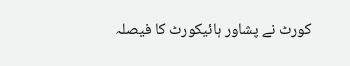کورٹ نے پشاور ہائیکورٹ کا فیصلہ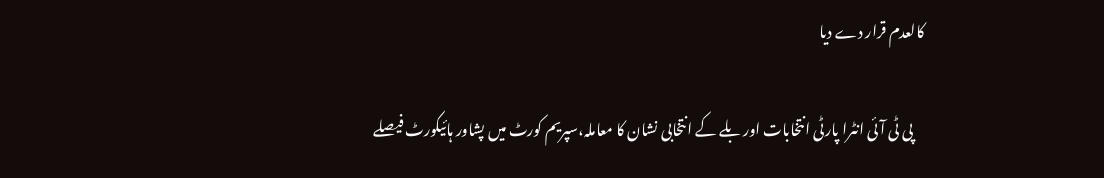کالعدم قرار دے دیا

    پی ٹی آئی انٹرا پارٹی انتخابات اور بلے کے انتخابی نشان کا معاملہ،سپریم کورٹ میں پشاور ہائیکورٹ فیصلے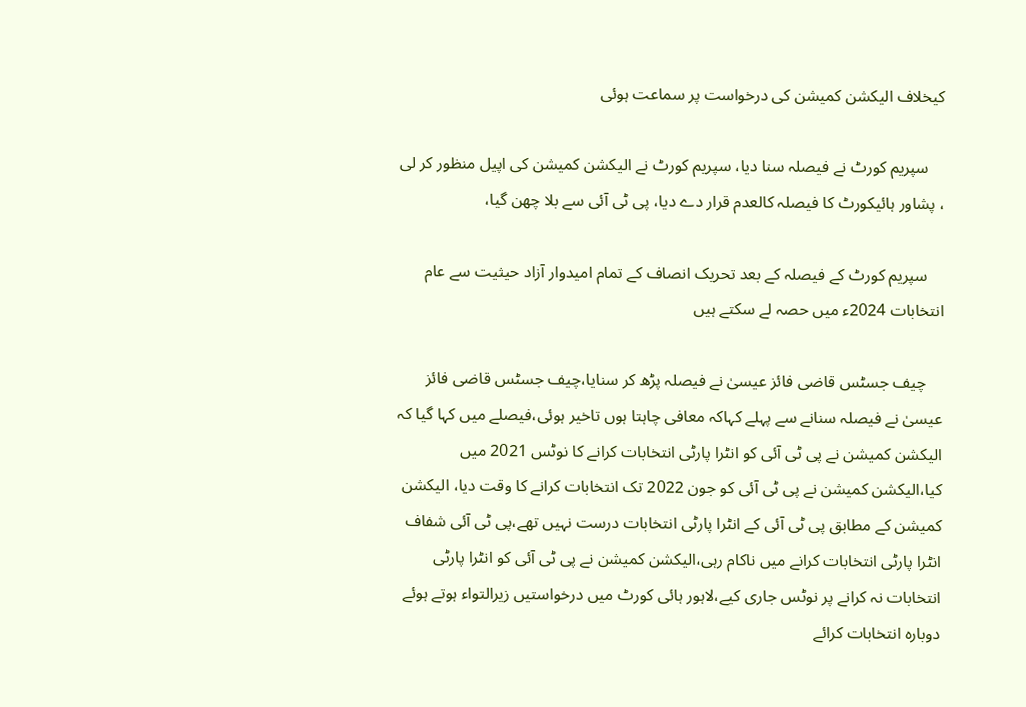کیخلاف الیکشن کمیشن کی درخواست پر سماعت ہوئی

    سپریم کورٹ نے فیصلہ سنا دیا، سپریم کورٹ نے الیکشن کمیشن کی اپیل منظور کر لی ، پشاور ہائیکورٹ کا فیصلہ کالعدم قرار دے دیا، پی ٹی آئی سے بلا چھن گیا،

    سپریم کورٹ کے فیصلہ کے بعد تحریک انصاف کے تمام امیدوار آزاد حیثیت سے عام انتخابات 2024ء میں حصہ لے سکتے ہیں

    چیف جسٹس قاضی فائز عیسیٰ نے فیصلہ پڑھ کر سنایا،چیف جسٹس قاضی فائز عیسیٰ نے فیصلہ سنانے سے پہلے کہاکہ معافی چاہتا ہوں تاخیر ہوئی،فیصلے میں کہا گیا کہ الیکشن کمیشن نے پی ٹی آئی کو انٹرا پارٹی انتخابات کرانے کا نوٹس 2021 میں کیا،الیکشن کمیشن نے پی ٹی آئی کو جون 2022 تک انتخابات کرانے کا وقت دیا، الیکشن کمیشن کے مطابق پی ٹی آئی کے انٹرا پارٹی انتخابات درست نہیں تھے،پی ٹی آئی شفاف انٹرا پارٹی انتخابات کرانے میں ناکام رہی،الیکشن کمیشن نے پی ٹی آئی کو انٹرا پارٹی انتخابات نہ کرانے پر نوٹس جاری کیے،لاہور ہائی کورٹ میں درخواستیں زیرالتواء ہوتے ہوئے دوبارہ انتخابات کرائے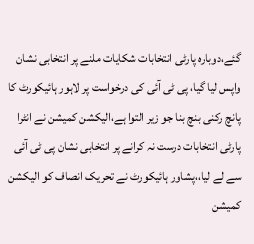گئے،دوبارہ پارٹی انتخابات شکایات ملنے پر انتخابی نشان واپس لیا گیا، پی ٹی آئی کی درخواست پر لاہور ہائیکورٹ کا پانچ رکنی بنچ بنا جو زیر التوا ہے،الیکشن کمیشن نے انٹرا پارٹی انتخابات درست نہ کرانے پر انتخابی نشان پی ٹی آئی سے لے لیا،،پشاور ہائیکورٹ نے تحریک انصاف کو الیکشن کمیشن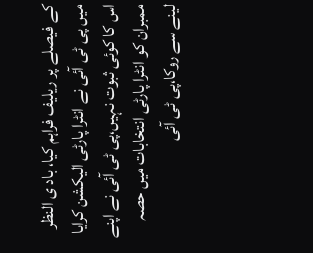کے فیصلے پر ریلیف فراہم کیا، باد ی النظر میں پی ٹی آئی نے انٹرا پارٹی الیکشن کرایا اس کا کوئی ثبوت نہیں،پی ٹی آئی نے اپنے ممبران کو انٹرا پارٹی انتخابات میں حصہ لینے سے روکا،پی ٹی آئی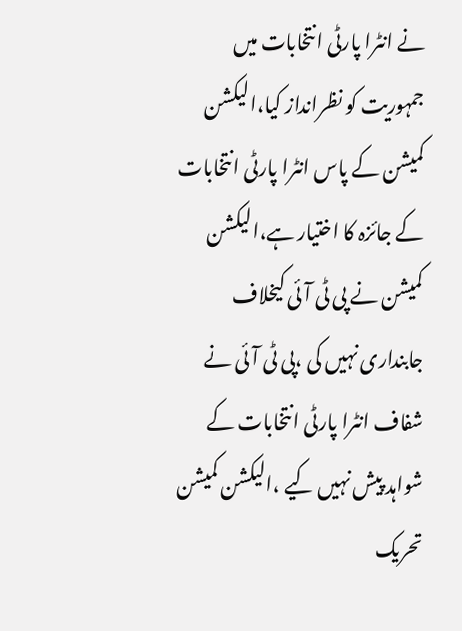نے انٹرا پارٹی انتخابات میں جمہوریت کو نظرانداز کیا،الیکشن کمیشن کے پاس انٹرا پارٹی انتخابات کے جائزہ کا اختیار ہے،الیکشن کمیشن نے پی ٹی آئی کیخلاف جابنداری نہیں کی ،پی ٹی آئی نے شفاف انٹرا پارٹی انتخابات کے شواہد پیش نہیں کیے ،الیکشن کمیشن تحریک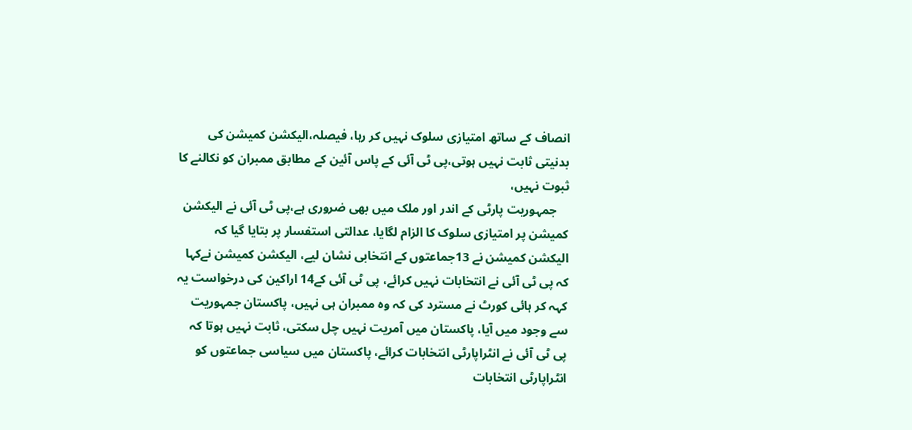انصاف کے ساتھ امتیازی سلوک نہیں کر رہا، فیصلہ،الیکشن کمیشن کی بدنیتی ثابت نہیں ہوتی،پی ٹی آئی کے پاس آئین کے مطابق ممبران کو نکالنے کا ثبوت نہیں،
    جمہوریت پارٹی کے اندر اور ملک میں بھی ضروری ہے،پی ٹی آئی نے الیکشن کمیشن پر امتیازی سلوک کا الزام لگایا، عدالتی استفسار پر بتایا گیا کہ الیکشن کمیشن نے 13جماعتوں کے انتخابی نشان لیے، الیکشن کمیشن نےکہا کہ پی ٹی آئی نے انتخابات نہیں کرائے، پی ٹی آئی کے14 اراکین کی درخواست یہ کہہ کر ہائی کورٹ نے مسترد کی کہ وہ ممبران ہی نہیں، پاکستان جمہوریت سے وجود میں آیا، پاکستان میں آمریت نہیں چل سکتی، ثابت نہیں ہوتا کہ پی ٹی آئی نے انٹراپارٹی انتخابات کرائے، پاکستان میں سیاسی جماعتوں کو انٹراپارٹی انتخابات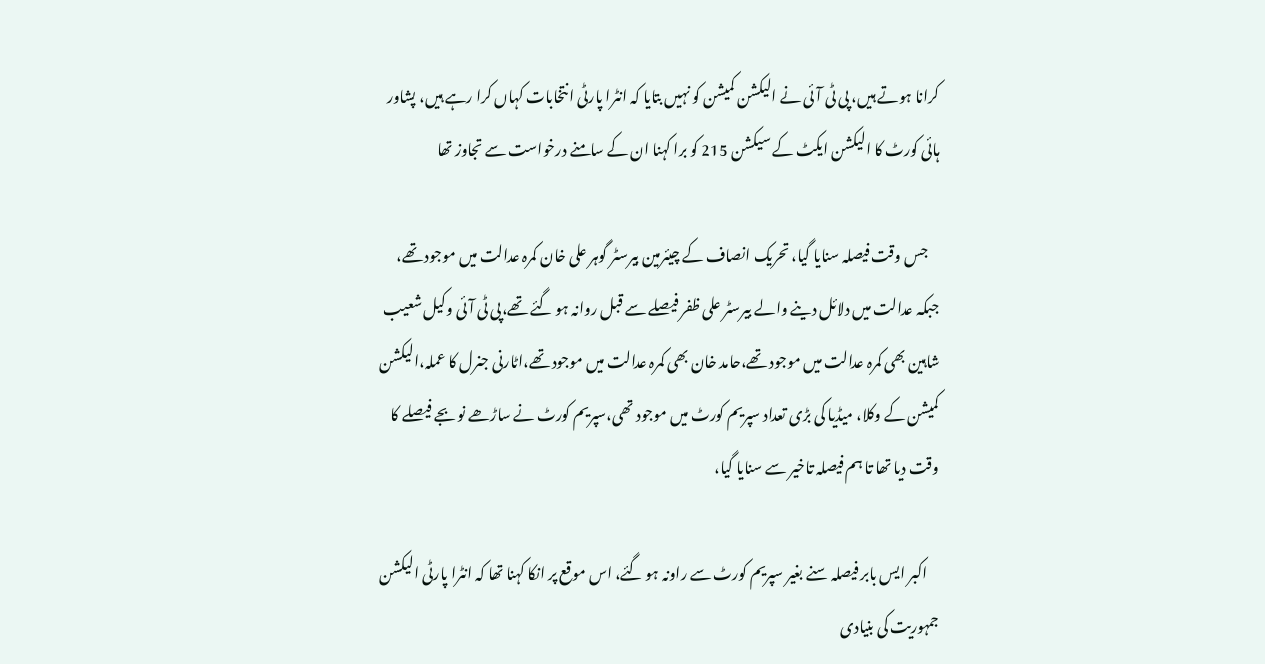کرانا ہوتے ہیں، پی ٹی آئی نے الیکشن کمیشن کو نہیں بتایا کہ انٹرا پارٹی انتخابات کہاں کرا رہے ہیں، پشاور ہائی کورٹ کا الیکشن ایکٹ کے سیکشن 215 کو برا کہنا ان کے سامنے درخواست سے تجاوز تھا

    جس وقت فیصلہ سنایا گیا، تحریک انصاف کے چیئرمین بیرسٹر گوہر علی خان کمرہ عدالت میں موجود تھے، جبکہ عدالت میں دلائل دینے والے بیرسٹر علی ظفر فیصلے سے قبل روانہ ہو گئے تھے،پی ٹی آئی وکیل شعیب شاہین بھی کمرہ عدالت میں موجود تھے،حامد خان بھی کمرہ عدالت میں موجود تھے،اٹارنی جنرل کا عملہ،الیکشن کمیشن کے وکلا، میڈیا کی بڑی تعداد سپریم کورٹ میں موجود تھی،سپریم کورٹ نے ساڑھے نو بجے فیصلے کا وقت دیا تھا تا ہم فیصلہ تاخیر سے سنایا گیا،

    اکبر ایس بابر فیصلہ سنے بغیر سپریم کورٹ سے راونہ ہو گئے، اس موقع پر انکا کہنا تھا کہ انٹرا پارٹی الیکشن جمہوریت کی بنیادی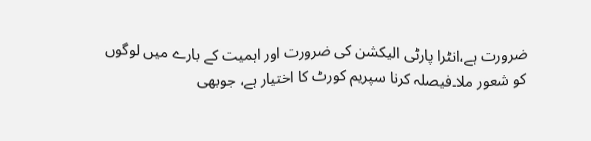ضرورت ہے،انٹرا پارٹی الیکشن کی ضرورت اور اہمیت کے بارے میں لوگوں کو شعور ملا۔فیصلہ کرنا سپریم کورٹ کا اختیار ہے، جوبھی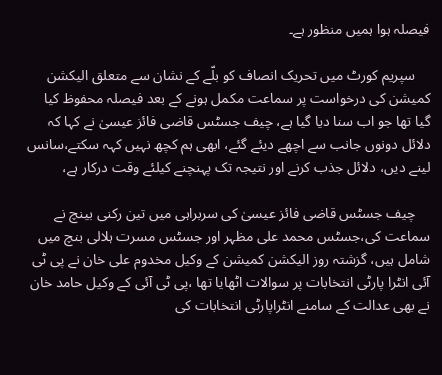فیصلہ ہوا ہمیں منظور ہے۔

    سپریم کورٹ میں تحریک انصاف کو بلّے کے نشان سے متعلق الیکشن کمیشن کی درخواست پر سماعت مکمل ہونے کے بعد فیصلہ محفوظ کیا گیا تھا جو اب سنا دیا گیا ہے، چیف جسٹس قاضی فائز عیسیٰ نے کہا کہ دلائل دونوں جانب سے اچھے دیئے گئے، ابھی ہم کچھ نہیں کہہ سکتے،سانس لینے دیں، دلائل جذب کرنے اور نتیجہ تک پہنچنے کیلئے وقت درکار ہے،

    چیف جسٹس قاضی فائز عیسیٰ کی سربراہی میں تین رکنی بینچ نے سماعت کی،جسٹس محمد علی مظہر اور جسٹس مسرت ہلالی بنچ میں شامل ہیں، گزشتہ روز الیکشن کمیشن کے وکیل مخدوم علی خان نے پی ٹی آئی انٹرا پارٹی انتخابات پر سوالات اٹھایا تھا ،پی ٹی آئی کے وکیل حامد خان نے بھی عدالت کے سامنے انٹراپارٹی انتخابات کی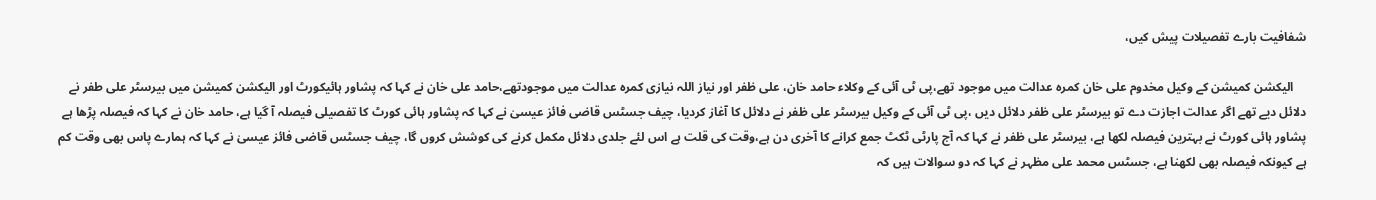شفافیت بارے تفصیلات پیش کیں،

    الیکشن کمیشن کے وکیل مخدوم علی خان کمرہ عدالت میں موجود تھے،پی ٹی آئی کے وکلاء حامد خان، علی ظفر اور نیاز اللہ نیازی کمرہ عدالت میں موجودتھے،حامد علی خان نے کہا کہ پشاور ہائیکورٹ اور الیکشن کمیشن میں بیرسٹر علی طفر نے دلائل دیے تھے اگر عدالت اجازت دے تو بیرسٹر علی ظفر دلائل دیں ،پی ٹی آئی کے وکیل بیرسٹر علی ظفر نے دلائل کا آغاز کردیا، چیف جسٹس قاضی فائز عیسیٰ نے کہا کہ پشاور ہائی کورٹ کا تفصیلی فیصلہ آ گیا ہے، حامد خان نے کہا کہ فیصلہ پڑھا ہے پشاور ہائی کورٹ نے بہترین فیصلہ لکھا ہے، بیرسٹر علی ظفر نے کہا کہ آج پارٹی ٹکٹ جمع کرانے کا آخری دن ہے،وقت کی قلت ہے اس لئے جلدی دلائل مکمل کرنے کی کوشش کروں گا، چیف جسٹس قاضی فائز عیسیٰ نے کہا کہ ہمارے پاس بھی وقت کم ہے کیونکہ فیصلہ بھی لکھنا ہے، جسٹس محمد علی مظہر نے کہا کہ دو سوالات ہیں کہ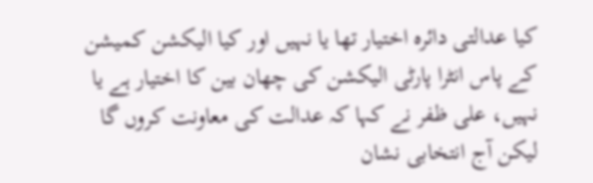کیا عدالتی دائرہ اختیار تھا یا نہیں اور کیا الیکشن کمیشن کے پاس انٹرا پارٹی الیکشن کی چھان بین کا اختیار ہے یا نہیں، علی ظفر نے کہا کہ عدالت کی معاونت کروں گا لیکن آج انتخابی نشان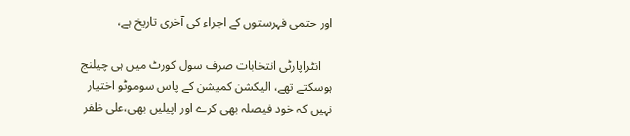اور حتمی فہرستوں کے اجراء کی آخری تاریخ ہے،

    انٹراپارٹی انتخابات صرف سول کورٹ میں ہی چیلنج ہوسکتے تھے، الیکشن کمیشن کے پاس سوموٹو اختیار نہیں کہ خود فیصلہ بھی کرے اور اپیلیں بھی،علی ظفر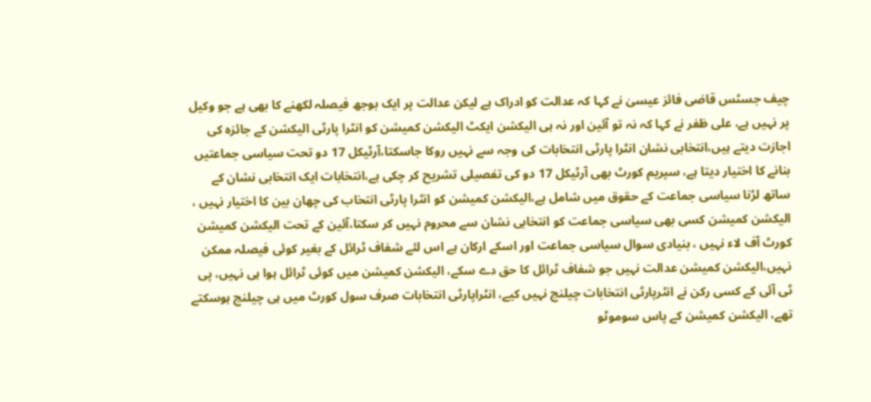چیف جسٹس قاضی فائز عیسیٰ نے کہا کہ عدالت کو ادراک ہے لیکن عدالت پر ایک بوجھ فیصلہ لکھنے کا بھی ہے جو وکیل پر نہیں ہے، علی ظفر نے کہا کہ نہ تو آئین اور نہ ہی الیکشن ایکٹ الیکشن کمیشن کو انٹرا پارٹی الیکشن کے جائزہ کی اجازت دیتے ہیں،انتخابی نشان انٹرا پارٹی انتخابات کی وجہ سے نہیں روکا جاسکتا،آرٹیکل 17 دو تحت سیاسی جماعتیں بنانے کا اختیار دیتا ہے، سپریم کورٹ بھی آرٹیکل 17 دو کی تفصیلی تشریح کر چکی ہے،انتخابات ایک انتخابی نشان کے ساتھ لڑنا سیاسی جماعت کے حقوق میں شامل ہے،الیکشن کمیشن کو انٹرا پارٹی انتخاب کی چھان بین کا اختیار نہیں ، الیکشن کمیشن کسی بھی سیاسی جماعت کو انتخابی نشان سے محروم نہیں کر سکتا،آئین کے تحت الیکشن کمیشن کورٹ آف لاء نہیں ، بنیادی سوال سیاسی جماعت اور اسکے ارکان ہے اس لئے شفاف ٹرائل کے بغیر کوئی فیصلہ ممکن نہیں،الیکشن کمیشن عدالت نہیں جو شفاف ٹرائل کا حق دے سکے، الیکشن کمیشن میں کوئی ٹرائل ہوا ہی نہیں، پی ٹی آئی کے کسی رکن نے انٹرپارٹی انتخابات چیلنج نہیں کیے، انٹراپارٹی انتخابات صرف سول کورٹ میں ہی چیلنج ہوسکتے تھے، الیکشن کمیشن کے پاس سوموٹو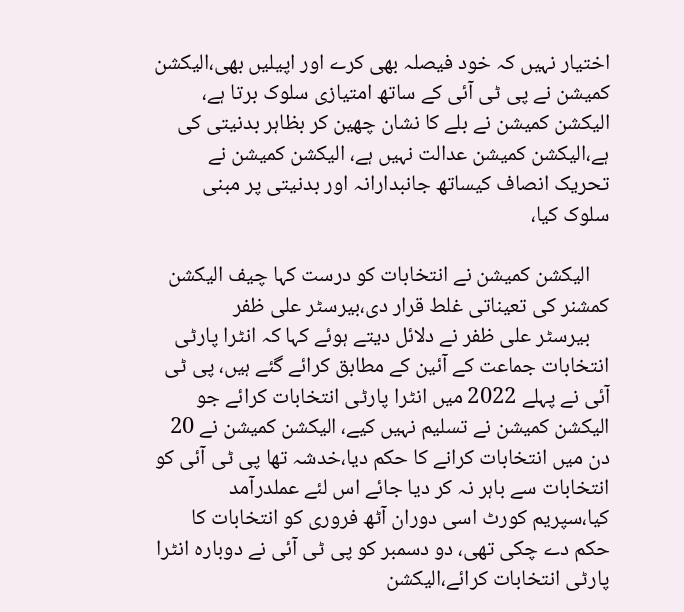اختیار نہیں کہ خود فیصلہ بھی کرے اور اپیلیں بھی،الیکشن کمیشن نے پی ٹی آئی کے ساتھ امتیازی سلوک برتا ہے، الیکشن کمیشن نے بلے کا نشان چھین کر بظاہر بدنیتی کی ہے،الیکشن کمیشن عدالت نہیں ہے، الیکشن کمیشن نے تحریک انصاف کیساتھ جانبدارانہ اور بدنیتی پر مبنی سلوک کیا،

    الیکشن کمیشن نے انتخابات کو درست کہا چیف الیکشن کمشنر کی تعیناتی غلط قرار دی،بیرسٹر علی ظفر
    بیرسٹر علی ظفر نے دلائل دیتے ہوئے کہا کہ انٹرا پارٹی انتخابات جماعت کے آئین کے مطابق کرائے گئے ہیں، پی ٹی آئی نے پہلے 2022 میں انٹرا پارٹی انتخابات کرائے جو الیکشن کمیشن نے تسلیم نہیں کیے، الیکشن کمیشن نے 20 دن میں انتخابات کرانے کا حکم دیا،خدشہ تھا پی ٹی آئی کو انتخابات سے باہر نہ کر دیا جائے اس لئے عملدرآمد کیا،سپریم کورٹ اسی دوران آٹھ فروری کو انتخابات کا حکم دے چکی تھی، دو دسمبر کو پی ٹی آئی نے دوبارہ انٹرا پارٹی انتخابات کرائے،الیکشن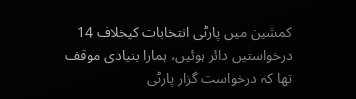کمشین میں پارٹی انتخابات کیخلاف 14 درخواستیں دائر ہوئیں، ہمارا بنیادی موقف تھا کہ درخواست گزار پارٹی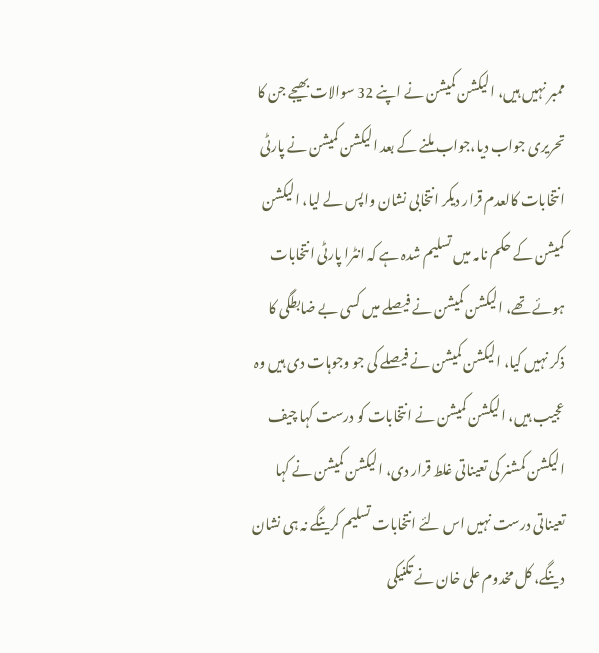ممبر نہیں ہیں، الیکشن کمیشن نے اپنے 32 سوالات بھیجے جن کا تحریری جواب دیا،جواب ملنے کے بعد الیکشن کمیشن نے پارٹی انتخابات کالعدم قرار دیکر انتخابی نشان واپس لے لیا، الیکشن کمیشن کے حکم نامہ میں تسلیم شدہ ہے کہ انٹرا پارٹی انتخابات ہوئے تھے، الیکشن کمیشن نے فیصلے میں کسی بے ضابطگی کا ذکر نہیں کیا، الیکشن کمیشن نے فیصلے کی جو وجوہات دی ہیں وہ عجیب ہیں، الیکشن کمیشن نے انتخابات کو درست کہا چیف الیکشن کمشنر کی تعیناتی غلط قرار دی، الیکشن کمیشن نے کہا تعیناتی درست نہیں اس لئے انتخابات تسلیم کرینگے نہ ہی نشان دینگے، کل مخدوم علی خان نے تکنیکی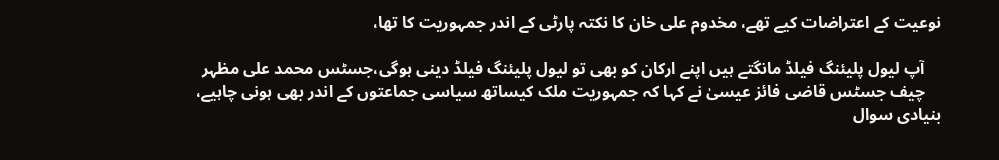نوعیت کے اعتراضات کیے تھے، مخدوم علی خان کا نکتہ پارٹی کے اندر جمہوریت کا تھا،

    آپ لیول پلیئنگ فیلڈ مانگتے ہیں اپنے ارکان کو بھی تو لیول پلیئنگ فیلڈ دینی ہوگی،جسٹس محمد علی مظہر
    چیف جسٹس قاضی فائز عیسیٰ نے کہا کہ جمہوریت ملک کیساتھ سیاسی جماعتوں کے اندر بھی ہونی چاہیے، بنیادی سوال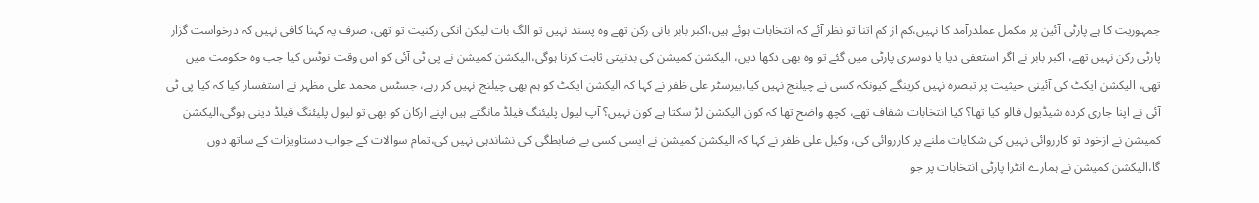جمہوریت کا ہے پارٹی آئین پر مکمل عملدرآمد کا نہیں،کم از کم اتنا تو نظر آئے کہ انتخابات ہوئے ہیں،اکبر بابر بانی رکن تھے وہ پسند نہیں تو الگ بات لیکن انکی رکنیت تو تھی، صرف یہ کہنا کافی نہیں کہ درخواست گزار پارٹی رکن نہیں تھے، اکبر بابر نے اگر استعفی دیا یا دوسری پارٹی میں گئے تو وہ بھی دکھا دیں، الیکشن کمیشن کی بدنیتی ثابت کرنا ہوگی،الیکشن کمیشن نے پی ٹی آئی کو اس وقت نوٹس کیا جب وہ حکومت میں تھی، الیکشن ایکٹ کی آئینی حیثیت پر تبصرہ نہیں کرینگے کیونکہ کسی نے چیلنج نہیں کیا،بیرسٹر علی ظفر نے کہا کہ الیکشن ایکٹ کو ہم بھی چیلنج نہیں کر رہے، جسٹس محمد علی مظہر نے استفسار کیا کہ کیا پی ٹی آئی نے اپنا جاری کردہ شیڈیول فالو کیا تھا؟ کیا انتخابات شفاف تھے، کچھ واضح تھا کہ کون الیکشن لڑ سکتا ہے کون نہیں؟ آپ لیول پلیئنگ فیلڈ مانگتے ہیں اپنے ارکان کو بھی تو لیول پلیئنگ فیلڈ دینی ہوگی،الیکشن کمیشن نے ازخود تو کارروائی نہیں کی شکایات ملنے پر کارروائی کی، وکیل علی ظفر نے کہا کہ الیکشن کمیشن نے ایسی کسی بے ضابطگی کی نشاندہی نہیں کی،تمام سوالات کے جواب دستاویزات کے ساتھ دوں گا،الیکشن کمیشن نے ہمارے انٹرا پارٹی انتخابات پر جو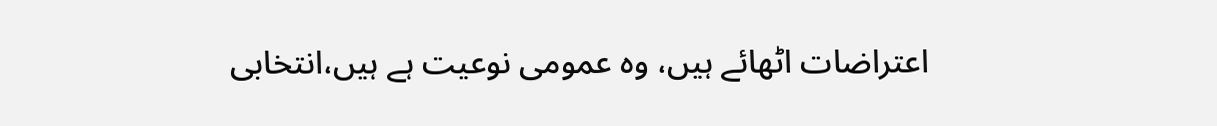اعتراضات اٹھائے ہیں، وہ عمومی نوعیت ہے ہیں،انتخابی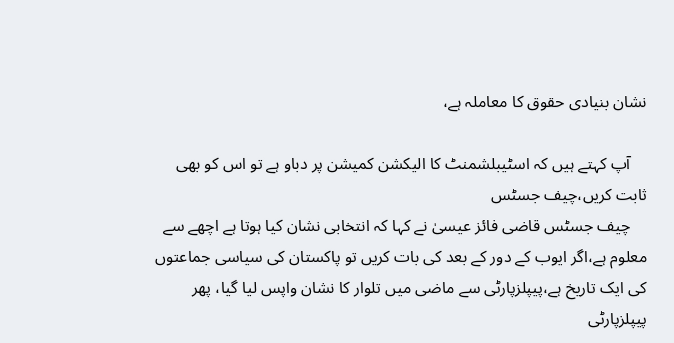نشان بنیادی حقوق کا معاملہ ہے،

    آپ کہتے ہیں کہ اسٹیبلشمنٹ کا الیکشن کمیشن پر دباو ہے تو اس کو بھی ثابت کریں،چیف جسٹس
    چیف جسٹس قاضی فائز عیسیٰ نے کہا کہ انتخابی نشان کیا ہوتا ہے اچھے سے معلوم ہے،اگر ایوب کے دور کے بعد کی بات کریں تو پاکستان کی سیاسی جماعتوں کی ایک تاریخ ہے،پیپلزپارٹی سے ماضی میں تلوار کا نشان واپس لیا گیا، پھر پیپلزپارٹی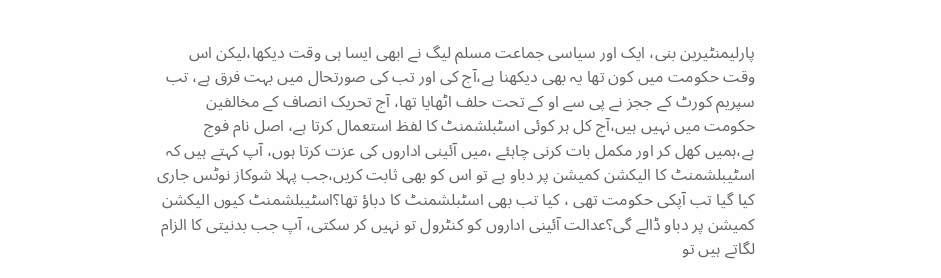پارلیمنٹیرین بنی، ایک اور سیاسی جماعت مسلم لیگ نے ابھی ایسا ہی وقت دیکھا،لیکن اس وقت حکومت میں کون تھا یہ بھی دیکھنا ہے،آج کی اور تب کی صورتحال میں بہت فرق ہے، تب سپریم کورٹ کے ججز نے پی سے او کے تحت حلف اٹھایا تھا، آج تحریک انصاف کے مخالفین حکومت میں نہیں ہیں،آج کل ہر کوئی اسٹبلشمنٹ کا لفظ استعمال کرتا ہے، اصل نام فوج ہے،ہمیں کھل کر اور مکمل بات کرنی چاہئے ،میں آئینی اداروں کی عزت کرتا ہوں، آپ کہتے ہیں کہ اسٹیبلشمنٹ کا الیکشن کمیشن پر دباو ہے تو اس کو بھی ثابت کریں،جب پہلا شوکاز نوٹس جاری کیا گیا تب آپکی حکومت تھی ، کیا تب بھی اسٹبلشمنٹ کا دباؤ تھا؟اسٹیبلشمنٹ کیوں الیکشن کمیشن پر دباو ڈالے گی؟عدالت آئینی اداروں کو کنٹرول تو نہیں کر سکتی، آپ جب بدنیتی کا الزام لگاتے ہیں تو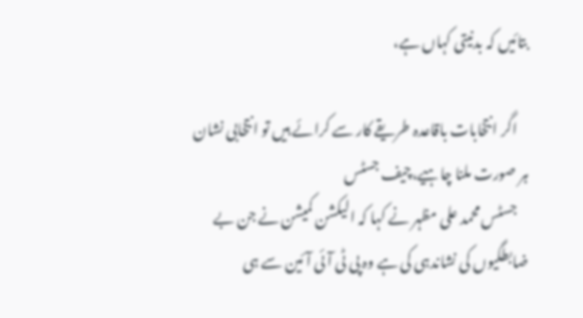بتائیں کہ بدنیتی کہاں ہے،

    اگر انتخابات باقاعدہ طریقے کار سے کرائے ہیں تو انتخابی نشان ہر صورت ملنا چاہیے،چیف جسٹس
    جسٹس محمد علی مظہر نے کہا کہ الیکشن کمیشن نے جن بے ضابطگیوں کی نشاندہی کی ہے وہ پی ٹی آئی آئین سے ہی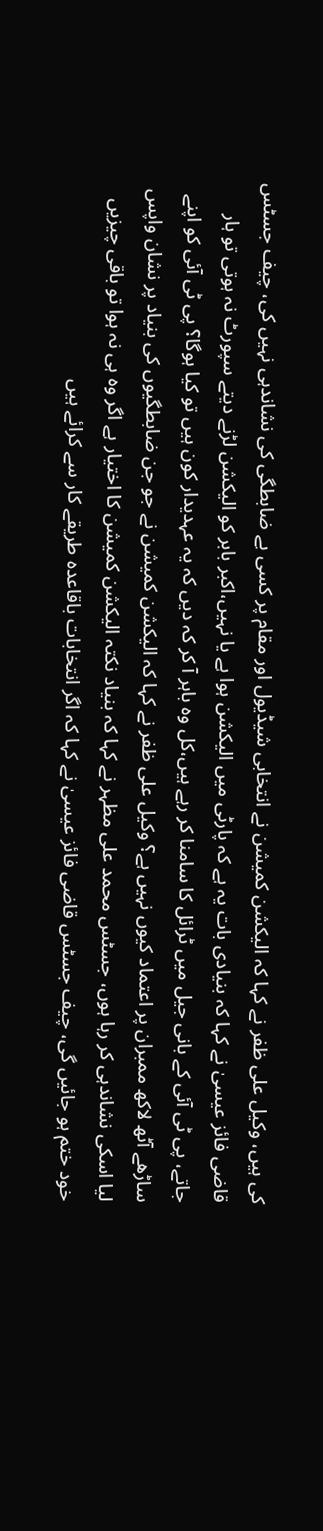کی ہیں، وکیل علی ظفر نے کہا کہ الیکشن کمیشن نے انتخابی شیڈیول اور مقام پر کسی بے ضابطگی کی نشاندہی نہیں کی، چیف جسٹس قاضی فائز عیسیٰ نے کہا کہ بنیادی بات یہ ہے کہ پارٹی میں الیکشن ہوا ہے یا نہیں،اکبر بابر کو الیکشن لڑنے دیتے سپورٹ نہ ہوتی تو ہار جاتے، پی ٹی آئی کے بانی جیل میں ٹرائل کا سامنا کر رہے ہیں،کل وہ باہر آ کر کہ دیں کہ یہ عہدیدار کون ہیں تو کیا ہوگا؟ پی ٹی آئی کو اپنے ساڑھے آٹھ لاکھ ممبران پر اعتماد کیوں نہیں ہے؟ وکیل علی ظفر نے کہا کہ الیکشن کمیشن نے جو جن ضابطگیوں کی بنیاد پر نشان واپس لیا اسکی نشاندہی کر رہا ہوں، جسٹس محمد علی مظہر نے کہا کہ بنیاد نکتہ الیکشن کمیشن کا اختیار ہے اگر وہ ہی نہ ہوا تو باقی چیزیں خود ختم ہو جائیں گی، چیف جسٹس قاضی فائز عیسیٰ نے کہا کہ اگر انتخابات باقاعدہ طریقے کار سے کرائے ہیں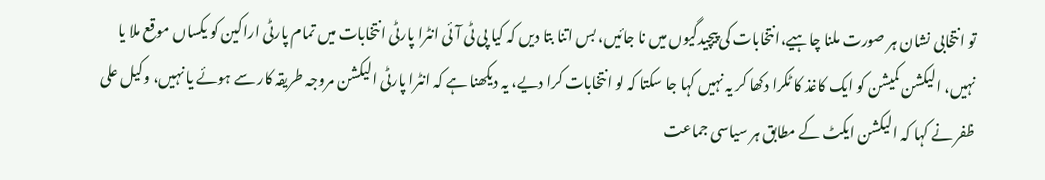تو انتخابی نشان ہر صورت ملنا چاہیے،انتخابات کی پیچیدگیوں میں نا جائیں، بس اتنا بتا دیں کہ کیا پی ٹی آئی انٹرا پارٹی انتخابات میں تمام پارٹی اراکین کو یکساں موقع ملا یا نہیں، الیکشن کمیشن کو ایک کاغذ کا ٹکرا دکھا کر یہ نہیں کہا جا سکتا کہ لو انتخابات کرا دیے، یہ دیکھنا ہے کہ انٹرا پارٹی الیکشن مروجہ طریقہ کار سے ہوئے یا نہیں، وکیل علی ظفر نے کہا کہ الیکشن ایکٹ کے مطابق ہر سیاسی جماعت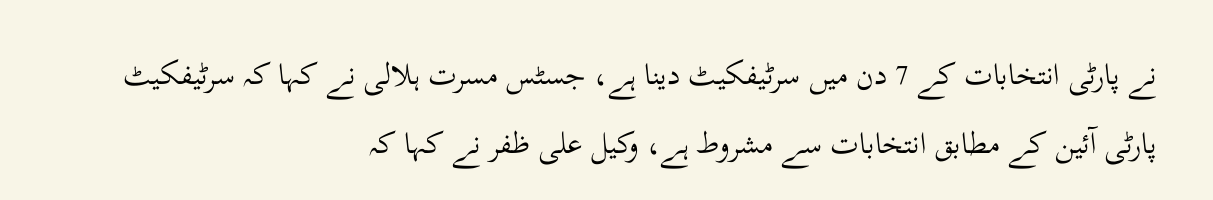نے پارٹی انتخابات کے 7 دن میں سرٹیفکیٹ دینا ہے، جسٹس مسرت ہلالی نے کہا کہ سرٹیفکیٹ پارٹی آئین کے مطابق انتخابات سے مشروط ہے، وکیل علی ظفر نے کہا کہ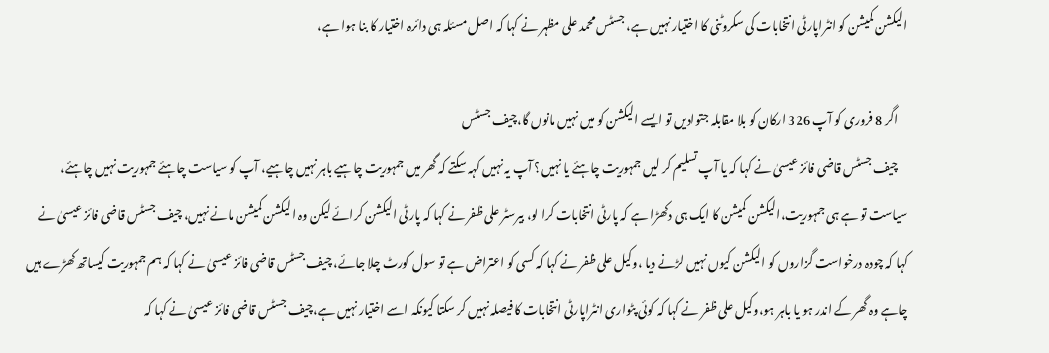الیکشن کمیشن کو انٹراپارٹی انتخابات کی سکروٹنی کا اختیار نہیں ہے، جسٹس محمد علی مظہر نے کہا کہ اصل مسئلہ ہی دائرہ اختیار کا بنا ہوا ہے،

    اگر 8 فروری کو آپ 326 ارکان کو بلا مقابلہ جتوادیں تو ایسے الیکشن کو میں نہیں مانوں گا،چیف جسٹس
    چیف جسٹس قاضی فائز عیسیٰ نے کہا کہ یا آپ تسلیم کر لیں جمہوریت چاہئے یا نہیں؟ آپ یہ نہیں کہہ سکتے کہ گھر میں جمہوریت چاہیے باہر نہیں چاہیے، آپ کو سیاست چاہئے جمہوریت نہیں چاہئے، سیاست تو ہے ہی جمہوریت،الیکشن کمیشن کا ایک ہی دکھڑا ہے کہ پارٹی انتخابات کرا لو، بیرسٹر علی ظفر نے کہا کہ پارٹی الیکشن کرائے لیکن وہ الیکشن کمیشن مانے نہیں، چیف جسٹس قاضی فائز عیسیٰ نے کہا کہ چودہ درخواست گزاروں کو الیکشن کیوں نہیں لڑنے دیا ،وکیل علی ظفر نے کہا کہ کسی کو اعتراض ہے تو سول کورٹ چلا جائے، چیف جسٹس قاضی فائز عیسیٰ نے کہا کہ ہم جمہوریت کیساتھ کھڑے ہیں چاہے وہ گھر کے اندر ہو یا باہر ہو،وکیل علی ظفر نے کہا کہ کوئی پٹواری انٹراپارٹی انتخابات کا فیصلہ نہیں کر سکتا کیونکہ اسے اختیار نہیں ہے،چیف جسٹس قاضی فائز عیسیٰ نے کہا کہ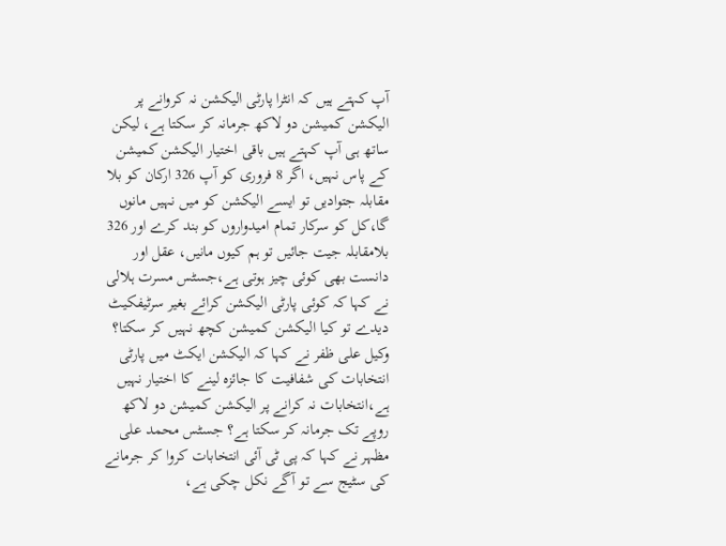آپ کہتے ہیں کہ انٹرا پارٹی الیکشن نہ کروانے پر الیکشن کمیشن دو لاکھ جرمانہ کر سکتا ہے، لیکن ساتھ ہی آپ کہتے ہیں باقی اختیار الیکشن کمیشن کے پاس نہیں، اگر 8 فروری کو آپ 326 ارکان کو بلا مقابلہ جتوادیں تو ایسے الیکشن کو میں نہیں مانوں گا،کل کو سرکار تمام امیدواروں کو بند کرے اور 326 بلامقابلہ جیت جائیں تو ہم کیوں مانیں، عقل اور دانست بھی کوئی چیز ہوتی ہے،جسٹس مسرت ہلالی نے کہا کہ کوئی پارٹی الیکشن کرائے بغیر سرٹیفکیٹ دیدے تو کیا الیکشن کمیشن کچھ نہیں کر سکتا؟ وکیل علی ظفر نے کہا کہ الیکشن ایکٹ میں پارٹی انتخابات کی شفافیت کا جائزہ لینے کا اختیار نہیں ہے،انتخابات نہ کرانے پر الیکشن کمیشن دو لاکھ روپے تک جرمانہ کر سکتا ہے؟ جسٹس محمد علی مظہر نے کہا کہ پی ٹی آئی انتخابات کروا کر جرمانے کی سٹیج سے تو آگے نکل چکی ہے،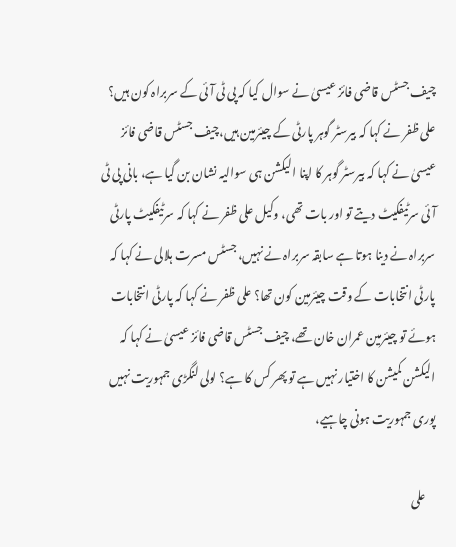چیف جسٹس قاضی فائز عیسیٰ نے سوال کیا کہ پی ٹی آئی کے سربراہ کون ہیں؟ علی ظفر نے کہا کہ بیرسٹر گوہر پارٹی کے چیئرمین ہیں،چیف جسٹس قاضی فائز عیسیٰ نے کہا کہ بیرسٹر گوہر کا اپنا الیکشن ہی سوالیہ نشان بن گیا ہے، بانی پی ٹی آئی سرٹیفکیٹ دیتے تو اور بات تھی، وکیل علی ظفر نے کہا کہ سرٹیفکیٹ پارٹی سربراہ نے دینا ہوتا ہے سابقہ سربراہ نے نہیں، جسٹس مسرت ہلالی نے کہا کہ پارٹی انتخابات کے وقت چیئرمین کون تھا؟ علی ظفر نے کہا کہ پارٹی انتخابات ہوئے تو چیئرمین عمران خان تھے، چیف جسٹس قاضی فائز عیسیٰ نے کہا کہ الیکشن کمیشن کا اختیار نہیں ہے تو پھر کس کا ہے؟ لولی لنگڑی جمہوریت نہیں پوری جمہوریت ہونی چاہیے،

    علی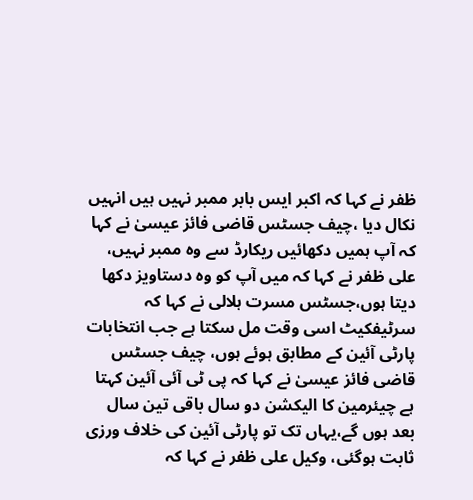ظفر نے کہا کہ اکبر ایس بابر ممبر نہیں ہیں انہیں نکال دیا ،چیف جسٹس قاضی فائز عیسیٰ نے کہا کہ آپ ہمیں دکھائیں ریکارڈ سے وہ ممبر نہیں، علی ظفر نے کہا کہ میں آپ کو وہ دستاویز دکھا دیتا ہوں،جسٹس مسرت ہلالی نے کہا کہ سرٹیفکیٹ اسی وقت مل سکتا ہے جب انتخابات پارٹی آئین کے مطابق ہوئے ہوں، چیف جسٹس قاضی فائز عیسیٰ نے کہا کہ پی ٹی آئی آئین کہتا ہے چیئرمین کا الیکشن دو سال باقی تین سال بعد ہوں گے،یہاں تک تو پارٹی آئین کی خلاف ورزی ثابت ہوگئی، وکیل علی ظفر نے کہا کہ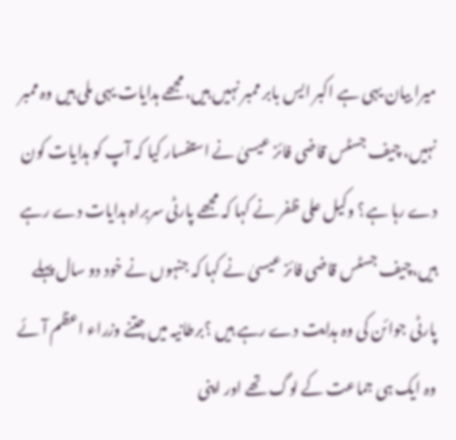میرا بیان یہی ہے اکبر ایس بابر ممبر نہیں ہیں،مجھے ہدایات یہی ملی ہیں وہ ممبر نہیں، چیف جسٹس قاضی فائز عیسیٰ نے استفسار کیا کہ آپ کو ہدایات کون دے رہا ہے؟ وکیل علی ظفر نے کہا کہ مجھے پارٹی سربراہ ہدایات دے رہے ہیں،چیف جسٹس قاضی فائز عیسیٰ نے کہا کہ جنہوں نے خود دو سال پہلے پارٹی جوائن کی وہ ہدایت دے رہے ہیں ؟برطانیہ میں جتنے وزراء اعظم آئے وہ ایک ہی جماعت کے لوگ تھے اور اپنی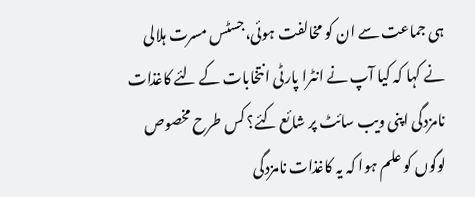ہی جماعت سے ان کو مخالفت ہوئی،جسٹس مسرت ہلالی نے کہا کہ کیا آپ نے انٹرا پارٹی انتخابات کے لئے کاغذات نامزدگی اپنی ویب سائٹ پر شائع کئے؟ کس طرح مخصوص لوگوں کو علم ہوا کہ یہ کاغذات نامزدگی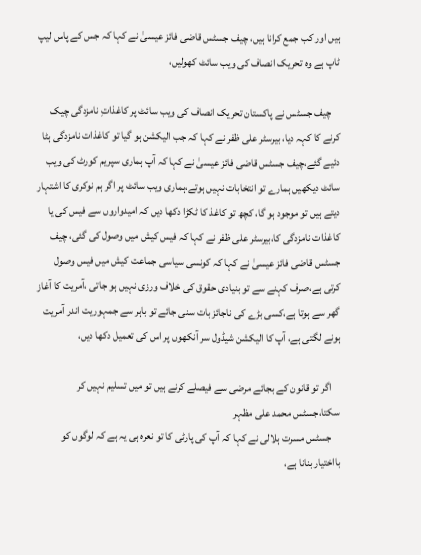ہیں اور کب جمع کرانا ہیں، چیف جسٹس قاضی فائز عیسیٰ نے کہا کہ جس کے پاس لیپ ٹاپ ہے وہ تحریک انصاف کی ویب سائٹ کھولیں،

    چیف جسٹس نے پاکستان تحریک انصاف کی ویب سائٹ پر کاغذاتِ نامزدگی چیک کرنے کا کہہ دیا، بیرسٹر علی ظفر نے کہا کہ جب الیکشن ہو گیا تو کاغذات نامزدگی ہٹا دئیے گئے،چیف جسٹس قاضی فائز عیسیٰ نے کہا کہ آپ ہماری سپریم کورٹ کی ویب سائٹ دیکھیں ہمارے تو انتخابات نہیں ہوتے،ہماری ویب سائٹ پر اگر ہم نوکری کا اشتہار دیتے ہیں تو موجود ہو گا، کچھ تو کاغذ کا ٹکڑا دکھا دیں کہ امیدواروں سے فیس کی یا کاغذات نامزدگی کا،بیرسٹر علی ظفر نے کہا کہ فیس کیش میں وصول کی گئی، چیف جسٹس قاضی فائز عیسیٰ نے کہا کہ کونسی سیاسی جماعت کیش میں فیس وصول کرتی ہے،صرف کہنے سے تو بنیادی حقوق کی خلاف ورزی نہیں ہو جاتی ،آمریت کا آغاز گھر سے ہوتا ہے،کسی بڑے کی ناجائز بات سنی جائے تو باہر سے جمہوریت اندر آمریت ہونے لگتی ہے، آپ کا الیکشن شیڈول سر آنکھوں پر اس کی تعمیل دکھا دیں،

    اگر تو قانون کے بجائے مرضی سے فیصلے کرنے ہیں تو میں تسلیم نہیں کر سکتا،جسٹس محمد علی مظہر
    جسٹس مسرت ہلالی نے کہا کہ آپ کی پارٹی کا تو نعرہ ہی یہ ہے کہ لوگوں کو بااختیار بنانا ہے،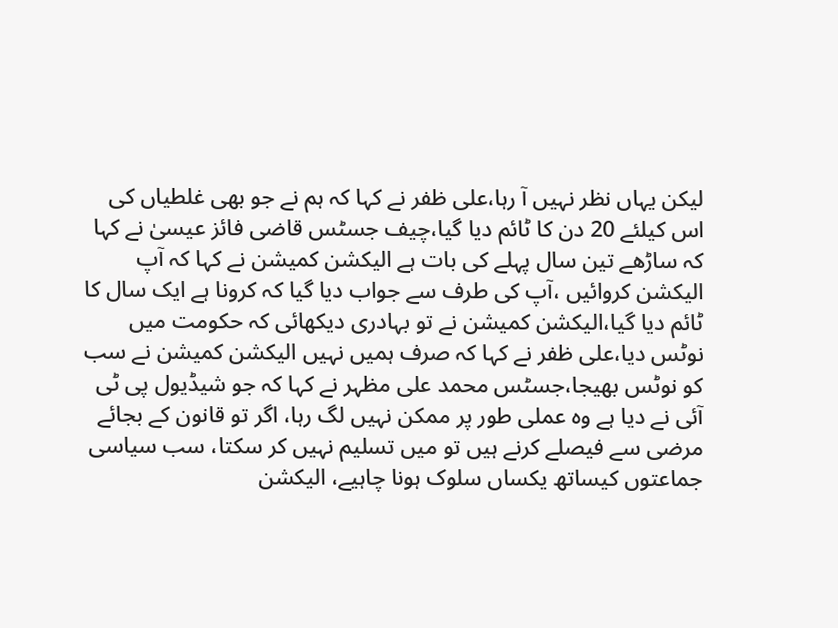لیکن یہاں نظر نہیں آ رہا،علی ظفر نے کہا کہ ہم نے جو بھی غلطیاں کی اس کیلئے 20 دن کا ٹائم دیا گیا،چیف جسٹس قاضی فائز عیسیٰ نے کہا کہ ساڑھے تین سال پہلے کی بات ہے الیکشن کمیشن نے کہا کہ آپ الیکشن کروائیں ،آپ کی طرف سے جواب دیا گیا کہ کرونا ہے ایک سال کا ٹائم دیا گیا،الیکشن کمیشن نے تو بہادری دیکھائی کہ حکومت میں نوٹس دیا،علی ظفر نے کہا کہ صرف ہمیں نہیں الیکشن کمیشن نے سب کو نوٹس بھیجا،جسٹس محمد علی مظہر نے کہا کہ جو شیڈیول پی ٹی آئی نے دیا ہے وہ عملی طور پر ممکن نہیں لگ رہا، اگر تو قانون کے بجائے مرضی سے فیصلے کرنے ہیں تو میں تسلیم نہیں کر سکتا، سب سیاسی جماعتوں کیساتھ یکساں سلوک ہونا چاہیے، الیکشن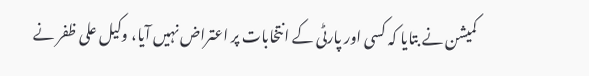کمیشن نے بتایا کہ کسی اور پارٹی کے انتخابات پر اعتراض نہیں آیا، وکیل علی ظفر نے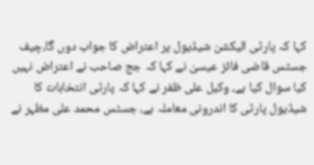کہا کہ پارٹی الیکشن شیڈیول پر اعتراض کا جواب دوں گا،چیف جسٹس قاضی فائز عیسیٰ نے کہا کہ جج صاحب نے اعتراض نہیں کیا سوال کیا ہے، وکیل علی ظفر نے کہا کہ پارٹی انتخابات کا شیڈیول پارٹی کا اندرونی معاملہ ہے، جسٹس محمد علی مظہر نے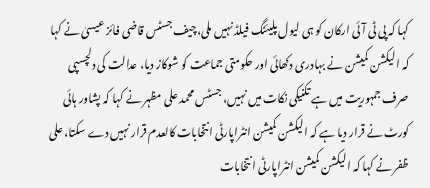کہا کہ پی ٹی آئی ارکان کو ہی لیول پلیئنگ فیلڈ نہیں ملی،چیف جسٹس قاضی فائز عیسیٰ نے کہا کہ الیکشن کمیشن نے بہادری دکھائی اور حکومتی جماعت کو شوکاز دیا، عدالت کی دلچسپی صرف جمہوریت میں ہے تکنیکی نکات میں نہیں، جسٹس محمد علی مظہر نے کہا کہ پشاور ہائی کورٹ نے قرار دیا ہے کہ الیکشن کمیشن انٹراپارٹی انتخابات کالعدم قرار نہیں دے سکتا، علی ظفر نے کہا کہ الیکشن کمیشن انٹراپارٹی انتخابات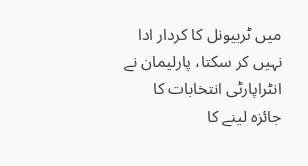میں ٹربیونل کا کردار ادا نہیں کر سکتا، پارلیمان نے انٹراپارٹی انتخابات کا جائزہ لینے کا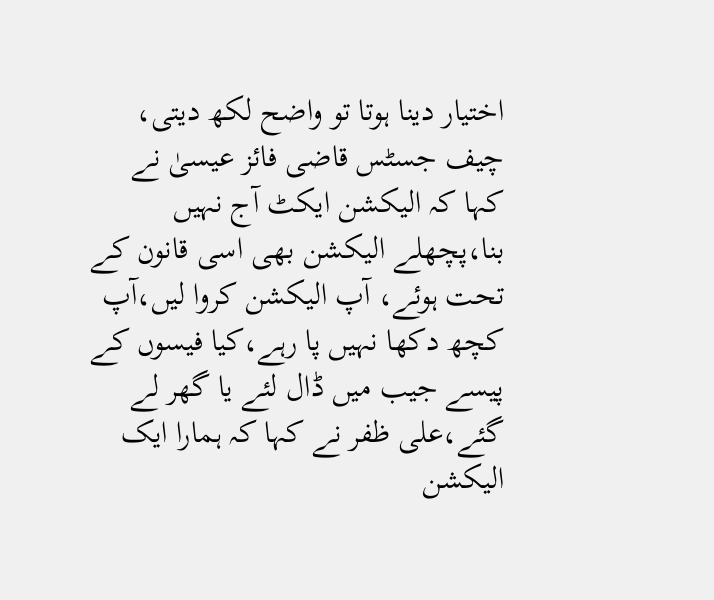اختیار دینا ہوتا تو واضح لکھ دیتی، چیف جسٹس قاضی فائز عیسیٰ نے کہا کہ الیکشن ایکٹ آج نہیں بنا،پچھلے الیکشن بھی اسی قانون کے تحت ہوئے، آپ الیکشن کروا لیں،آپ کچھ دکھا نہیں پا رہے،کیا فیسوں کے پیسے جیب میں ڈال لئے یا گھر لے گئے،علی ظفر نے کہا کہ ہمارا ایک الیکشن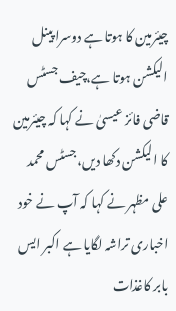چیئرمین کا ہوتا ہے دوسرا پینل الیکشن ہوتا ہے،چیف جسٹس قاضی فائز عیسیٰ نے کہا کہ چیئرمین کا الیکشن دکھا دیں،جسٹس محمد علی مظہر نے کہا کہ آپ نے خود اخباری تراشہ لگایا ہے اکبر ایس بابر کاغذات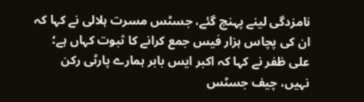نامزدگی لینے پہنچ گئے، جسٹس مسرت ہلالی نے کہا کہ ان کی پچاس ہزار فیس جمع کرانے کا ثبوت کہاں ہے؛ علی ظفر نے کہا کہ اکبر ایس بابر ہمارے پارٹی رکن نہیں، چیف جسٹس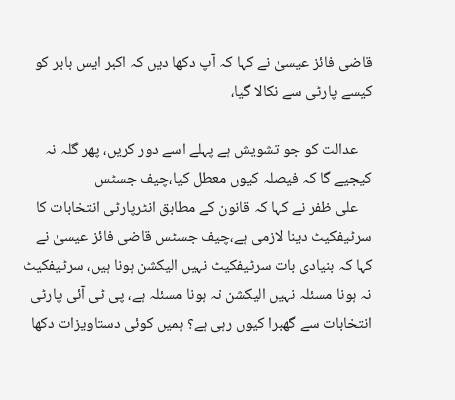قاضی فائز عیسیٰ نے کہا کہ آپ دکھا دیں کہ اکبر ایس بابر کو کیسے پارٹی سے نکالا گیا،

    عدالت کو جو تشویش ہے پہلے اسے دور کریں، پھر گلہ نہ کیجیے گا کہ فیصلہ کیوں معطل کیا،چیف جسٹس
    علی ظفر نے کہا کہ قانون کے مطابق انٹرپارٹی انتخابات کا سرٹیفکیٹ دینا لازمی ہے،چیف جسٹس قاضی فائز عیسیٰ نے کہا کہ بنیادی بات سرٹیفکیٹ نہیں الیکشن ہونا ہیں، سرٹیفکیٹ نہ ہونا مسئلہ نہیں الیکشن نہ ہونا مسئلہ ہے، پی ٹی آئی پارٹی انتخابات سے گھبرا کیوں رہی ہے؟ ہمیں کوئی دستاویزات دکھا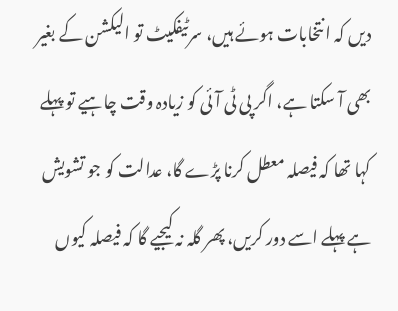دیں کہ انتخابات ہوئے ہیں، سرٹیفکیٹ تو الیکشن کے بغیر بھی آ سکتا ہے، اگر پی ٹی آئی کو زیادہ وقت چاہیے تو پہلے کہا تھا کہ فیصلہ معطل کرنا پڑے گا، عدالت کو جو تشویش ہے پہلے اسے دور کریں، پھر گلہ نہ کیجیے گا کہ فیصلہ کیوں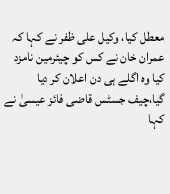معطل کیا، وکیل علی ظفر نے کہا کہ عمران خان نے کس کو چیئرمین نامزد کیا وہ اگلے ہی دن اعلان کر دیا گیا،چیف جسٹس قاضی فائز عیسیٰ نے کہا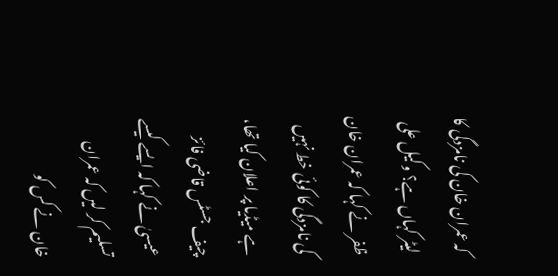کہ عمران خان کی نامزدگی کا لیٹر کہاں ہے؟ وکیل علی ظفر نے کہا کہ عمران خان کی نامزدگی کا کوئی خط نہیں ہے میڈیا پر اعلان کیا تھا، چیف جسٹس قاضی فائز عیسیٰ نے کہا کہ ایسے کیسے تسلیم کر لیں کہ عمران خان نے کس کو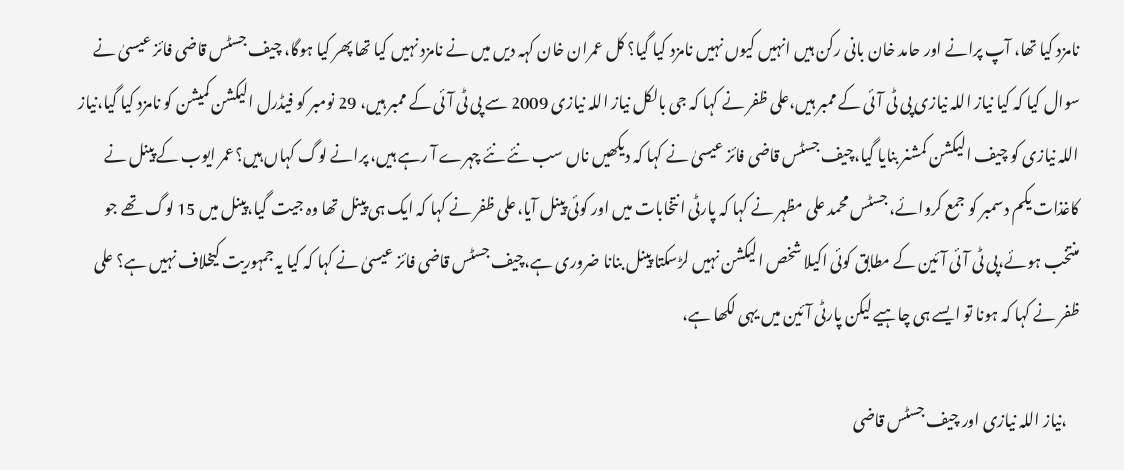نامزد کیا تھا، آپ پرانے اور حامد خان بانی رکن ہیں انہیں کیوں نہیں نامزد کیا گیا؟ کل عمران خان کہہ دیں میں نے نامزد نہیں کیا تھا پھر کیا ہوگا، چیف جسٹس قاضی فائز عیسیٰ نے سوال کیا کہ کیا نیاز اللہ نیازی پی ٹی آئی کے ممبر ہیں،علی ظفر نے کہا کہ جی بالکل نیاز اللہ نیازی 2009 سے پی ٹی آئی کے ممبر ہیں، 29 نومبر کو فیڈرل الیکشن کمیشن کو نامزد کیا گیا،نیاز اللہ نیازی کو چیف الیکشن کمشنر بنایا گیا،چیف جسٹس قاضی فائز عیسیٰ نے کہا کہ دیکھیں ناں سب نئے نئے چہرے آ رہے ہیں، پرانے لوگ کہاں ہیں؟عمر ایوب کے پینل نے کاغذات یکم دسمبر کو جمع کروائے، جسٹس محمد علی مظہر نے کہا کہ پارٹی انتخابات میں اور کوئی پینل آیا،علی ظفر نے کہا کہ ایک ہی پینل تھا وہ جیت گیا،پینل میں 15 لوگ تھے جو منتخب ہوئے،پی ٹی آئی آئین کے مطابق کوئی اکیلا شخص الیکشن نہیں لڑسکتا پینل بنانا ضروری ہے،چیف جسٹس قاضی فائز عیسیٰ نے کہا کہ کیا یہ جمہوریت کیخلاف نہیں ہے؟ علی ظفر نے کہا کہ ہونا تو ایسے ہی چاہیے لیکن پارٹی آئین میں یہی لکھا ہے،

    ،نیاز اللہ نیازی اور چیف جسٹس قاضی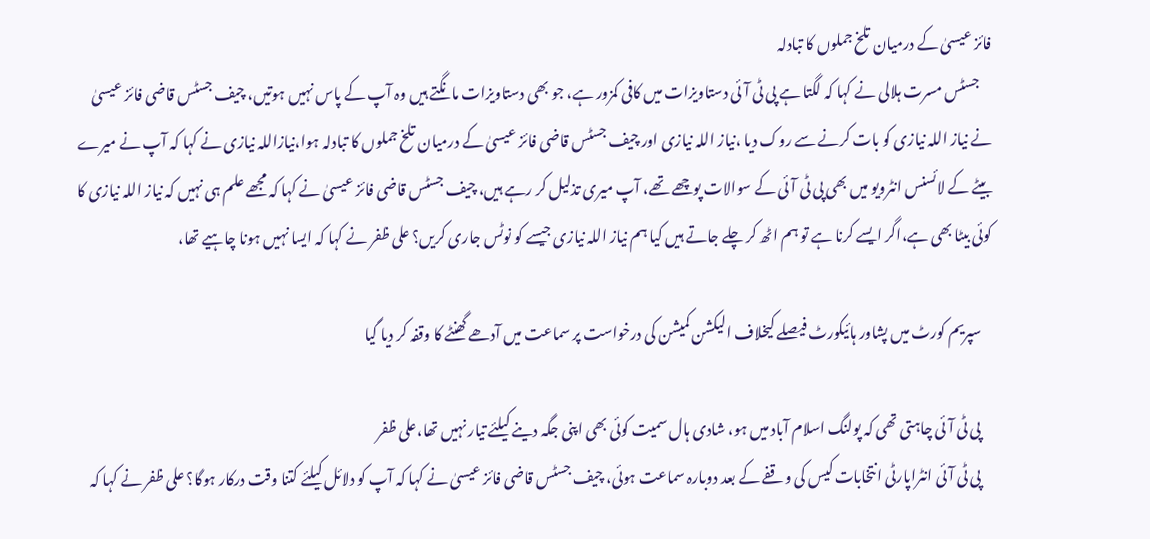فائز عیسیٰ کے درمیان تلخ جملوں کا تبادلہ
    جسٹس مسرت ہلالی نے کہا کہ لگتا ہے پی ٹی آئی دستاویزات میں کافی کمزور ہے، جو بھی دستاویزات مانگتے ہیں وہ آپ کے پاس نہیں ہوتیں، چیف جسٹس قاضی فائز عیسیٰ نے نیاز اللہ نیازی کو بات کرنے سے روک دیا ،نیاز اللہ نیازی اور چیف جسٹس قاضی فائز عیسیٰ کے درمیان تلخ جملوں کا تبادلہ ہوا،نیازاللہ نیازی نے کہا کہ آپ نے میرے بیٹے کے لائسنس انٹرویو میں بھی پی ٹی آئی کے سوالات پوچھے تھے، آپ میری تذلیل کر رہے ہیں، چیف جسٹس قاضی فائز عیسیٰ نے کہا کہ مجھے علم ہی نہیں کہ نیاز اللہ نیازی کا کوئی بیٹا بھی ہے،اگر ایسے کرنا ہے تو ہم اٹھ کر چلے جاتے ہیں کیا ہم نیاز اللہ نیازی جیسے کو نوٹس جاری کریں؟ علی ظفر نے کہا کہ ایسا نہیں ہونا چاہیے تھا،

    سپریم کورٹ میں پشاور ہائیکورٹ فیصلے کیخلاف الیکشن کمیشن کی درخواست پر سماعت میں آدھے گھنٹے کا وقفہ کر دیا گیا

    پی ٹی آئی چاہتی تھی کہ پولنگ اسلام آباد میں ہو، شادی ہال سمیت کوئی بھی اپنی جگہ دینے کیلئے تیار نہیں تھا،علی ظفر
    پی ٹی آئی انٹراپارٹی انتخابات کیس کی وقفے کے بعد دوبارہ سماعت ہوئی، چیف جسٹس قاضی فائز عیسیٰ نے کہا کہ آپ کو دلائل کیلئے کتنا وقت درکار ہوگا؟ علی ظفر نے کہا کہ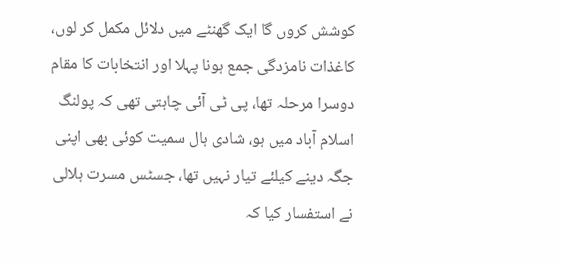کوشش کروں گا ایک گھنٹے میں دلائل مکمل کر لوں، کاغذات نامزدگی جمع ہونا پہلا اور انتخابات کا مقام دوسرا مرحلہ تھا، پی ٹی آئی چاہتی تھی کہ پولنگ اسلام آباد میں ہو، شادی ہال سمیت کوئی بھی اپنی جگہ دینے کیلئے تیار نہیں تھا، جسٹس مسرت ہلالی نے استفسار کیا کہ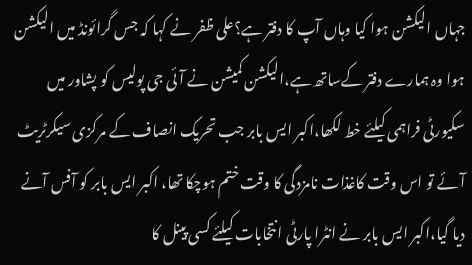جہاں الیکشن ہوا کیا وہاں آپ کا دفتر ہے؟علی ظفر نے کہا کہ جس گرائونڈ میں الیکشن ہوا وہ ہمارے دفتر کےساتھ ہے،الیکشن کمیشن نے آئی جی پولیس کو پشاور میں سکیورٹی فراہمی کیلئے خط لکھا،اکبر ایس بابر جب تحریک انصاف کے مرکزی سیکرٹریٹ آئے تو اس وقت کاغذات نامزدگی کا وقت ختم ہوچکا تھا، اکبر ایس بابر کو آفس آنے دیا گیا،اکبر ایس بابر نے انٹرا پارٹی انتخابات کیلئے کسی پینل کا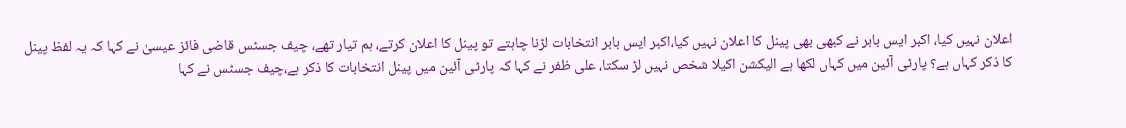اعلان نہیں کیا، اکبر ایس بابر نے کبھی بھی پینل کا اعلان نہیں کیا،اکبر ایس بابر انتخابات لڑنا چاہتے تو پینل کا اعلان کرتے، ہم تیار تھے، چیف جسٹس قاضی فائز عیسیٰ نے کہا کہ یہ لفظ پینل کا ذکر کہاں ہے؟ پارٹی آئین میں کہاں لکھا ہے الیکشن اکیلا شخص نہیں لڑ سکتا، علی ظفر نے کہا کہ پارٹی آئین میں پینل انتخابات کا ذکر ہے،چیف جسٹس نے کہا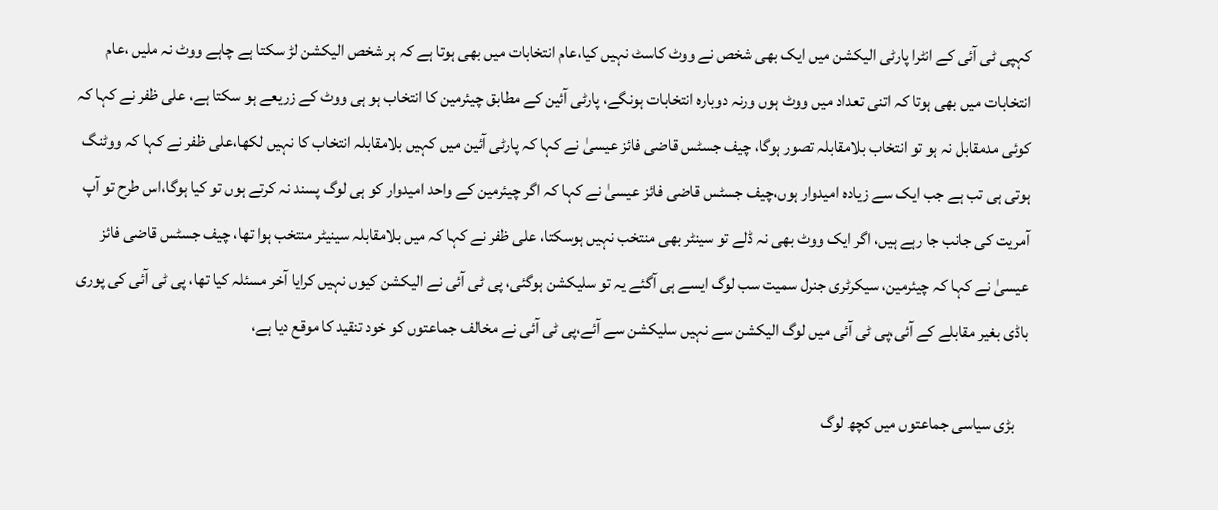کہپی ٹی آئی کے انٹرا پارٹی الیکشن میں ایک بھی شخص نے ووٹ کاسٹ نہیں کیا،عام انتخابات میں بھی ہوتا ہے کہ ہر شخص الیکشن لڑ سکتا ہے چاہے ووٹ نہ ملیں ،عام انتخابات میں بھی ہوتا کہ اتنی تعداد میں ووٹ ہوں ورنہ دوبارہ انتخابات ہونگے، پارٹی آئین کے مطابق چیئرمین کا انتخاب ہو ہی ووٹ کے زریعے ہو سکتا ہے، علی ظفر نے کہا کہ کوئی مدمقابل نہ ہو تو انتخاب بلامقابلہ تصور ہوگا، چیف جسٹس قاضی فائز عیسیٰ نے کہا کہ پارٹی آئین میں کہیں بلامقابلہ انتخاب کا نہیں لکھا،علی ظفر نے کہا کہ ووٹنگ ہوتی ہی تب ہے جب ایک سے زیادہ امیدوار ہوں،چیف جسٹس قاضی فائز عیسیٰ نے کہا کہ اگر چیئرمین کے واحد امیدوار کو ہی لوگ پسند نہ کرتے ہوں تو کیا ہوگا،اس طرح تو آپ آمریت کی جانب جا رہے ہیں، اگر ایک ووٹ بھی نہ ڈلے تو سینٹر بھی منتخب نہیں ہوسکتا، علی ظفر نے کہا کہ میں بلامقابلہ سینیٹر منتخب ہوا تھا، چیف جسٹس قاضی فائز عیسیٰ نے کہا کہ چیئرمین، سیکرٹری جنرل سمیت سب لوگ ایسے ہی آگئے یہ تو سلیکشن ہوگئی، پی ٹی آئی نے الیکشن کیوں نہیں کرایا آخر مسئلہ کیا تھا، پی ٹی آئی کی پوری باڈی بغیر مقابلے کے آئی،پی ٹی آئی میں لوگ الیکشن سے نہیں سلیکشن سے آئے،پی ٹی آئی نے مخالف جماعتوں کو خود تنقید کا موقع دیا ہے،

    بڑی سیاسی جماعتوں میں کچھ لوگ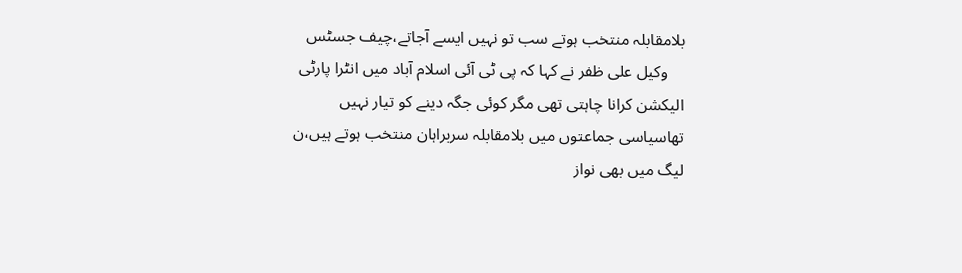بلامقابلہ منتخب ہوتے سب تو نہیں ایسے آجاتے،چیف جسٹس
    وکیل علی ظفر نے کہا کہ پی ٹی آئی اسلام آباد میں انٹرا پارٹی الیکشن کرانا چاہتی تھی مگر کوئی جگہ دینے کو تیار نہیں تھاسیاسی جماعتوں میں بلامقابلہ سربراہان منتخب ہوتے ہیں،ن لیگ میں بھی نواز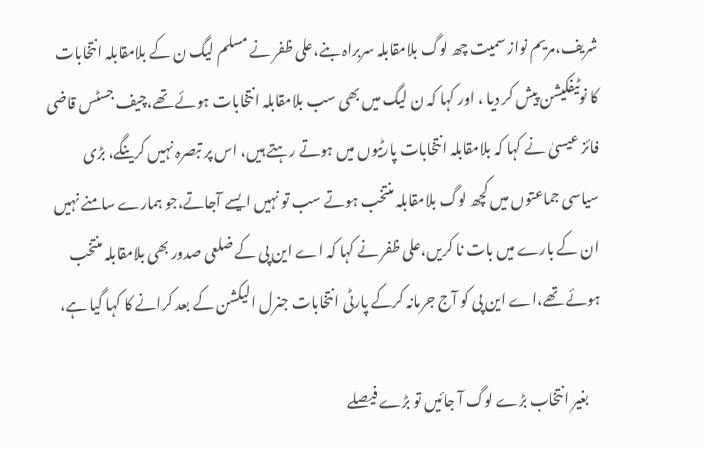شریف،مریم نواز سمیت چھ لوگ بلامقابلہ سربراہ بنے،علی ظفر نے مسلم لیگ ن کے بلامقابلہ انتخابات کا نوٹیفکیشن پیش کر دیا ، اور کہا کہ ن لیگ میں بھی سب بلامقابلہ انتخابات ہوئے تھے،چیف جسٹس قاضی فائز عیسیٰ نے کہا کہ بلامقابلہ انتخابات پارٹیوں میں ہوتے رہتے ہیں، اس پر تبصرہ نہیں کرینگے، بڑی سیاسی جماعتوں میں کچھ لوگ بلامقابلہ منتخب ہوتے سب تو نہیں ایسے آجاتے،جو ہمارے سامنے نہیں ان کے بارے میں بات نا کریں،علی ظفر نے کہا کہ اے این پی کے ضلعی صدور بھی بلامقابلہ منتخب ہوئے تھے،اے این پی کو آج جرمانہ کرکے پارٹی انتخابات جنرل الیکشن کے بعد کرانے کا کہا گیا ہے،

    بغیر انتخاب بڑے لوگ آ جائیں تو بڑے فیصلے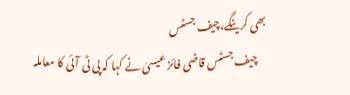بھی کرینگے،چیف جسٹس
    چیف جسٹس قاضی فائز عیسیٰ نے کہا کہ پی ٹی آئی کا معاملہ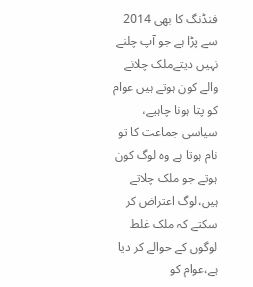فنڈنگ کا بھی 2014 سے پڑا ہے جو آپ چلنے نہیں دیتےملک چلانے والے کون ہوتے ہیں عوام کو پتا ہونا چاہیے، سیاسی جماعت کا تو نام ہوتا ہے وہ لوگ کون ہوتے جو ملک چلاتے ہیں،لوگ اعتراض کر سکتے کہ ملک غلط لوگوں کے حوالے کر دیا ہے،عوام کو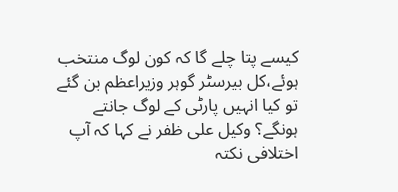کیسے پتا چلے گا کہ کون لوگ منتخب ہوئے،کل بیرسٹر گوہر وزیراعظم بن گئے تو کیا انہیں پارٹی کے لوگ جانتے ہونگے؟ وکیل علی ظفر نے کہا کہ آپ اختلافی نکتہ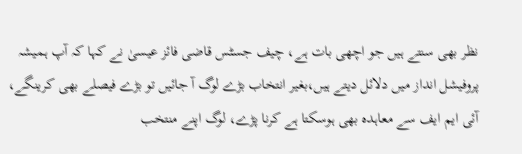نظر بھی سنتے ہیں جو اچھی بات ہے، چیف جسٹس قاضی فائز عیسیٰ نے کہا کہ آپ ہمیشہ پروفیشل انداز میں دلائل دیتے ہیں،بغیر انتخاب بڑے لوگ آ جائیں تو بڑے فیصلے بھی کرینگے، آئی ایم ایف سے معاہدہ بھی ہوسکتا ہے کرنا پڑے، لوگ اپنے منتخب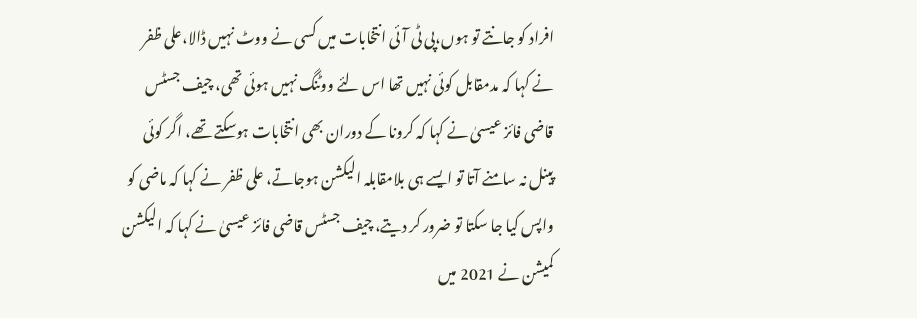افراد کو جانتے تو ہوں،پی ٹی آئی انتخابات میں کسی نے ووٹ نہیں ڈالا،علی ظفر نے کہا کہ مدمقابل کوئی نہیں تھا اس لئے ووٹنگ نہیں ہوئی تھی، چیف جسٹس قاضی فائز عیسیٰ نے کہا کہ کرونا کے دوران بھی انتخابات ہوسکتے تھے، اگر کوئی پینل نہ سامنے آتا تو ایسے ہی بلامقابلہ الیکشن ہوجاتے، علی ظفر نے کہا کہ ماضی کو واپس کیا جا سکتا تو ضرور کر دیتے، چیف جسٹس قاضی فائز عیسیٰ نے کہا کہ الیکشن کمیشن نے 2021 میں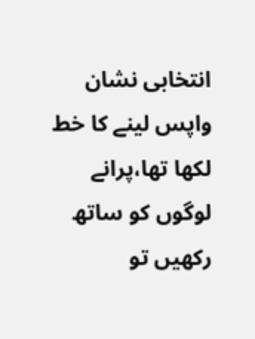انتخابی نشان واپس لینے کا خط لکھا تھا،پرانے لوگوں کو ساتھ رکھیں تو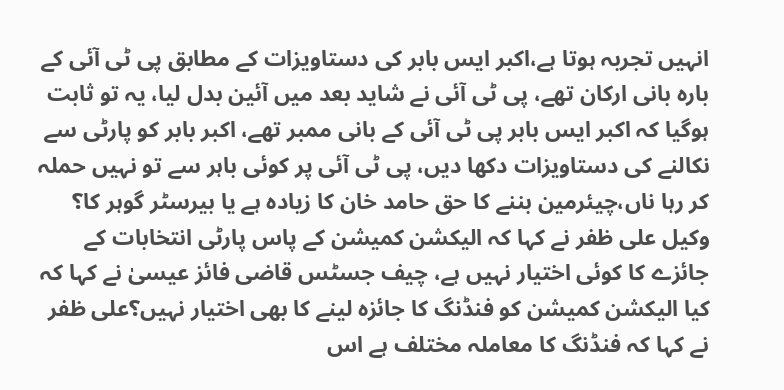انہیں تجربہ ہوتا ہے،اکبر ایس بابر کی دستاویزات کے مطابق پی ٹی آئی کے بارہ بانی ارکان تھے، پی ٹی آئی نے شاید بعد میں آئین بدل لیا، یہ تو ثابت ہوگیا کہ اکبر ایس بابر پی ٹی آئی کے بانی ممبر تھے، اکبر بابر کو پارٹی سے نکالنے کی دستاویزات دکھا دیں، پی ٹی آئی پر کوئی باہر سے تو نہیں حملہ کر رہا ناں،چیئرمین بننے کا حق حامد خان کا زیادہ ہے یا بیرسٹر گوہر کا؟ وکیل علی ظفر نے کہا کہ الیکشن کمیشن کے پاس پارٹی انتخابات کے جائزے کا کوئی اختیار نہیں ہے، چیف جسٹس قاضی فائز عیسیٰ نے کہا کہ کیا الیکشن کمیشن کو فنڈنگ کا جائزہ لینے کا بھی اختیار نہیں؟علی ظفر نے کہا کہ فنڈنگ کا معاملہ مختلف ہے اس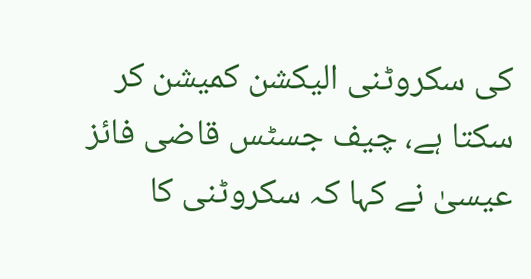کی سکروٹنی الیکشن کمیشن کر سکتا ہے، چیف جسٹس قاضی فائز عیسیٰ نے کہا کہ سکروٹنی کا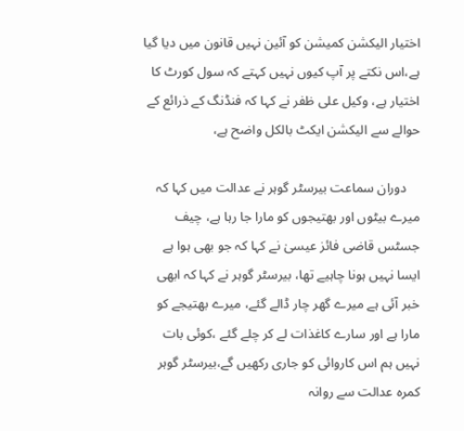اختیار الیکشن کمیشن کو آئین نہیں قانون میں دیا گیا ہے،اس نکتے پر آپ کیوں نہیں کہتے کہ سول کورٹ کا اختیار ہے، وکیل علی ظفر نے کہا کہ فنڈنگ کے ذرائع کے حوالے سے الیکشن ایکٹ بالکل واضح ہے،

    دوران سماعت بیرسٹر گوہر نے عدالت میں کہا کہ میرے بیٹوں اور بھتیجوں کو مارا جا رہا ہے، چیف جسٹس قاضی فائز عیسیٰ نے کہا کہ جو بھی ہوا ہے ایسا نہیں ہونا چاہیے تھا، بیرسٹر گوہر نے کہا کہ ابھی خبر آئی ہے میرے گھر چار ڈالے گئے، میرے بھتیجے کو مارا ہے اور سارے کاغذات لے کر چلے گئے ،کوئی بات نہیں ہم اس کاروائی کو جاری رکھیں گے،بیرسٹر گوہر کمرہ عدالت سے روانہ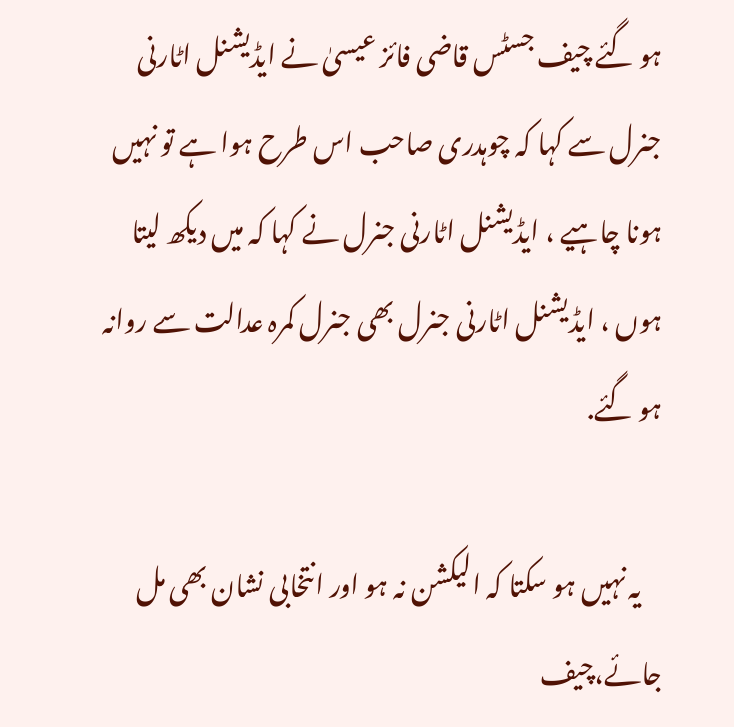ہو گئے چیف جسٹس قاضی فائز عیسیٰ نے ایڈیشنل اٹارنی جنرل سے کہا کہ چوہدری صاحب اس طرح ہوا ہے تو نہیں ہونا چاہیے ، ایڈیشنل اٹارنی جنرل نے کہا کہ میں دیکھ لیتا ہوں ، ایڈیشنل اٹارنی جنرل بھی جنرل کمرہ عدالت سے روانہ ہو گئے.

    یہ نہیں ہو سکتا کہ الیکشن نہ ہو اور انتخابی نشان بھی مل جائے،چیف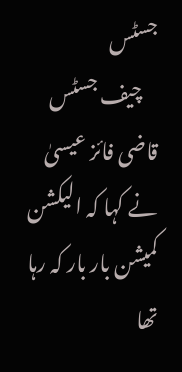جسٹس
    چیف جسٹس قاضی فائز عیسیٰ نے کہا کہ الیکشن کمیشن بار بار کہ رہا تھا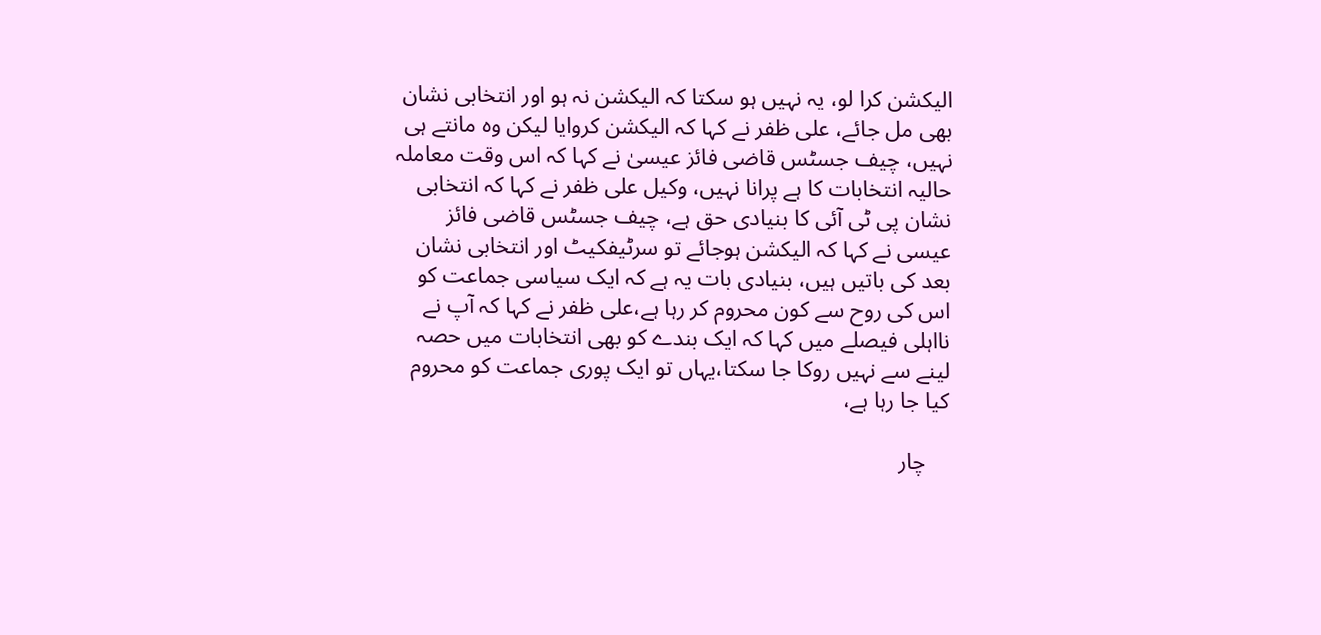الیکشن کرا لو، یہ نہیں ہو سکتا کہ الیکشن نہ ہو اور انتخابی نشان بھی مل جائے، علی ظفر نے کہا کہ الیکشن کروایا لیکن وہ مانتے ہی نہیں، چیف جسٹس قاضی فائز عیسیٰ نے کہا کہ اس وقت معاملہ حالیہ انتخابات کا ہے پرانا نہیں، وکیل علی ظفر نے کہا کہ انتخابی نشان پی ٹی آئی کا بنیادی حق ہے، چیف جسٹس قاضی فائز عیسی نے کہا کہ الیکشن ہوجائے تو سرٹیفکیٹ اور انتخابی نشان بعد کی باتیں ہیں، بنیادی بات یہ ہے کہ ایک سیاسی جماعت کو اس کی روح سے کون محروم کر رہا ہے،علی ظفر نے کہا کہ آپ نے نااہلی فیصلے میں کہا کہ ایک بندے کو بھی انتخابات میں حصہ لینے سے نہیں روکا جا سکتا،یہاں تو ایک پوری جماعت کو محروم کیا جا رہا ہے،

    چار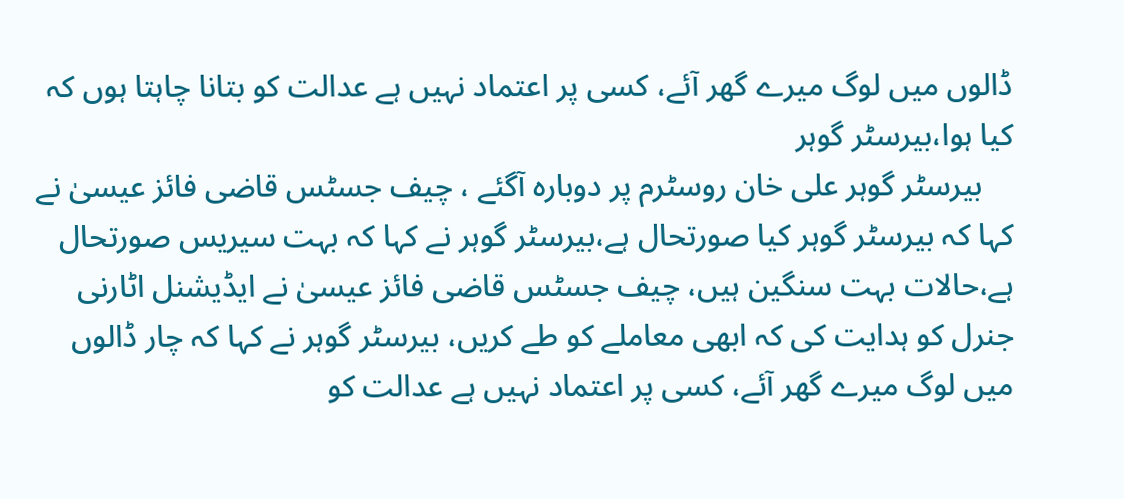ڈالوں میں لوگ میرے گھر آئے، کسی پر اعتماد نہیں ہے عدالت کو بتانا چاہتا ہوں کہ کیا ہوا،بیرسٹر گوہر
    بیرسٹر گوہر علی خان روسٹرم پر دوبارہ آگئے ، چیف جسٹس قاضی فائز عیسیٰ نے کہا کہ بیرسٹر گوہر کیا صورتحال ہے،بیرسٹر گوہر نے کہا کہ بہت سیریس صورتحال ہے،حالات بہت سنگین ہیں، چیف جسٹس قاضی فائز عیسیٰ نے ایڈیشنل اٹارنی جنرل کو ہدایت کی کہ ابھی معاملے کو طے کریں، بیرسٹر گوہر نے کہا کہ چار ڈالوں میں لوگ میرے گھر آئے، کسی پر اعتماد نہیں ہے عدالت کو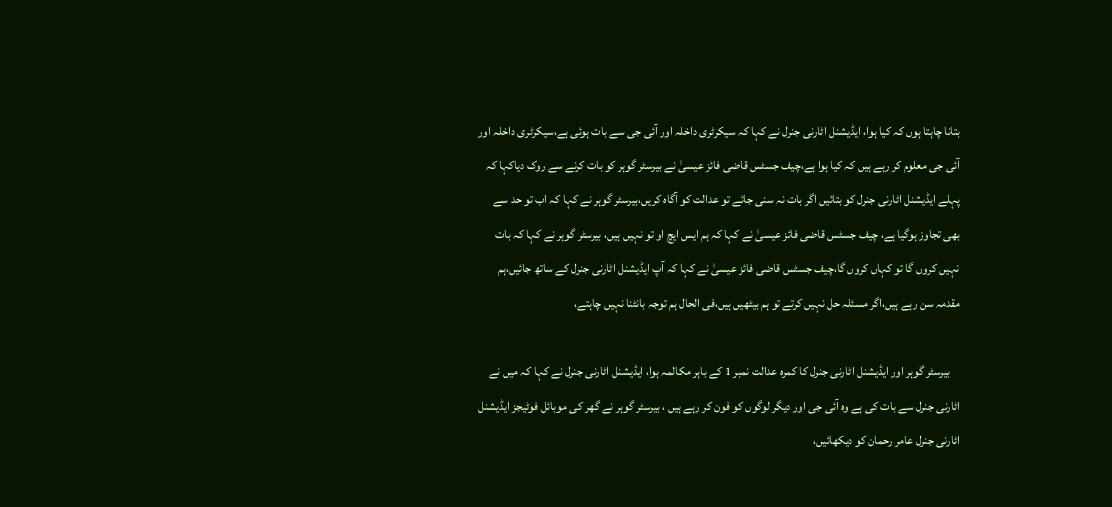بتانا چاہتا ہوں کہ کیا ہوا، ایڈیشنل اٹارنی جنرل نے کہا کہ سیکرٹری داخلہ اور آئی جی سے بات ہوئی ہے،سیکرٹری داخلہ اور آئی جی معلوم کر رہے ہیں کہ کیا ہوا ہے،چیف جسٹس قاضی فائز عیسیٰ نے بیرسٹر گوہر کو بات کرنے سے روک دیاکہا کہ پہلے ایڈیشنل اٹارنی جنرل کو بتائیں اگر بات نہ سنی جائے تو عدالت کو آگاہ کریں،بیرسٹر گوہر نے کہا کہ اب تو حد سے بھی تجاوز ہوگیا ہے، چیف جسٹس قاضی فائز عیسیٰ نے کہا کہ ہم ایس ایچ او تو نہیں ہیں، بیرسٹر گوہر نے کہا کہ بات نہیں کروں گا تو کہاں کروں گا،چیف جسٹس قاضی فائز عیسیٰ نے کہا کہ آپ ایڈیشنل اٹارنی جنرل کے ساتھ جائیں،ہم مقدمہ سن رہے ہیں،اگر مسئلہ حل نہیں کرتے تو ہم بیٹھیں ہیں،فی الحال ہم توجہ بانٹنا نہیں چاہتے،

    بیرسٹر گوہر اور ایڈیشنل اٹارنی جنرل کا کمرہ عدالت نمبر 1 کے باہر مکالمہ ہوا، ایڈیشنل اٹارنی جنرل نے کہا کہ میں نے اٹارنی جنرل سے بات کی ہے وہ آئی جی اور دیگر لوگوں کو فون کر رہے ہیں ، بیرسٹر گوہر نے گھر کی موبائل فوٹیجز ایڈیشنل اٹارنی جنرل عامر رحمان کو دیکھائیں،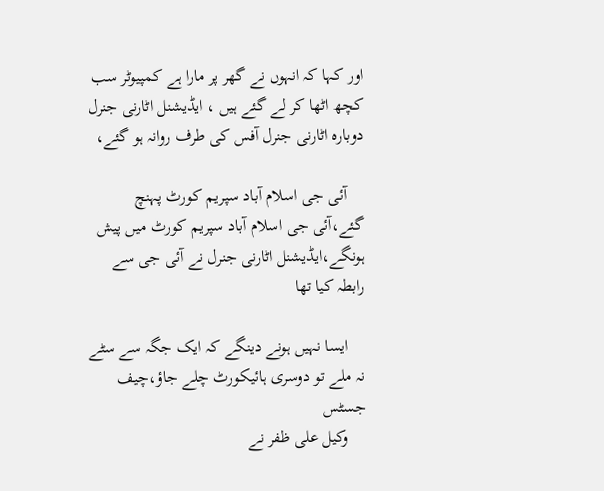اور کہا کہ انہوں نے گھر پر مارا ہے کمپیوٹر سب کچھ اٹھا کر لے گئے ہیں ، ایڈیشنل اٹارنی جنرل دوبارہ اٹارنی جنرل آفس کی طرف روانہ ہو گئے،

    آئی جی اسلام آباد سپریم کورٹ پہنچ گئے،آئی جی اسلام آباد سپریم کورٹ میں پیش ہونگے،ایڈیشنل اٹارنی جنرل نے آئی جی سے رابطہ کیا تھا

    ایسا نہیں ہونے دینگے کہ ایک جگہ سے سٹے نہ ملے تو دوسری ہائیکورٹ چلے جاؤ،چیف جسٹس
    وکیل علی ظفر نے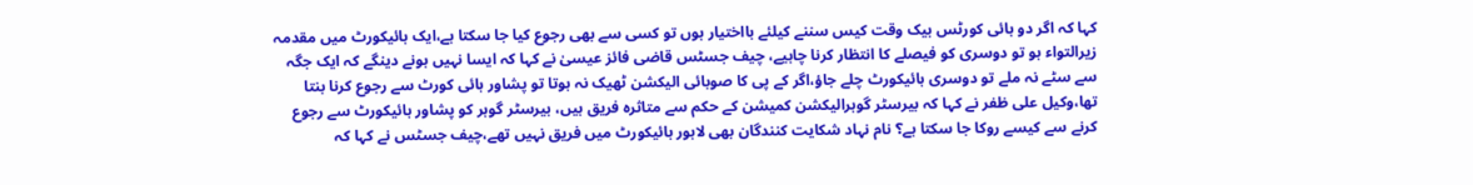کہا کہ اگر دو ہائی کورٹس بیک وقت کیس سننے کیلئے بااختیار ہوں تو کسی سے بھی رجوع کیا جا سکتا ہے،ایک ہائیکورٹ میں مقدمہ زیرالتواء ہو تو دوسری کو فیصلے کا انتظار کرنا چاہیے، چیف جسٹس قاضی فائز عیسیٰ نے کہا کہ ایسا نہیں ہونے دینگے کہ ایک جگہ سے سٹے نہ ملے تو دوسری ہائیکورٹ چلے جاؤ،اگر کے پی کا صوبائی الیکشن ٹھیک نہ ہوتا تو پشاور ہائی کورٹ سے رجوع کرنا بنتا تھا،وکیل علی ظفر نے کہا کہ بیرسٹر گوہرالیکشن کمیشن کے حکم سے متاثرہ فریق ہیں، بیرسٹر گوہر کو پشاور ہائیکورٹ سے رجوع کرنے سے کیسے روکا جا سکتا ہے؟ نام نہاد شکایت کنندگان بھی لاہور ہائیکورٹ میں فریق نہیں تھے،چیف جسٹس نے کہا کہ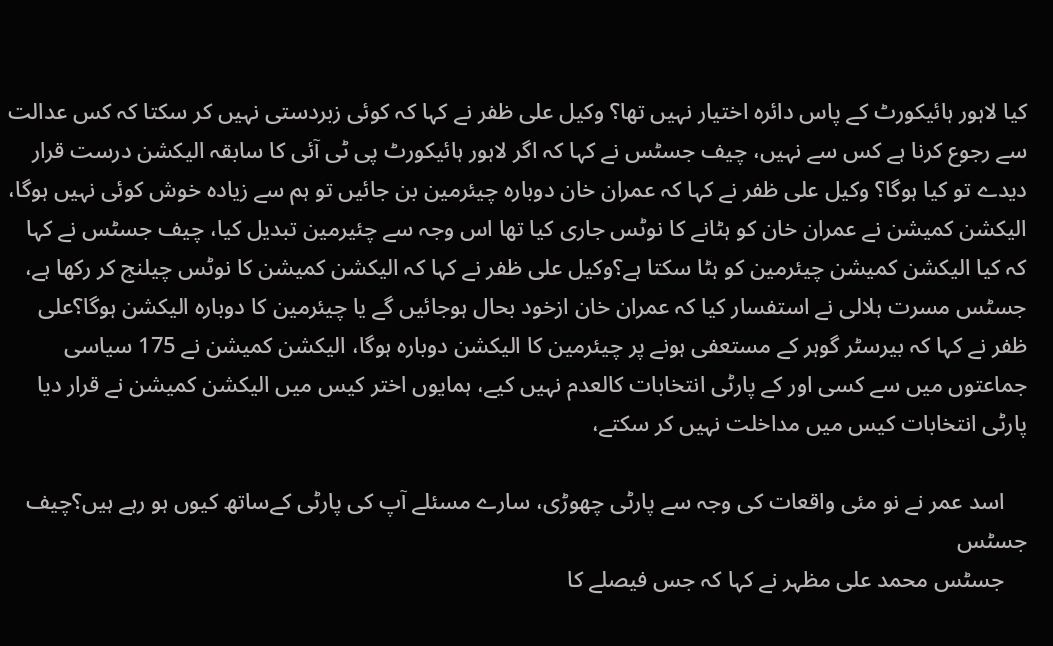کیا لاہور ہائیکورٹ کے پاس دائرہ اختیار نہیں تھا؟ وکیل علی ظفر نے کہا کہ کوئی زبردستی نہیں کر سکتا کہ کس عدالت سے رجوع کرنا ہے کس سے نہیں، چیف جسٹس نے کہا کہ اگر لاہور ہائیکورٹ پی ٹی آئی کا سابقہ الیکشن درست قرار دیدے تو کیا ہوگا؟ وکیل علی ظفر نے کہا کہ عمران خان دوبارہ چیئرمین بن جائیں تو ہم سے زیادہ خوش کوئی نہیں ہوگا، الیکشن کمیشن نے عمران خان کو ہٹانے کا نوٹس جاری کیا تھا اس وجہ سے چئیرمین تبدیل کیا، چیف جسٹس نے کہا کہ کیا الیکشن کمیشن چیئرمین کو ہٹا سکتا ہے؟وکیل علی ظفر نے کہا کہ الیکشن کمیشن کا نوٹس چیلنج کر رکھا ہے، جسٹس مسرت ہلالی نے استفسار کیا کہ عمران خان ازخود بحال ہوجائیں گے یا چیئرمین کا دوبارہ الیکشن ہوگا؟علی ظفر نے کہا کہ بیرسٹر گوہر کے مستعفی ہونے پر چیئرمین کا الیکشن دوبارہ ہوگا، الیکشن کمیشن نے 175 سیاسی جماعتوں میں سے کسی اور کے پارٹی انتخابات کالعدم نہیں کیے، ہمایوں اختر کیس میں الیکشن کمیشن نے قرار دیا پارٹی انتخابات کیس میں مداخلت نہیں کر سکتے،

    اسد عمر نے نو مئی واقعات کی وجہ سے پارٹی چھوڑی، سارے مسئلے آپ کی پارٹی کےساتھ کیوں ہو رہے ہیں؟چیف جسٹس
    جسٹس محمد علی مظہر نے کہا کہ جس فیصلے کا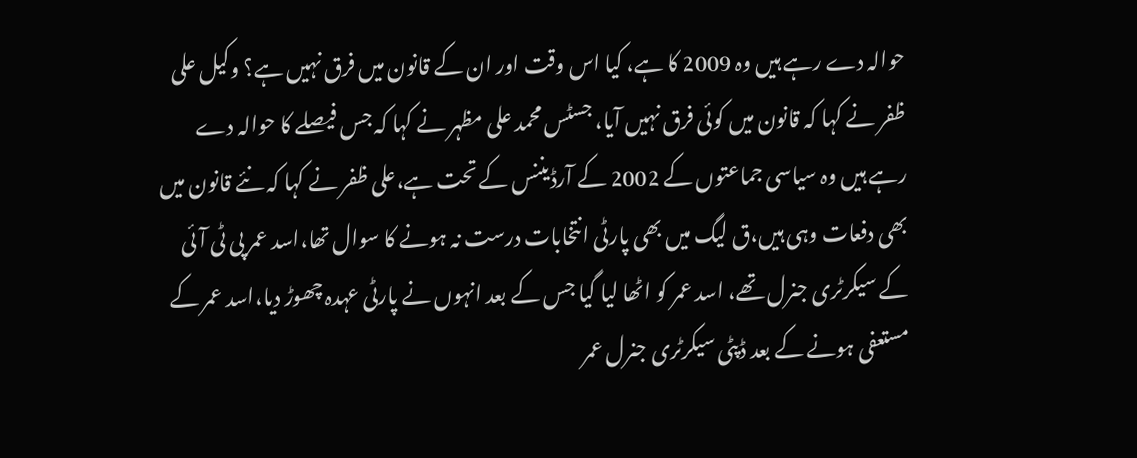حوالہ دے رہے ہیں وہ 2009 کا ہے، کیا اس وقت اور ان کے قانون میں فرق نہیں ہے؟ وکیل علی ظفر نے کہا کہ قانون میں کوئی فرق نہیں آیا، جسٹس محمد علی مظہر نے کہا کہ جس فیصلے کا حوالہ دے رہے ہیں وہ سیاسی جماعتوں کے 2002 کے آرڈیننس کے تحت ہے،علی ظفر نے کہا کہ نئے قانون میں بھی دفعات وہی ہیں،ق لیگ میں بھی پارٹی انتخابات درست نہ ہونے کا سوال تھا،اسد عمر پی ٹی آئی کے سیکرٹری جنرل تھے، اسد عمر کو اٹھا لیا گیا جس کے بعد انہوں نے پارٹی عہدہ چھوڑ دیا،اسد عمر کے مستعفی ہونے کے بعد ڈپٹی سیکرٹری جنرل عمر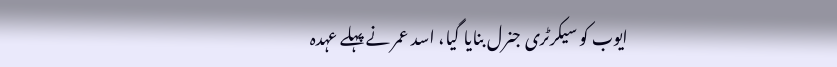ایوب کو سیکرٹری جنرل بنایا گیا، اسد عمر نے پہلے عہدہ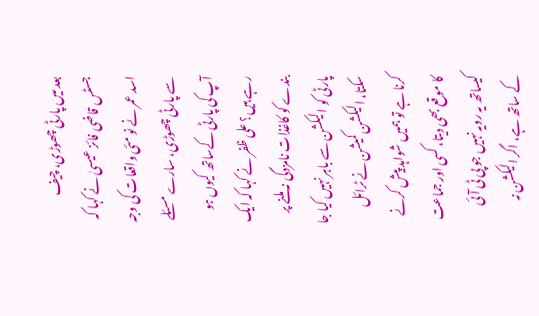بعد میں پارٹی چھوڑی، چیف جسٹس قاضی فائز عیسیٰ نے کہا کہ اسد عمر نے نو مئی واقعات کی وجہ سے پارٹی چھوڑی، سارے مسئلے آپ کی پارٹی کےساتھ کیوں ہو رہے ہیں؟ علی ظفر نے کہا کہ ایک بندے کو کاغذات نامزدگی نہ ملنے پر پارٹی کو الیکشن سے باہر نہیں کیا جا سکتا، الیکشن کمیشن نے ٹرائل کرنا ہے تو ہمیں شواہد پیش کرنے کا موقع بھی دیتا، کسی اور جماعت کیساتھ یہ رویہ نہیں جو پی ٹی آئی کے ساتھ ہے، اگر الیکشن نہ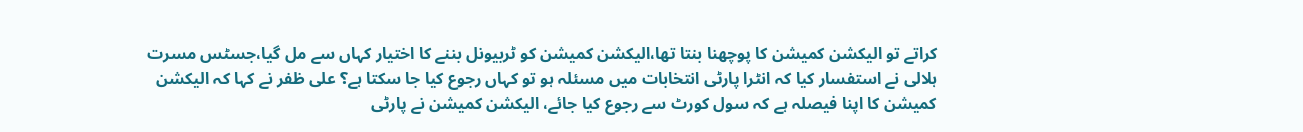کراتے تو الیکشن کمیشن کا پوچھنا بنتا تھا،الیکشن کمیشن کو ٹربیونل بننے کا اختیار کہاں سے مل گیا،جسٹس مسرت ہلالی نے استفسار کیا کہ انٹرا پارٹی انتخابات میں مسئلہ ہو تو کہاں رجوع کیا جا سکتا ہے؟ علی ظفر نے کہا کہ الیکشن کمیشن کا اپنا فیصلہ ہے کہ سول کورٹ سے رجوع کیا جائے، الیکشن کمیشن نے پارٹی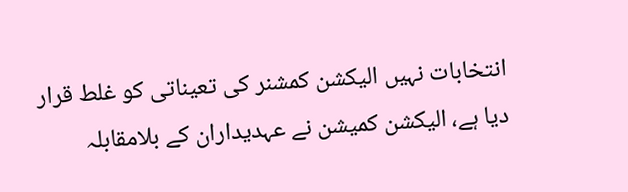انتخابات نہیں الیکشن کمشنر کی تعیناتی کو غلط قرار دیا ہے، الیکشن کمیشن نے عہدیداران کے بلامقابلہ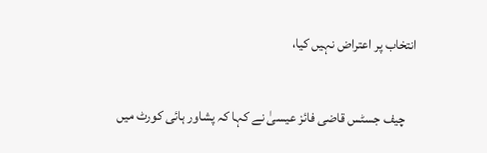انتخاب پر اعتراض نہیں کیا،

    چیف جسٹس قاضی فائز عیسیٰ نے کہا کہ پشاور ہائی کورٹ میں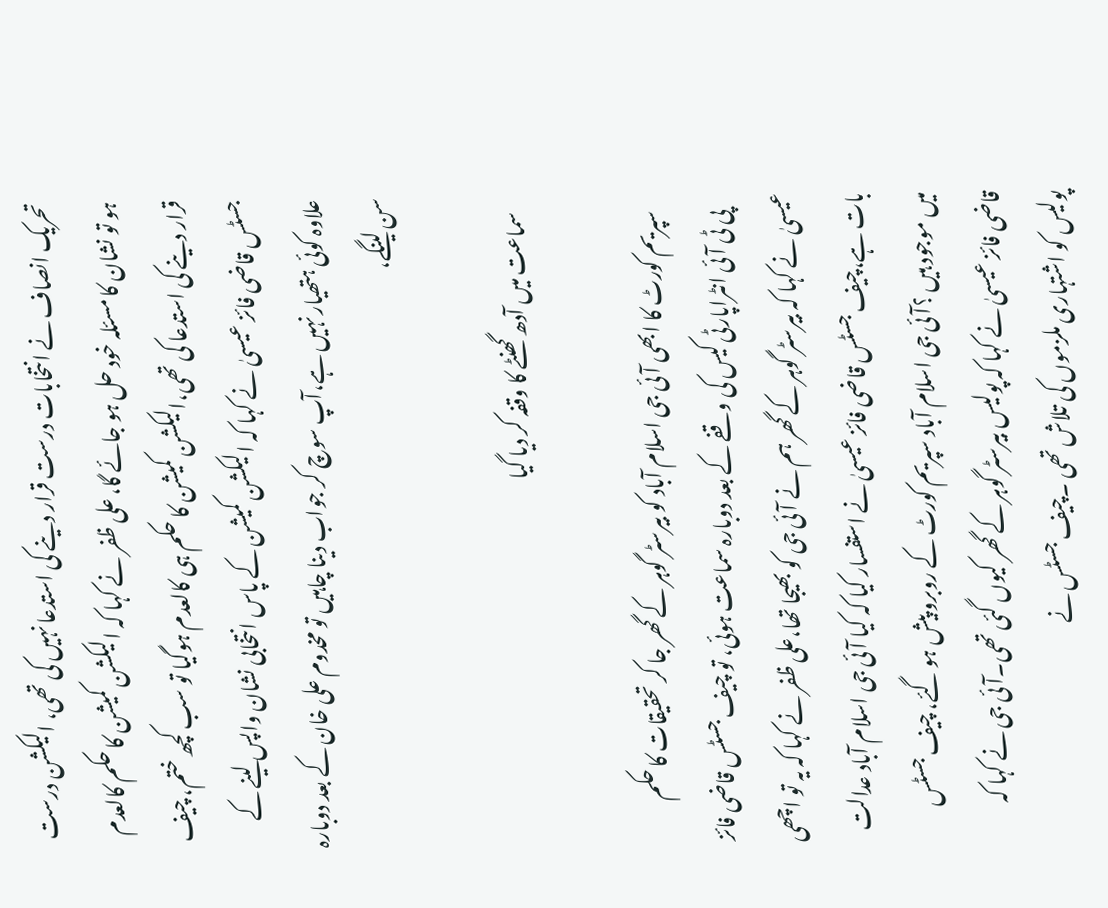تحریک انصاف نے انتخابات درست قرار دینے کی استدعا نہیں کی تھی، الیکشن درست ہو تو نشان کا مسئلہ خود حل ہو جائے گا، علی ظفر نے کہا کہ الیکشن کمیشن کا حکم کالعدم قرار دینے کی استدعا کی تھی،الیکشن کمیشن کا حکم ہی کالعدم ہوگیا تو سب کچھ ختم، چیف جسٹس قاضی فائز عیسیٰ نے کہا کہ الیکشن کمیشن کے پاس انتخابی نشان واپس لینے کے علاوہ کوئی ہتھیار نہیں ہے،آپ سوچ کر جواب دینا چاہیں تو مخدوم علی خان کے بعد دوبارہ سن لینگے،

    سماعت میں آدھ گھنٹے کا وقفہ کر دیا گیا

    سپریم کورٹ کا ابھی آئی جی اسلام آباد کو بیرسٹر گوہر کے گھر جا کر تحقیقات کا حکم
    پی ٹی آئی انٹراپارٹی کیس کی وقفے کے بعد دوبارہ سماعت ہوئی، تو چیف جسٹس قاضی فائز عیسیٰ نے کہا کہ بیرسٹر گوہر کے گھر ہم نے آئی جی کو بھیجا تھا،علی ظفر نے کہا کہ یہ تو اچھی بات ہے،چیف جسٹس قاضی فائز عیسیٰ نے استفسار کیا کہ کیا آئی جی اسلام آباد عدالت میں موجود ہیں ؟آئی جی اسلام آباد سپریم کورٹ کے روبرو پیش ہو گئے، چیف جسٹس قاضی فائز عیسیٰ نے کہا کہ پولیس بیرسٹر گوہر کے گھر کیوں گئی تھی۔آئی جی نے کہا کہ پولیس کو اشتہاری ملزموں کی تلاش تھی ۔چیف جسٹس نے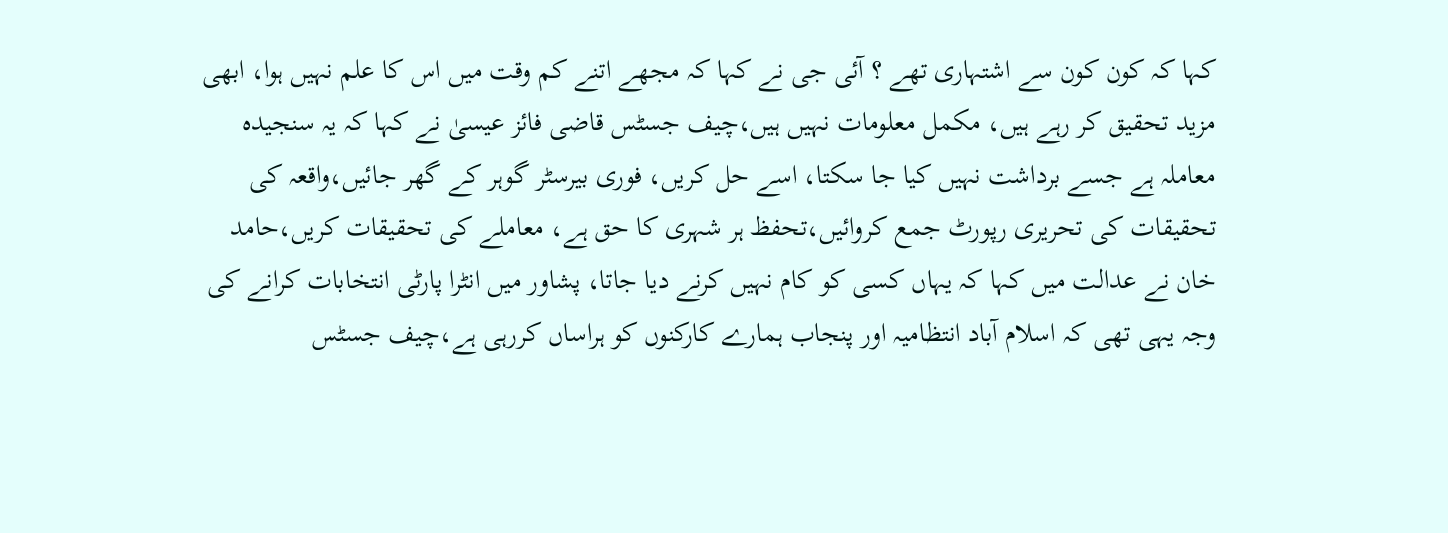کہا کہ کون کون سے اشتہاری تھے ؟ آئی جی نے کہا کہ مجھے اتنے کم وقت میں اس کا علم نہیں ہوا، ابھی مزید تحقیق کر رہے ہیں، مکمل معلومات نہیں ہیں،چیف جسٹس قاضی فائز عیسیٰ نے کہا کہ یہ سنجیدہ معاملہ ہے جسے برداشت نہیں کیا جا سکتا، اسے حل کریں، فوری بیرسٹر گوہر کے گھر جائیں،واقعہ کی تحقیقات کی تحریری رپورٹ جمع کروائیں،تحفظ ہر شہری کا حق ہے، معاملے کی تحقیقات کریں،حامد خان نے عدالت میں کہا کہ یہاں کسی کو کام نہیں کرنے دیا جاتا، پشاور میں انٹرا پارٹی انتخابات کرانے کی وجہ یہی تھی کہ اسلام آباد انتظامیہ اور پنجاب ہمارے کارکنوں کو ہراساں کررہی ہے،چیف جسٹس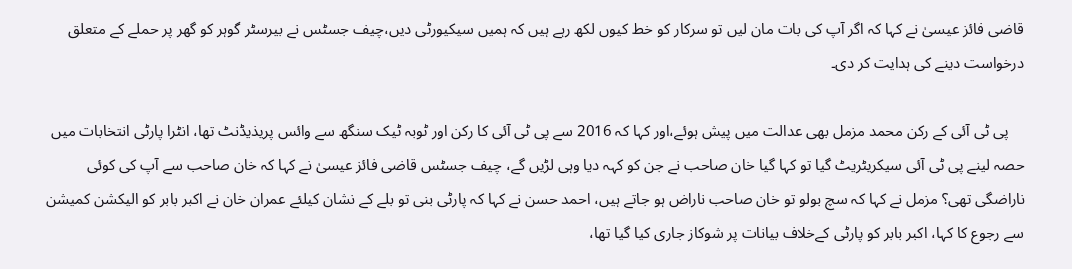قاضی فائز عیسیٰ نے کہا کہ اگر آپ کی بات مان لیں تو سرکار کو خط کیوں لکھ رہے ہیں کہ ہمیں سیکیورٹی دیں،چیف جسٹس نے بیرسٹر گوہر کو گھر پر حملے کے متعلق درخواست دینے کی ہدایت کر دی۔

    پی ٹی آئی کے رکن محمد مزمل بھی عدالت میں پیش ہوئے،اور کہا کہ 2016 سے پی ٹی آئی کا رکن اور ٹوبہ ٹیک سنگھ سے وائس پریذیڈنٹ تھا، انٹرا پارٹی انتخابات میں حصہ لینے پی ٹی آئی سیکریٹریٹ گیا تو کہا گیا خان صاحب نے جن کو کہہ دیا وہی لڑیں گے، چیف جسٹس قاضی فائز عیسیٰ نے کہا کہ خان صاحب سے آپ کی کوئی ناراضگی تھی؟ مزمل نے کہا کہ سچ بولو تو خان صاحب ناراض ہو جاتے ہیں، احمد حسن نے کہا کہ پارٹی بنی تو بلے کے نشان کیلئے عمران خان نے اکبر بابر کو الیکشن کمیشن سے رجوع کا کہا، اکبر بابر کو پارٹی کےخلاف بیانات پر شوکاز جاری کیا گیا تھا،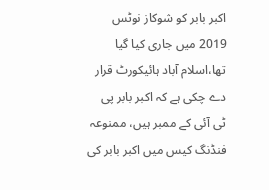اکبر بابر کو شوکاز نوٹس 2019 میں جاری کیا گیا تھا،اسلام آباد ہائیکورٹ قرار دے چکی ہے کہ اکبر بابر پی ٹی آئی کے ممبر ہیں، ممنوعہ فنڈنگ کیس میں اکبر بابر کی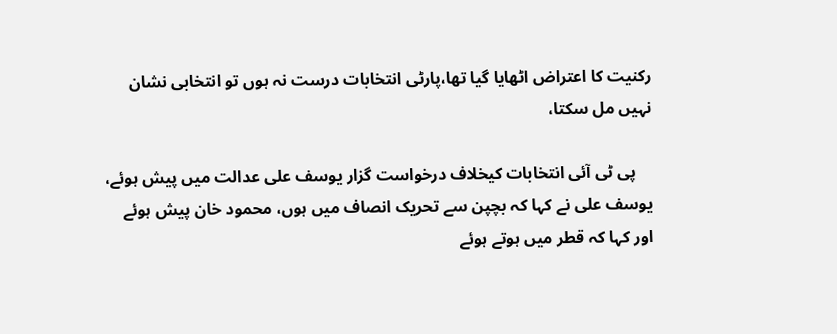رکنیت کا اعتراض اٹھایا گیا تھا،پارٹی انتخابات درست نہ ہوں تو انتخابی نشان نہیں مل سکتا،

    پی ٹی آئی انتخابات کیخلاف درخواست گزار یوسف علی عدالت میں پیش ہوئے، یوسف علی نے کہا کہ بچپن سے تحریک انصاف میں ہوں، محمود خان پیش ہوئے اور کہا کہ قطر میں ہوتے ہوئے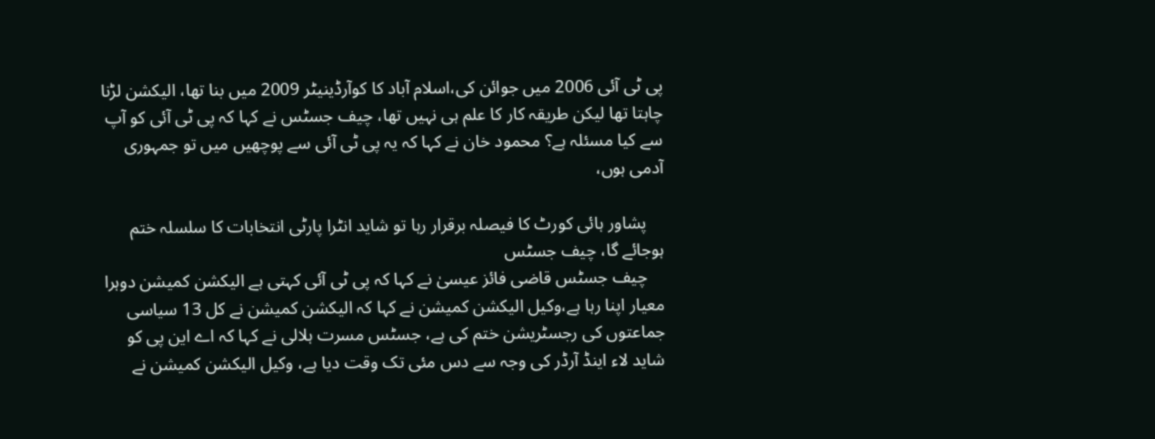پی ٹی آئی 2006 میں جوائن کی،اسلام آباد کا کوآرڈینیٹر 2009 میں بنا تھا، الیکشن لڑنا چاہتا تھا لیکن طریقہ کار کا علم ہی نہیں تھا، چیف جسٹس نے کہا کہ پی ٹی آئی کو آپ سے کیا مسئلہ ہے؟ محمود خان نے کہا کہ یہ پی ٹی آئی سے پوچھیں میں تو جمہوری آدمی ہوں،

    پشاور ہائی کورٹ کا فیصلہ برقرار رہا تو شاید انٹرا پارٹی انتخابات کا سلسلہ ختم ہوجائے گا، چیف جسٹس
    چیف جسٹس قاضی فائز عیسیٰ نے کہا کہ پی ٹی آئی کہتی ہے الیکشن کمیشن دوہرا معیار اپنا رہا ہے،وکیل الیکشن کمیشن نے کہا کہ الیکشن کمیشن نے کل 13 سیاسی جماعتوں کی رجسٹریشن ختم کی ہے، جسٹس مسرت ہلالی نے کہا کہ اے این پی کو شاید لاء اینڈ آرڈر کی وجہ سے دس مئی تک وقت دیا ہے، وکیل الیکشن کمیشن نے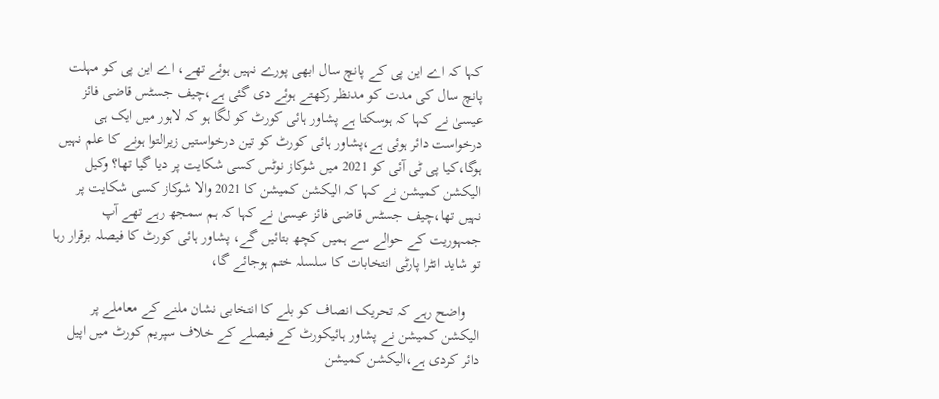کہا کہ اے این پی کے پانچ سال ابھی پورے نہیں ہوئے تھے، اے این پی کو مہلت پانچ سال کی مدت کو مدنظر رکھتے ہوئے دی گئی ہے،چیف جسٹس قاضی فائز عیسیٰ نے کہا کہ ہوسکتا ہے پشاور ہائی کورٹ کو لگا ہو کہ لاہور میں ایک ہی درخواست دائر ہوئی ہے،پشاور ہائی کورٹ کو تین درخواستیں زیرالتوا ہونے کا علم نہیں ہوگا،کیا پی ٹی آئی کو 2021 میں شوکاز نوٹس کسی شکایت پر دیا گیا تھا؟ وکیل الیکشن کمیشن نے کہا کہ الیکشن کمیشن کا 2021 والا شوکاز کسی شکایت پر نہیں تھا،چیف جسٹس قاضی فائز عیسیٰ نے کہا کہ ہم سمجھ رہے تھے آپ جمہوریت کے حوالے سے ہمیں کچھ بتائیں گے، پشاور ہائی کورٹ کا فیصلہ برقرار رہا تو شاید انٹرا پارٹی انتخابات کا سلسلہ ختم ہوجائے گا،

    واضح رہے کہ تحریک انصاف کو بلے کا انتخابی نشان ملنے کے معاملے پر الیکشن کمیشن نے پشاور ہائیکورٹ کے فیصلے کے خلاف سپریم کورٹ میں اپیل دائر کردی ہے،الیکشن کمیشن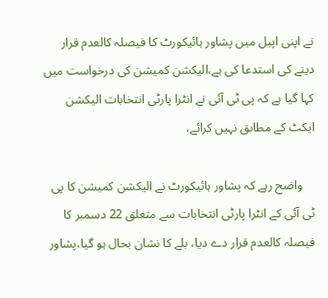نے اپنی اپیل میں پشاور ہائیکورٹ کا فیصلہ کالعدم قرار دینے کی استدعا کی ہے،الیکشن کمیشن کی درخواست میں کہا گیا ہے کہ پی ٹی آئی نے انٹرا پارٹی انتخابات الیکشن ایکٹ کے مطابق نہیں کرائے،

    واضح رہے کہ پشاور ہائیکورٹ نے الیکشن کمیشن کا پی ٹی آئی کے انٹرا پارٹی انتخابات سے متعلق 22 دسمبر کا فیصلہ کالعدم قرار دے دیا، بلے کا نشان بحال ہو گیا،پشاور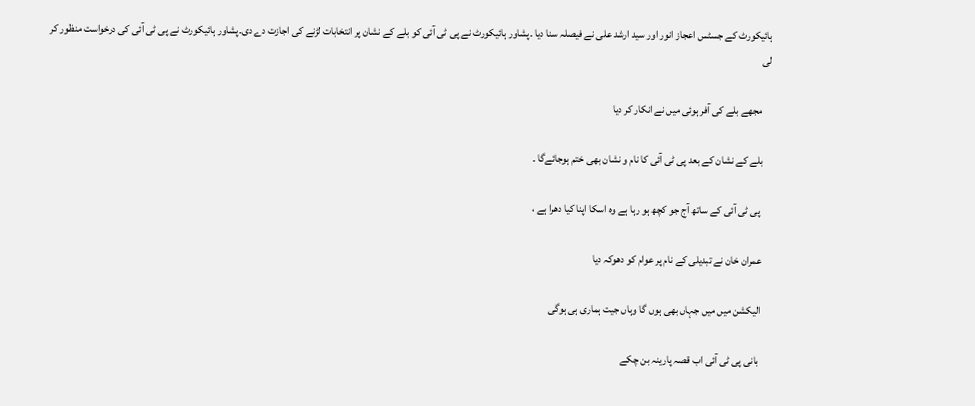ہائیکورٹ کے جسٹس اعجاز انور اور سید ارشد علی نے فیصلہ سنا دیا ۔پشاور ہائیکورٹ نے پی ٹی آئی کو بلے کے نشان پر انتخابات لڑنے کی اجازت دے دی۔پشاور ہائیکورٹ نے پی ٹی آئی کی درخواست منظور کر لی

    مجھے بلے کی آفر ہوئی میں نے انکار کر دیا

    بلے کے نشان کے بعد پی ٹی آئی کا نام و نشان بھی ختم ہوجائےگا ۔

     پی ٹی آئی کے ساتھ آج جو کچھ ہو رہا ہے وہ اسکا اپنا کیا دھرا ہے ،

    عمران خان نے تبدیلی کے نام پر عوام کو دھوکہ دیا

    الیکشن میں میں جہاں بھی ہوں گا وہاں جیت ہماری ہی ہوگی

     بانی پی ٹی آئی اب قصہ پارینہ بن چکے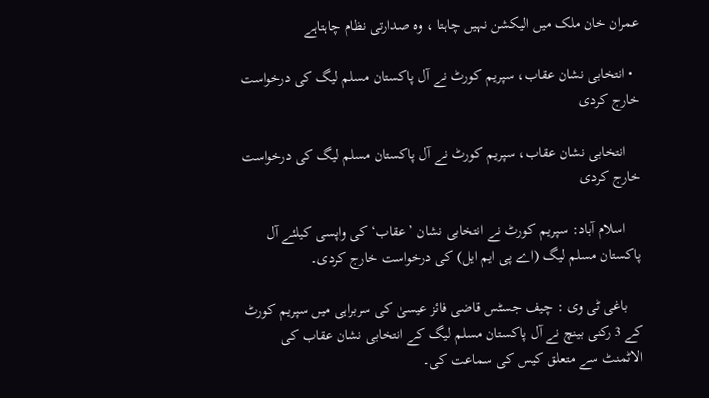عمران خان ملک میں الیکشن نہیں چاہتا ، وہ صدارتی نظام چاہتاہے

  • انتخابی نشان عقاب، سپریم کورٹ نے آل پاکستان مسلم لیگ کی درخواست خارج کردی

    انتخابی نشان عقاب، سپریم کورٹ نے آل پاکستان مسلم لیگ کی درخواست خارج کردی

    اسلام آباد: سپریم کورٹ نے انتخابی نشان ’عقاب‘ کی واپسی کیلئے آل پاکستان مسلم لیگ (اے پی ایم ایل) کی درخواست خارج کردی۔

    باغی ٹی وی : چیف جسٹس قاضی فائز عیسیٰ کی سربراہی میں سپریم کورٹ کے 3 رکنی بینچ نے آل پاکستان مسلم لیگ کے انتخابی نشان عقاب کی الاٹمنٹ سے متعلق کیس کی سماعت کی۔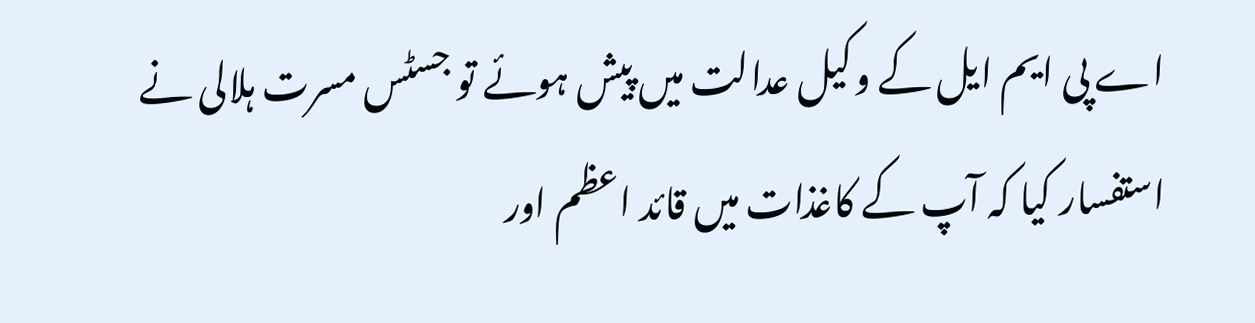اے پی ایم ایل کے وکیل عدالت میں پیش ہوئے تو جسٹس مسرت ہلالی نے استفسار کیا کہ آپ کے کاغذات میں قائد اعظم اور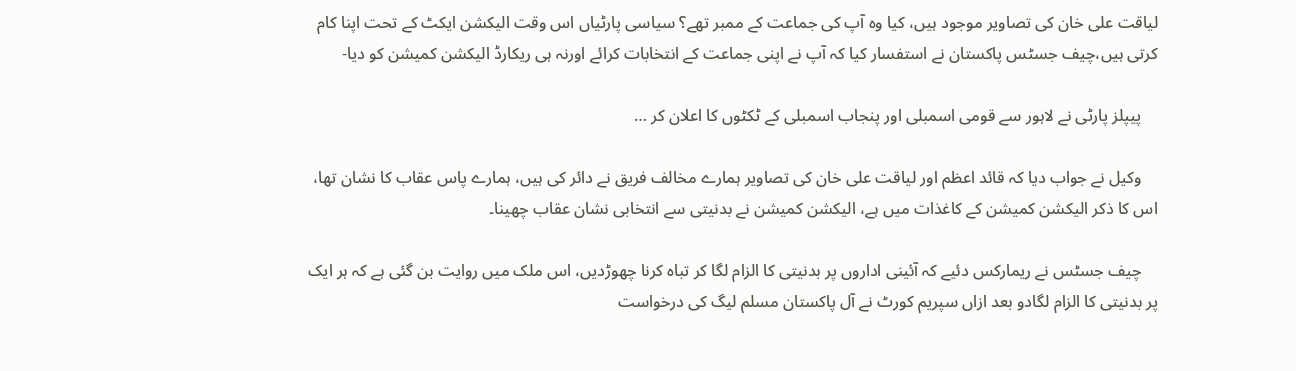لیاقت علی خان کی تصاویر موجود ہیں، کیا وہ آپ کی جماعت کے ممبر تھے؟ سیاسی پارٹیاں اس وقت الیکشن ایکٹ کے تحت اپنا کام کرتی ہیں،چیف جسٹس پاکستان نے استفسار کیا کہ آپ نے اپنی جماعت کے انتخابات کرائے اورنہ ہی ریکارڈ الیکشن کمیشن کو دیا-

    پیپلز پارٹی نے لاہور سے قومی اسمبلی اور پنجاب اسمبلی کے ٹکٹوں کا اعلان کر …

    وکیل نے جواب دیا کہ قائد اعظم اور لیاقت علی خان کی تصاویر ہمارے مخالف فریق نے دائر کی ہیں، ہمارے پاس عقاب کا نشان تھا، اس کا ذکر الیکشن کمیشن کے کاغذات میں ہے، الیکشن کمیشن نے بدنیتی سے انتخابی نشان عقاب چھینا۔

    چیف جسٹس نے ریمارکس دئیے کہ آئینی اداروں پر بدنیتی کا الزام لگا کر تباہ کرنا چھوڑدیں، اس ملک میں روایت بن گئی ہے کہ ہر ایک پر بدنیتی کا الزام لگادو بعد ازاں سپریم کورٹ نے آل پاکستان مسلم لیگ کی درخواست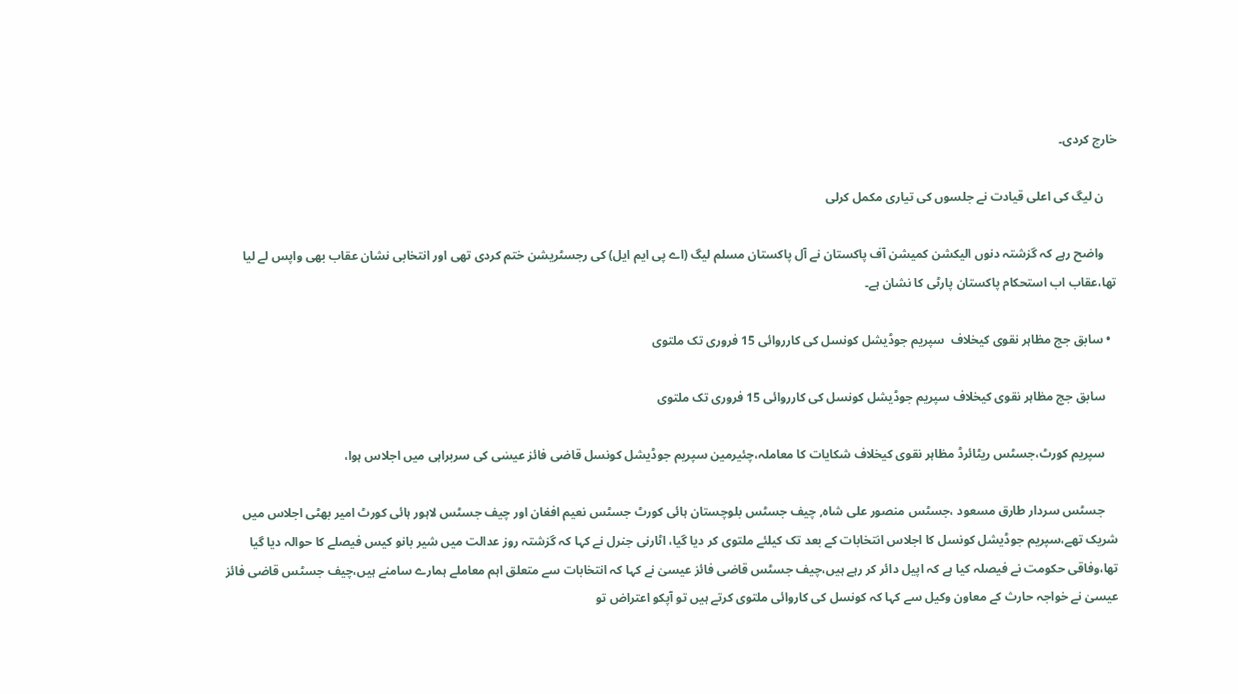خارج کردی۔

    ن لیگ کی اعلی قیادت نے جلسوں کی تیاری مکمل کرلی

    واضح رہے کہ گزشتہ دنوں الیکشن کمیشن آف پاکستان نے آل پاکستان مسلم لیگ (اے پی ایم ایل) کی رجسٹریشن ختم کردی تھی اور انتخابی نشان عقاب بھی واپس لے لیا تھا،عقاب اب استحکام پاکستان پارٹی کا نشان ہے۔

  • سابق جج مظاہر نقوی کیخلاف  سپریم جوڈیشل کونسل کی کارروائی 15 فروری تک ملتوی

    سابق جج مظاہر نقوی کیخلاف سپریم جوڈیشل کونسل کی کارروائی 15 فروری تک ملتوی

    سپریم کورٹ،جسٹس ریٹائرڈ مظاہر نقوی کیخلاف شکایات کا معاملہ،چئیرمین سپریم جوڈیشل کونسل قاضی فائز عیسٰی کی سربراہی میں اجلاس ہوا،

    جسٹس سردار طارق مسعود ،جسٹس منصور علی شاہ, چیف جسٹس بلوچستان ہائی کورٹ جسٹس نعیم افغان اور چیف جسٹس لاہور ہائی کورٹ امیر بھٹی اجلاس میں شریک تھے،سپریم جوڈیشل کونسل کا اجلاس انتخابات کے بعد تک کیلئے ملتوی کر دیا گیا، اٹارنی جنرل نے کہا کہ گزشتہ روز عدالت میں شیر بانو کیس فیصلے کا حوالہ دیا گیا تھا،وفاقی حکومت نے فیصلہ کیا ہے کہ اپیل دائر کر رہے ہیں،چیف جسٹس قاضی فائز عیسیٰ نے کہا کہ انتخابات سے متعلق اہم معاملے ہمارے سامنے ہیں،چیف جسٹس قاضی فائز عیسیٰ نے خواجہ حارث کے معاون وکیل سے کہا کہ کونسل کی کاروائی ملتوی کرتے ہیں تو آپکو اعتراض تو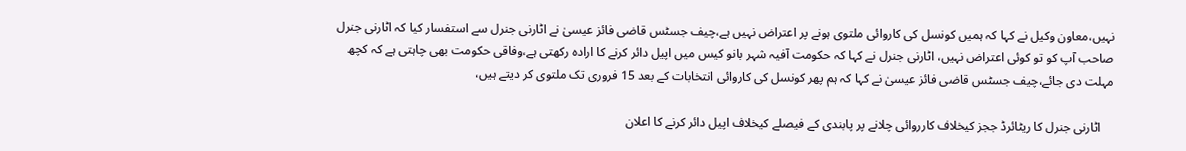نہیں،معاون وکیل نے کہا کہ ہمیں کونسل کی کاروائی ملتوی ہونے پر اعتراض نہیں ہے،چیف جسٹس قاضی فائز عیسیٰ نے اٹارنی جنرل سے استفسار کیا کہ اٹارنی جنرل صاحب آپ کو تو کوئی اعتراض نہیں، اٹارنی جنرل نے کہا کہ حکومت آفیہ شہر بانو کیس میں اپیل دائر کرنے کا ارادہ رکھتی ہے،وفاقی حکومت بھی چاہتی ہے کہ کچھ مہلت دی جائے،چیف جسٹس قاضی فائز عیسیٰ نے کہا کہ ہم پھر کونسل کی کاروائی انتخابات کے بعد 15 فروری تک ملتوی کر دیتے ہیں،

    اٹارنی جنرل کا ریٹائرڈ ججز کیخلاف کارروائی چلانے پر پابندی کے فیصلے کیخلاف اپیل دائر کرنے کا اعلان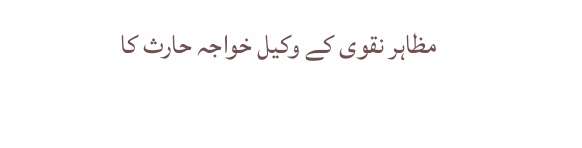مظاہر نقوی کے وکیل خواجہ حارث کا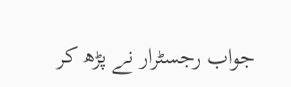جواب رجسٹرار نے پڑھ کر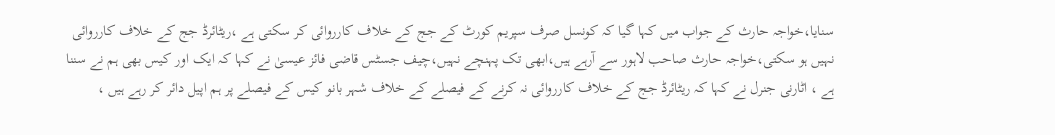سنایا،خواجہ حارث کے جواب میں کہا گیا کہ کونسل صرف سپریم کورٹ کے جج کے خلاف کارروائی کر سکتی ہے ،ریٹائرڈ جج کے خلاف کارروائی نہیں ہو سکتی،خواجہ حارث صاحب لاہور سے آرہے ہیں،ابھی تک پہنچے نہیں،چیف جسٹس قاضی فائز عیسیٰ نے کہا کہ ایک اور کیس بھی ہم نے سننا ہے ، اٹارنی جنرل نے کہا کہ ریٹائرڈ جج کے خلاف کارروائی نہ کرنے کے فیصلے کے خلاف شہر بانو کیس کے فیصلے پر ہم اپیل دائر کر رہے ہیں ،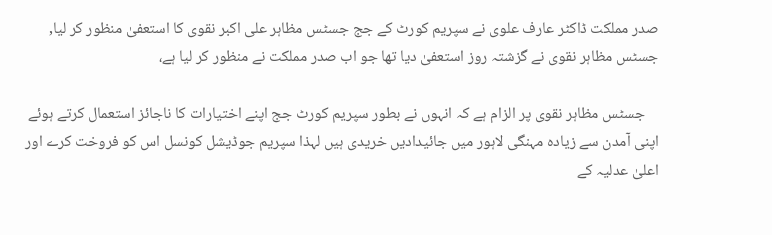صدر مملکت ڈاکٹر عارف علوی نے سپریم کورٹ کے جج جسٹس مظاہر علی اکبر نقوی کا استعفیٰ منظور کر لیا, جسٹس مظاہر نقوی نے گزشتہ روز استعفیٰ دیا تھا جو اب صدر مملکت نے منظور کر لیا ہے،

    جسٹس مظاہر نقوی پر الزام ہے کہ انہوں نے بطور سپریم کورٹ جج اپنے اختیارات کا ناجائز استعمال کرتے ہوئے اپنی آمدن سے زیادہ مہنگی لاہور میں جائیدادیں خریدی ہیں لہذا سپریم جوڈیشل کونسل اس کو فروخت کرے اور اعلیٰ عدلیہ کے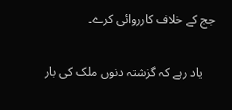جج کے خلاف کارروائی کرے۔

    یاد رہے کہ گزشتہ دنوں ملک کی بار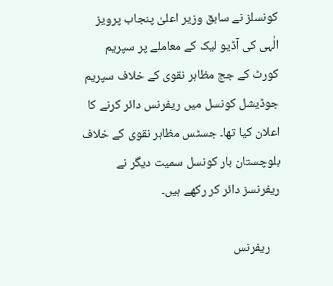کونسلز نے سابق وزیر اعلیٰ پنجاب پرویز الٰہی کی آڈیو لیک کے معاملے پر سپریم کورٹ کے جج مظاہر نقوی کے خلاف سپریم جوڈیشل کونسل میں ریفرنس دائر کرنے کا اعلان کیا تھا۔ جسٹس مظاہر نقوی کے خلاف بلوچستان بار کونسل سمیت دیگر نے ریفرنسز دائر کر رکھے ہیں۔

    ریفرنس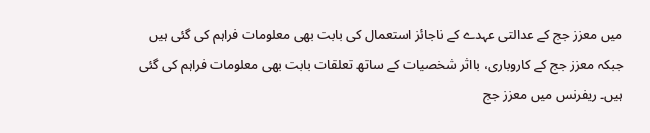میں معزز جج کے عدالتی عہدے کے ناجائز استعمال کی بابت بھی معلومات فراہم کی گئی ہیں جبکہ معزز جج کے کاروباری، بااثر شخصیات کے ساتھ تعلقات بابت بھی معلومات فراہم کی گئی ہیں۔ ریفرنس میں معزز جج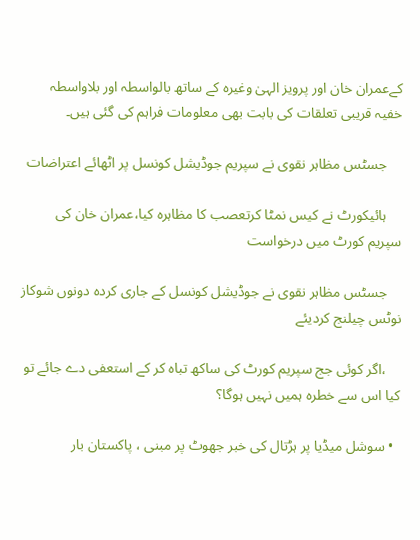کےعمران خان اور پرویز الہیٰ وغیرہ کے ساتھ بالواسطہ اور بلاواسطہ خفیہ قریبی تعلقات کی بابت بھی معلومات فراہم کی گئی ہیں۔

    جسٹس مظاہر نقوی نے سپریم جوڈیشل کونسل پر اٹھائے اعتراضات

    ہائیکورٹ نے کیس نمٹا کرتعصب کا مظاہرہ کیا،عمران خان کی سپریم کورٹ میں درخواست

    جسٹس مظاہر نقوی نے جوڈیشل کونسل کے جاری کردہ دونوں شوکاز نوٹس چیلنج کردیئے

    ،اگر کوئی جج سپریم کورٹ کی ساکھ تباہ کر کے استعفی دے جائے تو کیا اس سے خطرہ ہمیں نہیں ہوگا؟

  • سوشل میڈیا پر ہڑتال کی خبر جھوٹ پر مبنی ، پاکستان بار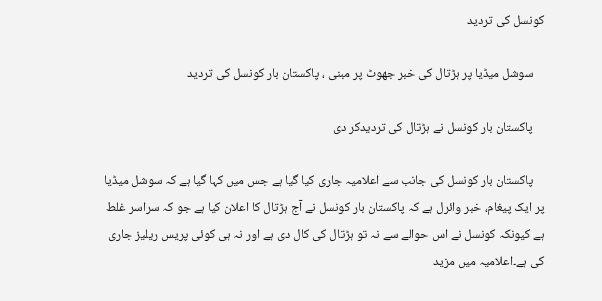کونسل کی تردید

    سوشل میڈیا پر ہڑتال کی خبر جھوٹ پر مبنی ، پاکستان بار کونسل کی تردید

    پاکستان بار کونسل نے ہڑتال کی تردیدکر دی

    پاکستان بار کونسل کی جانب سے اعلامیہ جاری کیا گیا ہے جس میں کہا گیا ہے کہ سوشل میڈیا پر ایک پیغام، خبر وائرل ہے کہ پاکستان بار کونسل نے آج ہڑتال کا اعلان کیا ہے جو کہ سراسر غلط ہے کیونکہ کونسل نے اس حوالے سے نہ تو ہڑتال کی کال دی ہے اور نہ ہی کوئی پریس ریلیز جاری کی ہے۔اعلامیہ میں مزید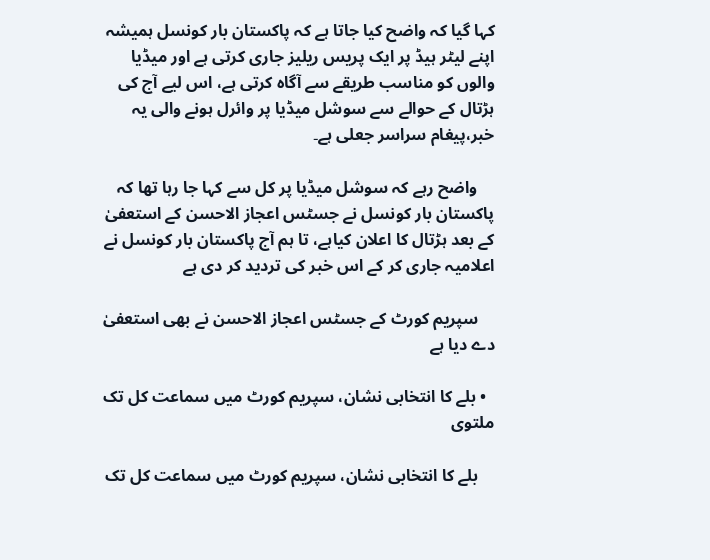کہا گیا کہ واضح کیا جاتا ہے کہ پاکستان بار کونسل ہمیشہ اپنے لیٹر ہیڈ پر ایک پریس ریلیز جاری کرتی ہے اور میڈیا والوں کو مناسب طریقے سے آگاہ کرتی ہے، اس لیے آج کی ہڑتال کے حوالے سے سوشل میڈیا پر وائرل ہونے والی یہ خبر،پیغام سراسر جعلی ہے۔

    واضح رہے کہ سوشل میڈیا پر کل سے کہا جا رہا تھا کہ پاکستان بار کونسل نے جسٹس اعجاز الاحسن کے استعفیٰ کے بعد ہڑتال کا اعلان کیاہے، تا ہم آج پاکستان بار کونسل نے اعلامیہ جاری کر کے اس خبر کی تردید کر دی ہے

    سپریم کورٹ کے جسٹس اعجاز الاحسن نے بھی استعفیٰ دے دیا ہے

  • بلے کا انتخابی نشان، سپریم کورٹ میں سماعت کل تک ملتوی

    بلے کا انتخابی نشان، سپریم کورٹ میں سماعت کل تک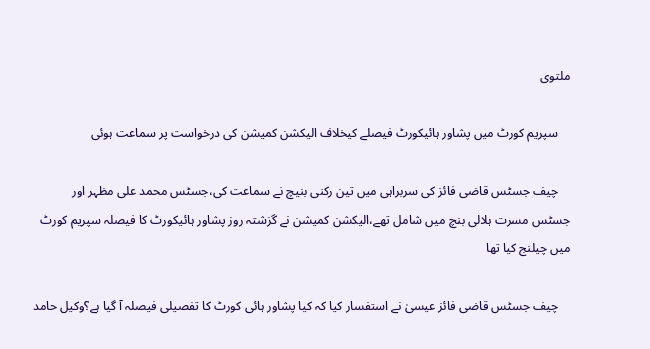ملتوی

    سپریم کورٹ میں پشاور ہائیکورٹ فیصلے کیخلاف الیکشن کمیشن کی درخواست پر سماعت ہوئی

    چیف جسٹس قاضی فائز کی سربراہی میں تین رکنی بنیچ نے سماعت کی،جسٹس محمد علی مظہر اور جسٹس مسرت ہلالی بنچ میں شامل تھے،الیکشن کمیشن نے گزشتہ روز پشاور ہائیکورٹ کا فیصلہ سپریم کورٹ میں چیلنج کیا تھا

    چیف جسٹس قاضی فائز عیسیٰ نے استفسار کیا کہ کیا پشاور ہائی کورٹ کا تفصیلی فیصلہ آ گیا ہے؟وکیل حامد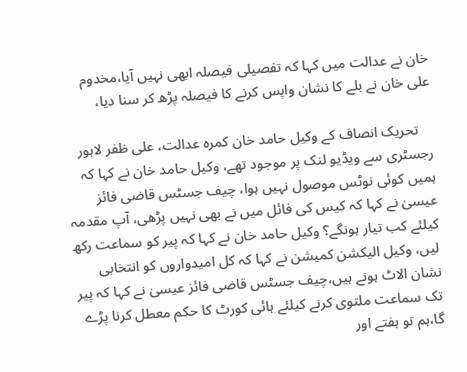خان نے عدالت میں کہا کہ تفصیلی فیصلہ ابھی نہیں آیا،مخدوم علی خان نے بلے کا نشان واپس کرنے کا فیصلہ پڑھ کر سنا دیا،

    تحریک انصاف کے وکیل حامد خان کمرہ عدالت، علی ظفر لاہور رجسٹری سے ویڈیو لنک پر موجود تھے، وکیل حامد خان نے کہا کہ ہمیں کوئی نوٹس موصول نہیں ہوا، چیف جسٹس قاضی فائز عیسیٰ نے کہا کہ کیس کی فائل میں نے بھی نہیں پڑھی، آپ مقدمہ کیلئے کب تیار ہونگے؟ وکیل حامد خان نے کہا کہ پیر کو سماعت رکھ لیں، وکیل الیکشن کمیشن نے کہا کہ کل امیدواروں کو انتخابی نشان الاٹ ہونے ہیں،چیف جسٹس قاضی فائز عیسیٰ نے کہا کہ پیر تک سماعت ملتوی کرنے کیلئے ہائی کورٹ کا حکم معطل کرنا پڑے گا،ہم تو ہفتے اور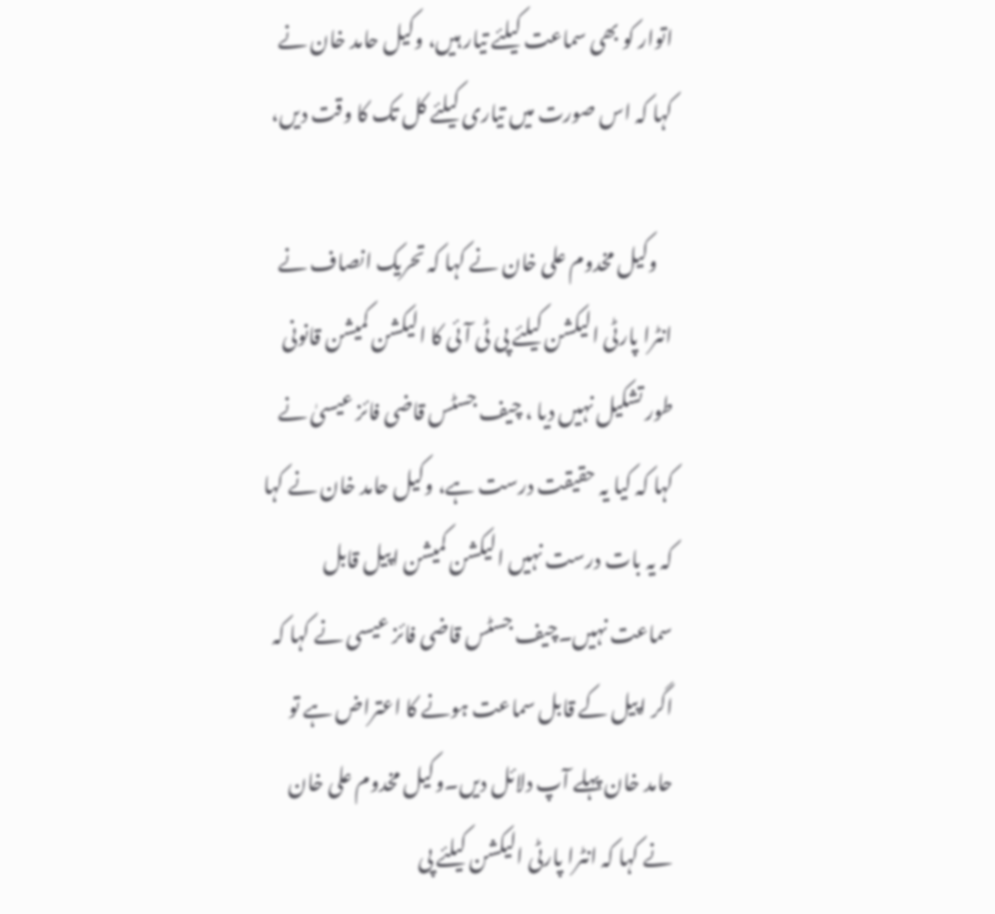اتوار کو بھی سماعت کیلئے تیار ہیں، وکیل حامد خان نے کہا کہ اس صورت میں تیاری کیلئے کل تک کا وقت دیں،

    وکیل مخدوم علی خان نے کہا کہ تحریک انصاف نے انٹرا پارٹی الیکشن کیلئے پی ٹی آئی کا الیکشن کمیشن قانونی طور تشکیل نہیں دیا ، چیف جسٹس قاضی فائز عیسیٰ نے کہا کہ کیا یہ حقیقت درست ہے، وکیل حامد خان نے کہا کہ یہ بات درست نہیں الیکشن کمیشن اپیل قابل سماعت نہیں۔چیف جسٹس قاضی فائز عیسی نے کہا کہ اگر اپیل کے قابل سماعت ہونے کا اعتراض ہے تو حامد خان پہلے آپ دلائل دیں۔وکیل مخدوم علی خان نے کہا کہ انٹرا پارٹی الیکشن کیلئے پی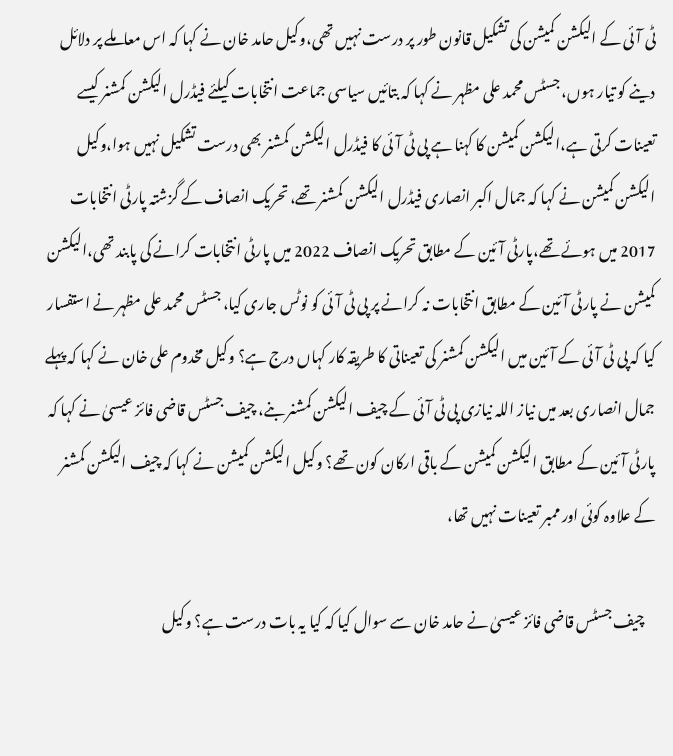ٹی آئی کے الیکشن کمیشن کی تشکیل قانون طور پر درست نہیں تھی،وکیل حامد خان نے کہا کہ اس معاملے پر دلائل دینے کو تیار ہوں، جسٹس محمد علی مظہر نے کہا کہ بتائیں سیاسی جماعت انتخابات کیلئے فیڈرل الیکشن کمشنر کیسے تعینات کرتی ہے،الیکشن کمیشن کا کہنا ہے پی ٹی آئی کا فیڈرل الیکشن کمشنر بھی درست تشکیل نہیں ہوا،وکیل الیکشن کمیشن نے کہا کہ جمال اکبر انصاری فیڈرل الیکشن کمشنر تھے، تحریک انصاف کے گزشتہ پارٹی انتخابات 2017 میں ہوئے تھے،پارٹی آئین کے مطابق تحریک انصاف 2022 میں پارٹی انتخابات کرانے کی پابند تھی،الیکشن کمیشن نے پارٹی آئین کے مطابق انتخابات نہ کرانے پر پی ٹی آئی کو نوٹس جاری کیا، جسٹس محمد علی مظہر نے استفسار کیا کہ پی ٹی آئی کے آئین میں الیکشن کمشنر کی تعیناتی کا طریقہ کار کہاں درج ہے؟ وکیل مخدوم علی خان نے کہا کہ پہلے جمال انصاری بعد میں نیاز اللہ نیازی پی ٹی آئی کے چیف الیکشن کمشنر بنے، چیف جسٹس قاضی فائز عیسیٰ نے کہا کہ پارٹی آئین کے مطابق الیکشن کمیشن کے باقی ارکان کون تھے؟ وکیل الیکشن کمیشن نے کہا کہ چیف الیکشن کمشنر کے علاوہ کوئی اور ممبر تعینات نہیں تھا،

    چیف جسٹس قاضی فائز عیسیٰ نے حامد خان سے سوال کیا کہ کیا یہ بات درست ہے؟ وکیل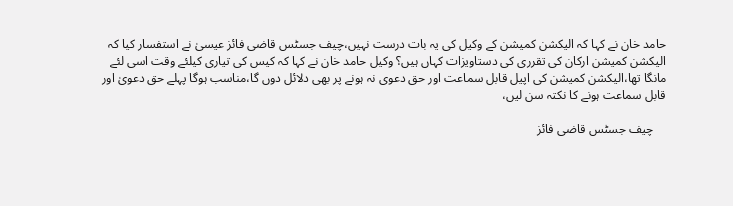حامد خان نے کہا کہ الیکشن کمیشن کے وکیل کی یہ بات درست نہیں،چیف جسٹس قاضی فائز عیسیٰ نے استفسار کیا کہ الیکشن کمیشن ارکان کی تقرری کی دستاویزات کہاں ہیں؟ وکیل حامد خان نے کہا کہ کیس کی تیاری کیلئے وقت اسی لئے مانگا تھا،الیکشن کمیشن کی اپیل قابل سماعت اور حق دعوی نہ ہونے پر بھی دلائل دوں گا،مناسب ہوگا پہلے حق دعویٰ اور قابل سماعت ہونے کا نکتہ سن لیں،

    چیف جسٹس قاضی فائز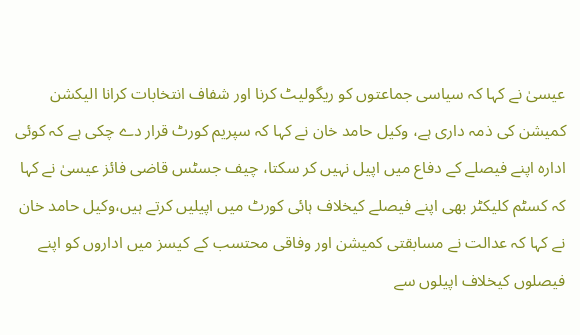عیسیٰ نے کہا کہ سیاسی جماعتوں کو ریگولیٹ کرنا اور شفاف انتخابات کرانا الیکشن کمیشن کی ذمہ داری ہے، وکیل حامد خان نے کہا کہ سپریم کورٹ قرار دے چکی ہے کہ کوئی ادارہ اپنے فیصلے کے دفاع میں اپیل نہیں کر سکتا، چیف جسٹس قاضی فائز عیسیٰ نے کہا کہ کسٹم کلیکٹر بھی اپنے فیصلے کیخلاف ہائی کورٹ میں اپیلیں کرتے ہیں،وکیل حامد خان نے کہا کہ عدالت نے مسابقتی کمیشن اور وفاقی محتسب کے کیسز میں اداروں کو اپنے فیصلوں کیخلاف اپیلوں سے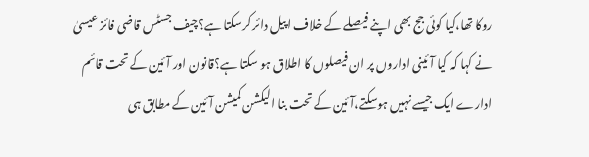روکا تھا،کیا کوئی جج بھی اپنے فیصلے کے خلاف اپیل دائر کرسکتا ہے؟چیف جسٹس قاضی فائز عیسیٰ نے کہا کہ کیا آئینی اداروں پر ان فیصلوں کا اطلاق ہو سکتا ہے؟قانون اور آئین کے تحت قائم ادارے ایک جیسے نہیں ہوسکتے،آئین کے تحت بنا الیکشن کمیشن آئین کے مطابق ہی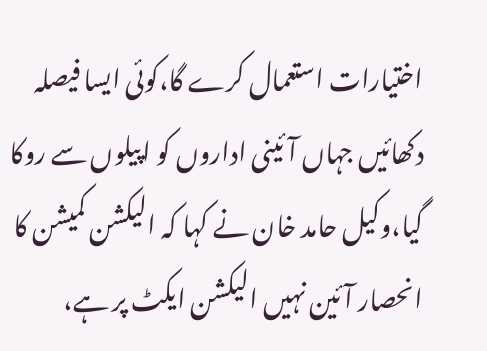اختیارات استعمال کرے گا،کوئی ایسا فیصلہ دکھائیں جہاں آئینی اداروں کو اپیلوں سے روکا گیا،وکیل حامد خان نے کہا کہ الیکشن کمیشن کا انحصار آئین نہیں الیکشن ایکٹ پر ہے،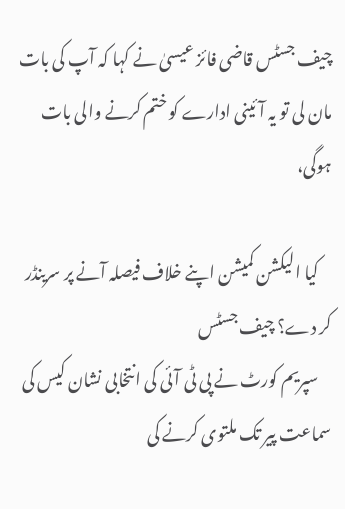چیف جسٹس قاضی فائز عیسیٰ نے کہا کہ آپ کی بات مان لی تو یہ آئینی ادارے کو ختم کرنے والی بات ہوگی،

    کیا الیکشن کمیشن اپنے خلاف فیصلہ آنے پر سرینڈر کر دے؟ چیف جسٹس
    سپریم کورٹ نے پی ٹی آئی کی انتخابی نشان کیس کی سماعت پیر تک ملتوی کرنے کی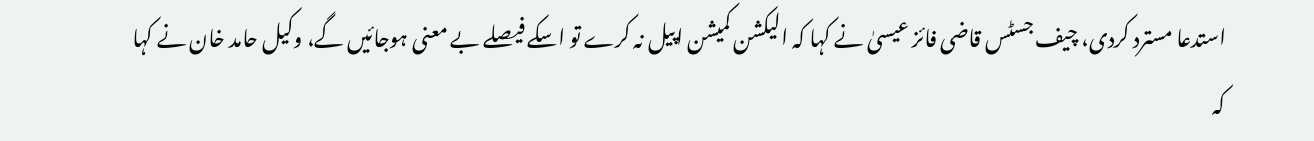استدعا مسترد کردی، چیف جسٹس قاضی فائز عیسیٰ نے کہا کہ الیکشن کمیشن اپیل نہ کرے تو اسکے فیصلے بے معنی ہوجائیں گے، وکیل حامد خان نے کہا کہ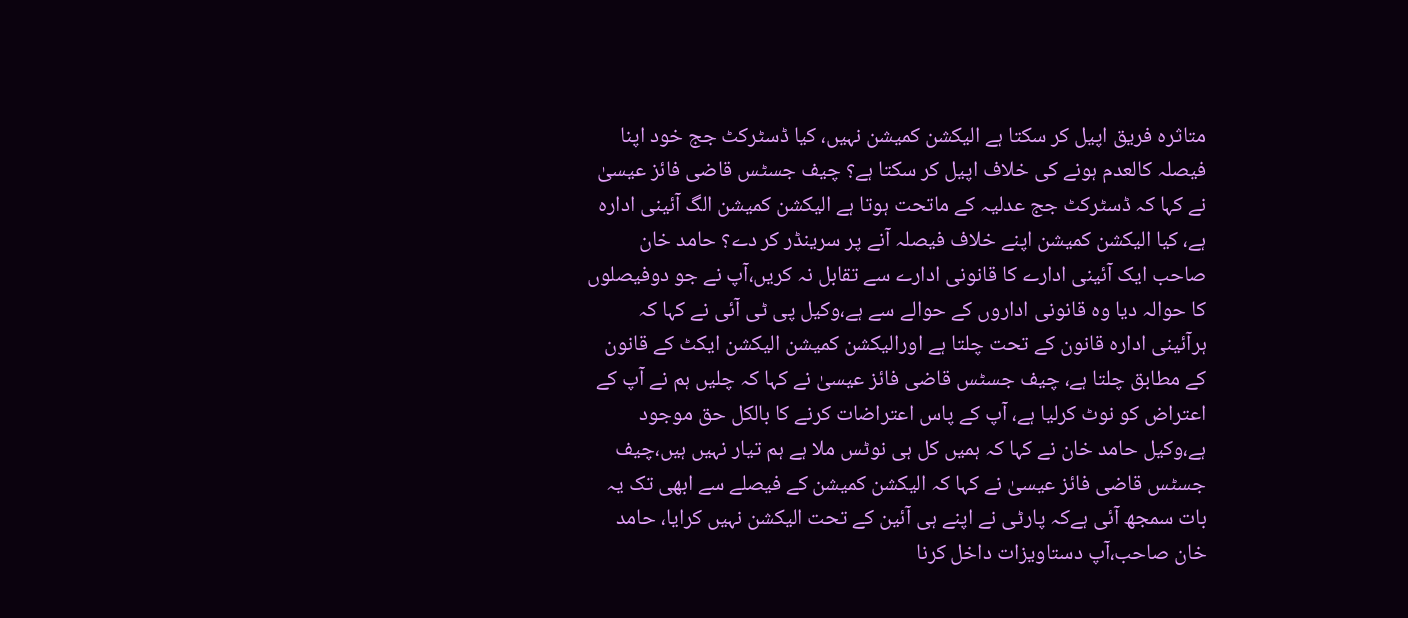متاثرہ فریق اپیل کر سکتا ہے الیکشن کمیشن نہیں، کیا ڈسٹرکٹ جج خود اپنا فیصلہ کالعدم ہونے کی خلاف اپیل کر سکتا ہے؟ چیف جسٹس قاضی فائز عیسیٰ نے کہا کہ ڈسٹرکٹ جج عدلیہ کے ماتحت ہوتا ہے الیکشن کمیشن الگ آئینی ادارہ ہے، کیا الیکشن کمیشن اپنے خلاف فیصلہ آنے پر سرینڈر کر دے؟ حامد خان صاحب ایک آئینی ادارے کا قانونی ادارے سے تقابل نہ کریں،آپ نے جو دوفیصلوں کا حوالہ دیا وہ قانونی اداروں کے حوالے سے ہے،وکیل پی ٹی آئی نے کہا کہ ہرآئینی ادارہ قانون کے تحت چلتا ہے اورالیکشن کمیشن الیکشن ایکٹ کے قانون کے مطابق چلتا ہے، چیف جسٹس قاضی فائز عیسیٰ نے کہا کہ چلیں ہم نے آپ کے اعتراض کو نوٹ کرلیا ہے، آپ کے پاس اعتراضات کرنے کا بالکل حق موجود ہے،وکیل حامد خان نے کہا کہ ہمیں کل ہی نوٹس ملا ہے ہم تیار نہیں ہیں،چیف جسٹس قاضی فائز عیسیٰ نے کہا کہ الیکشن کمیشن کے فیصلے سے ابھی تک یہ بات سمجھ آئی ہےکہ پارٹی نے اپنے ہی آئین کے تحت الیکشن نہیں کرایا، حامد خان صاحب،آپ دستاویزات داخل کرنا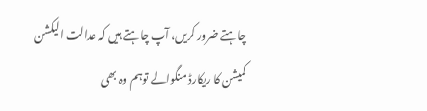چاہتے ضرور کریں، آپ چاہتے ہیں کہ عدالت الیکشن کمیشن کا ریکارڈ منگوالے توہم وہ بھی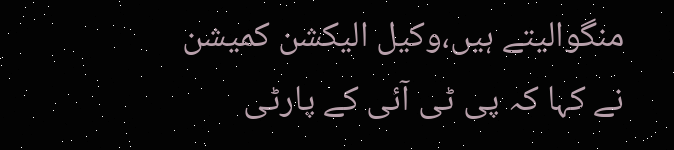منگوالیتے ہیں،وکیل الیکشن کمیشن نے کہا کہ پی ٹی آئی کے پارٹی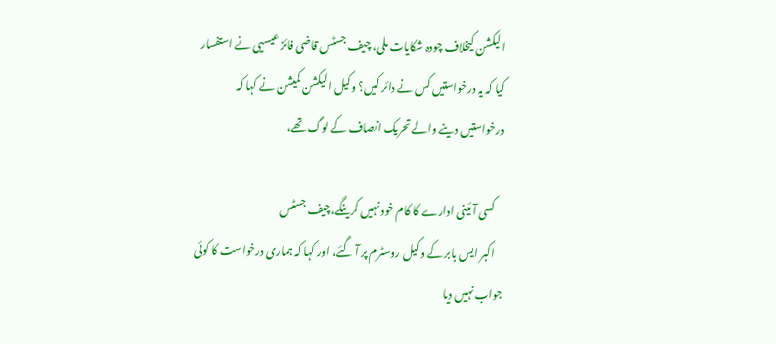الیکشن کیخلاف چودہ شکایات ملی، چیف جسٹس قاضی فائز عیسیی نے استفسار کیا کہ یہ درخواستیں کس نے دائر کیں؟ وکیل الیکشن کمیشن نے کہا کہ درخواستیں دینے والے تحریک انصاف کے لوگ تھے،

    کسی آئینی ادارے کا کام خود نہیں کرینگے،چیف جسٹس
    اکبر ایس بابر کے وکیل روسٹرم پر آ گئے، اور کہا کہ ہماری درخواست کا کوئی جواب نہیں دیا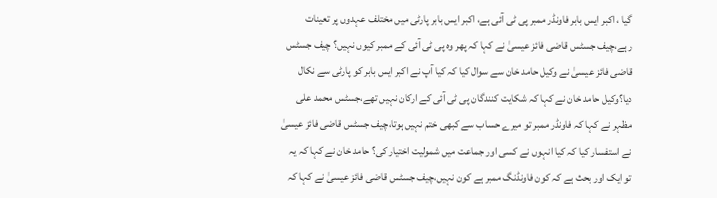گیا ، اکبر ایس بابر فاونڈر ممبر پی ٹی آئی ہے، اکبر ایس بابر پارٹی میں مختلف عہدوں پر تعینات رہے،چیف جسٹس قاضی فائز عیسیٰ نے کہا کہ پھر وہ پی ٹی آئی کے ممبر کیوں نہیں؟ چیف جسٹس قاضی فائز عیسیٰ نے وکیل حامد خان سے سوال کیا کہ کیا آپ نے اکبر ایس بابر کو پارٹی سے نکال دیا؟وکیل حامد خان نے کہا کہ شکایت کنندگان پی ٹی آئی کے ارکان نہیں تھے،جسٹس محمد علی مظہر نے کہا کہ فاونڈر ممبر تو میرے حساب سے کبھی ختم نہیں ہوتا،چیف جسٹس قاضی فائز عیسیٰ نے استفسار کیا کہ کیا انہوں نے کسی اور جماعت میں شمولیت اختیار کی؟ حامد خان نے کہا کہ یہ تو ایک اور بحث ہے کہ کون فاونڈنگ ممبر ہے کون نہیں،چیف جسٹس قاضی فائز عیسیٰ نے کہا کہ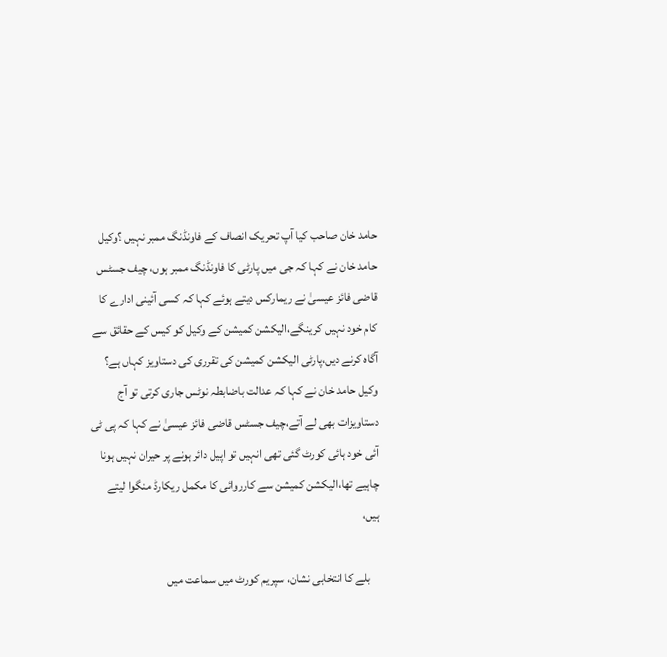حامد خان صاحب کیا آپ تحریک انصاف کے فاونڈنگ ممبر نہیں ؟وکیل حامد خان نے کہا کہ جی میں پارٹی کا فاونڈنگ ممبر ہوں، چیف جسٹس قاضی فائز عیسیٰ نے ریمارکس دیتے ہوئے کہا کہ کسی آئینی ادارے کا کام خود نہیں کرینگے،الیکشن کمیشن کے وکیل کو کیس کے حقائق سے آگاہ کرنے دیں،پارٹی الیکشن کمیشن کی تقرری کی دستاویز کہاں ہے؟ وکیل حامد خان نے کہا کہ عدالت باضابطہ نوٹس جاری کرتی تو آج دستاویزات بھی لے آتے،چیف جسٹس قاضی فائز عیسیٰ نے کہا کہ پی ٹی آئی خود ہائی کورٹ گئی تھی انہیں تو اپیل دائر ہونے پر حیران نہیں ہونا چاہیے تھا،الیکشن کمیشن سے کارروائی کا مکمل ریکارڈ منگوا لیتے ہیں،

    بلے کا انتخابی نشان، سپریم کورٹ میں سماعت میں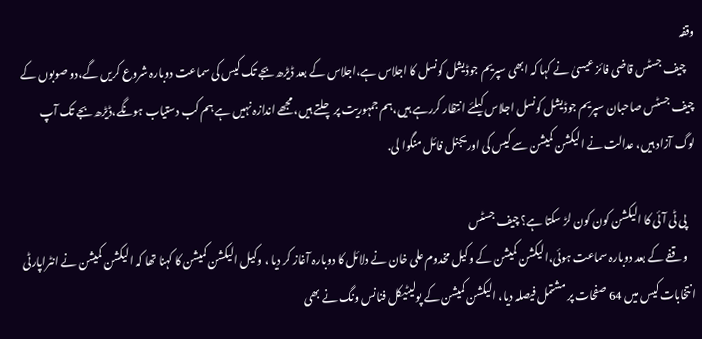وقفہ
    چیف جسٹس قاضی فائز عیسیٰ نے کہا کہ ابھی سپریم جوڈیشل کونسل کا اجلاس ہے،اجلاس کے بعد ڈیڑھ بجے تک کیس کی سماعت دوبارہ شروع کریں گے،دو صوبوں کے چیف جسٹس صاحبان سپریم جوڈیشل کونسل اجلاس کیلئے انتظار کررہے ہیں،ہم جمہوریت پر چلتے ہیں، مجھے اندازہ نہیں ہے ہم کب دستیاب ہونگے،ڈیڑھ بجے تک آپ لوگ آزاد ہیں، عدالت نے الیکشن کمیشن سے کیس کی اوریجنل فائل منگوا لی.

    پی ٹی آئی کا الیکشن کون کون لڑ سکتا ہے؟ چیف جسٹس
    وقفے کے بعد دوبارہ سماعت ہوئی،الیکشن کمیشن کے وکیل مخدوم علی خان نے دلائل کا دوبارہ آغاز کر دیا ، وکیل الیکشن کمیشن کا کہنا تھا کہ الیکشن کمیشن نے انٹراپارٹی انتخابات کیس میں 64 صفحات پر مشتمل فیصلہ دیا، الیکشن کمیشن کے پولیٹیکل فنانس ونگ نے بھی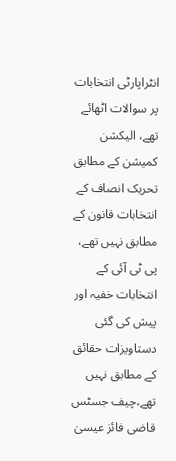انٹراپارٹی انتخابات پر سوالات اٹھائے تھے، الیکشن کمیشن کے مطابق تحریک انصاف کے انتخابات قانون کے مطابق نہیں تھے، پی ٹی آئی کے انتخابات خفیہ اور پیش کی گئی دستاویزات حقائق کے مطابق نہیں تھے،چیف جسٹس قاضی فائز عیسیٰ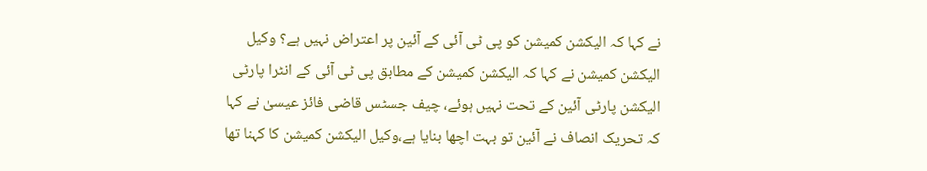نے کہا کہ الیکشن کمیشن کو پی ٹی آئی کے آئین پر اعتراض نہیں ہے؟ وکیل الیکشن کمیشن نے کہا کہ الیکشن کمیشن کے مطابق پی ٹی آئی کے انٹرا پارٹی الیکشن پارٹی آئین کے تحت نہیں ہوئے، چیف جسٹس قاضی فائز عیسیٰ نے کہا کہ تحریک انصاف نے آئین تو بہت اچھا بنایا ہے،وکیل الیکشن کمیشن کا کہنا تھا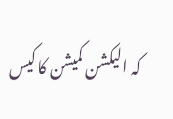کہ الیکشن کمیشن کا کیس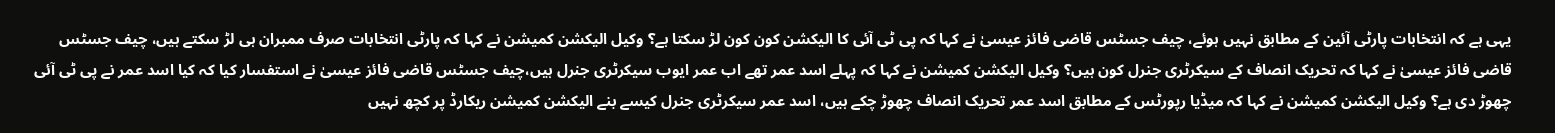یہی ہے کہ انتخابات پارٹی آئین کے مطابق نہیں ہوئے، چیف جسٹس قاضی فائز عیسیٰ نے کہا کہ پی ٹی آئی کا الیکشن کون کون لڑ سکتا ہے؟ وکیل الیکشن کمیشن نے کہا کہ پارٹی انتخابات صرف ممبران ہی لڑ سکتے ہیں، چیف جسٹس قاضی فائز عیسیٰ نے کہا کہ تحریک انصاف کے سیکرٹری جنرل کون ہیں؟ وکیل الیکشن کمیشن نے کہا کہ پہلے اسد عمر تھے اب عمر ایوب سیکرٹری جنرل ہیں،چیف جسٹس قاضی فائز عیسیٰ نے استفسار کیا کہ کیا اسد عمر نے پی ٹی آئی چھوڑ دی ہے؟ وکیل الیکشن کمیشن نے کہا کہ میڈیا رپورٹس کے مطابق اسد عمر تحریک انصاف چھوڑ چکے ہیں، اسد عمر سیکرٹری جنرل کیسے بنے الیکشن کمیشن ریکارڈ پر کچھ نہیں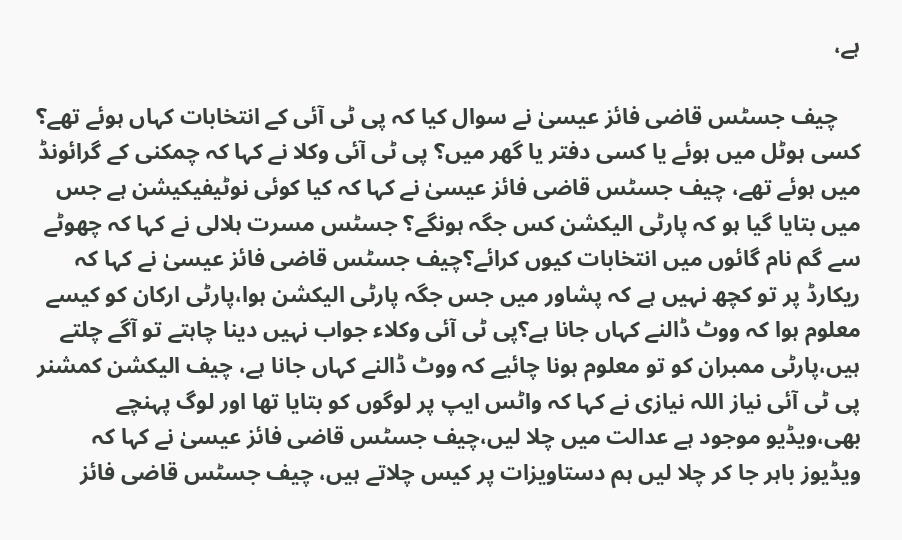ہے،

    چیف جسٹس قاضی فائز عیسیٰ نے سوال کیا کہ پی ٹی آئی کے انتخابات کہاں ہوئے تھے؟ کسی ہوٹل میں ہوئے یا کسی دفتر یا گھر میں؟ پی ٹی آئی وکلا نے کہا کہ چمکنی کے گرائونڈ میں ہوئے تھے، چیف جسٹس قاضی فائز عیسیٰ نے کہا کہ کیا کوئی نوٹیفیکیشن ہے جس میں بتایا گیا ہو کہ پارٹی الیکشن کس جگہ ہونگے؟ جسٹس مسرت ہلالی نے کہا کہ چھوٹے سے گم نام گائوں میں انتخابات کیوں کرائے؟چیف جسٹس قاضی فائز عیسیٰ نے کہا کہ ریکارڈ پر تو کچھ نہیں ہے کہ پشاور میں جس جگہ پارٹی الیکشن ہوا،پارٹی ارکان کو کیسے معلوم ہوا کہ ووٹ ڈالنے کہاں جانا ہے؟پی ٹی آئی وکلاء جواب نہیں دینا چاہتے تو آگے چلتے ہیں،پارٹی ممبران کو تو معلوم ہونا چائیے کہ ووٹ ڈالنے کہاں جانا ہے، چیف الیکشن کمشنر پی ٹی آئی نیاز اللہ نیازی نے کہا کہ واٹس ایپ پر لوگوں کو بتایا تھا اور لوگ پہنچے بھی،ویڈیو موجود ہے عدالت میں چلا لیں،چیف جسٹس قاضی فائز عیسیٰ نے کہا کہ ویڈیوز باہر جا کر چلا لیں ہم دستاویزات پر کیس چلاتے ہیں، چیف جسٹس قاضی فائز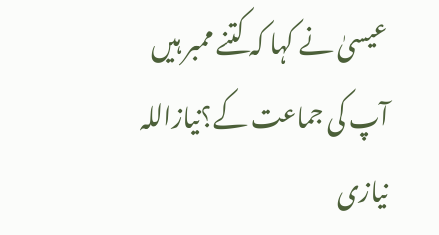عیسیٰ نے کہا کہ کتنے ممبر ہیں آپ کی جماعت کے؟نیازاللہ نیازی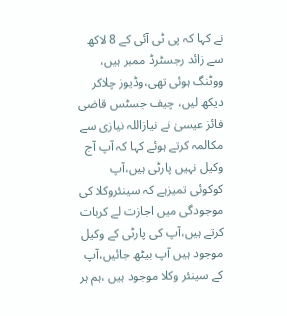نے کہا کہ پی ٹی آئی کے 8 لاکھ سے زائد رجسٹرڈ ممبر ہیں، ووٹنگ ہوئی تھی،وڈیوز چلاکر دیکھ لیں، چیف جسٹس قاضی فائز عیسیٰ نے نیازاللہ نیازی سے مکالمہ کرتے ہوئے کہا کہ آپ آج وکیل نہیں پارٹی ہیں،آپ کوکوئی تمیزہے کہ سینئروکلا کی موجودگی میں اجازت لے کربات کرتے ہیں،آپ کی پارٹی کے وکیل موجود ہیں آپ بیٹھ جائیں،آپ کے سینئر وکلا موجود ہیں ،ہم ہر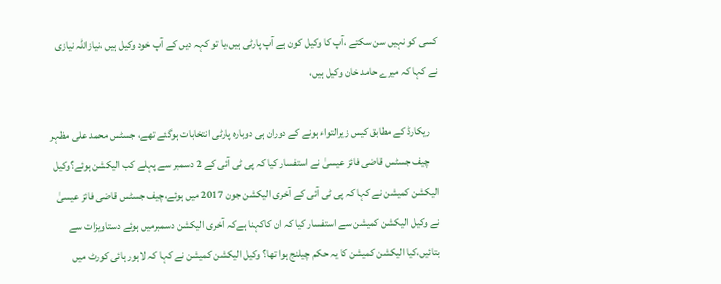کسی کو نہیں سن سکتے ،آپ کا وکیل کون ہے آپ پارٹی ہیں،یا تو کہہ دیں کے آپ خود وکیل ہیں ،نیازاللہ نیازی نے کہا کہ میرے حامد خان وکیل ہیں،

    ریکارڈ کے مطابق کیس زیرالتواء ہونے کے دوران ہی دوبارہ پارٹی انتخابات ہوگئے تھے، جسٹس محمد علی مظہر
    چیف جسٹس قاضی فائز عیسیٰ نے استفسار کیا کہ پی ٹی آئی کے 2 دسمبر سے پہلے کب الیکشن ہوئے؟وکیل الیکشن کمیشن نے کہا کہ پی ٹی آئی کے آخری الیکشن جون 2017 میں ہوئے،چیف جسٹس قاضی فائز عیسیٰ نے وکیل الیکشن کمیشن سے استفسار کیا کہ ان کاکہنا ہےکہ آخری الیکشن دسمبرمیں ہوئے دستاویزات سے بتائیں،کیا الیکشن کمیشن کا یہ حکم چیلنج ہوا تھا؟ وکیل الیکشن کمیشن نے کہا کہ لاہور ہائی کورٹ میں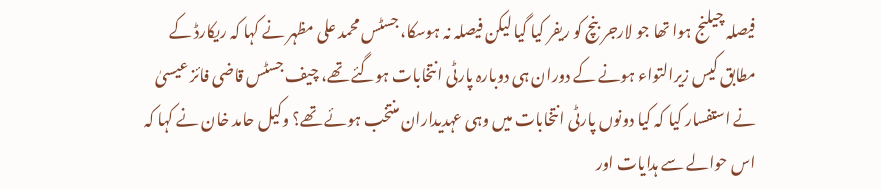فیصلہ چیلنج ہوا تھا جو لارجر بنچ کو ریفر کیا گیا لیکن فیصلہ نہ ہوسکا، جسٹس محمد علی مظہر نے کہا کہ ریکارڈ کے مطابق کیس زیرالتواء ہونے کے دوران ہی دوبارہ پارٹی انتخابات ہوگئے تھے، چیف جسٹس قاضی فائز عیسیٰ نے استفسار کیا کہ کیا دونوں پارٹی انتخابات میں وہی عہدیداران منتخب ہوئے تھے؟ وکیل حامد خان نے کہا کہ اس حوالے سے ہدایات اور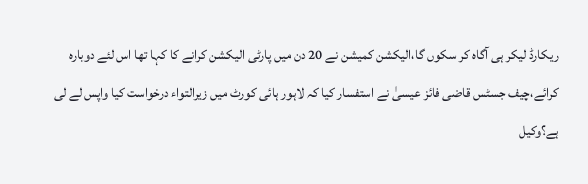ریکارڈ لیکر ہی آگاہ کر سکوں گا،الیکشن کمیشن نے 20 دن میں پارٹی الیکشن کرانے کا کہا تھا اس لئے دوبارہ کرائے،چیف جسٹس قاضی فائز عیسیٰ نے استفسار کیا کہ لاہور ہائی کورٹ میں زیرالتواء درخواست کیا واپس لے لی ہے؟وکیل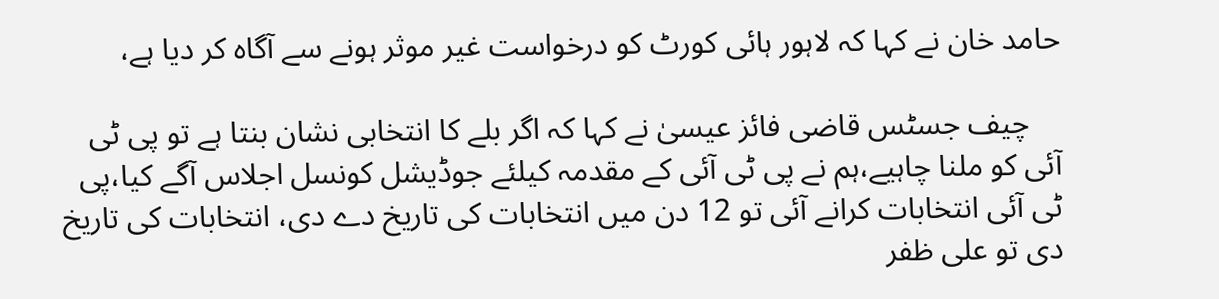حامد خان نے کہا کہ لاہور ہائی کورٹ کو درخواست غیر موثر ہونے سے آگاہ کر دیا ہے،

    چیف جسٹس قاضی فائز عیسیٰ نے کہا کہ اگر بلے کا انتخابی نشان بنتا ہے تو پی ٹی آئی کو ملنا چاہیے،ہم نے پی ٹی آئی کے مقدمہ کیلئے جوڈیشل کونسل اجلاس آگے کیا،پی ٹی آئی انتخابات کرانے آئی تو 12 دن میں انتخابات کی تاریخ دے دی، انتخابات کی تاریخ دی تو علی ظفر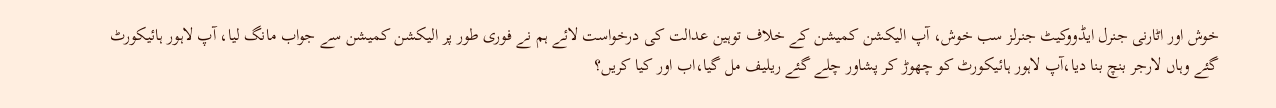خوش اور اٹارنی جنرل ایڈووکیٹ جنرلز سب خوش، آپ الیکشن کمیشن کے خلاف توہین عدالت کی درخواست لائے ہم نے فوری طور پر الیکشن کمیشن سے جواب مانگ لیا، آپ لاہور ہائیکورٹ گئے وہاں لارجر بنچ بنا دیا،آپ لاہور ہائیکورٹ کو چھوڑ کر پشاور چلے گئے ریلیف مل گیا،اب اور کیا کریں؟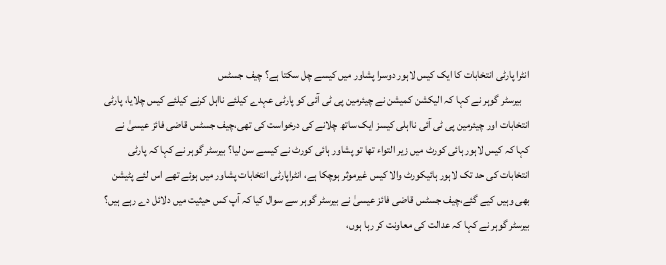انٹرا پارٹی انتخابات کا ایک کیس لاہور دوسرا پشاور میں کیسے چل سکتا ہے؟ چیف جسٹس
    بیرسٹر گوہر نے کہا کہ الیکشن کمیشن نے چیئرمین پی ٹی آئی کو پارٹی عہدے کیلئے نااہل کرنے کیلئے کیس چلایا، پارٹی انتخابات اور چیئرمین پی ٹی آئی نااہلی کیسز ایک ساتھ چلانے کی درخواست کی تھی،چیف جسٹس قاضی فائز عیسیٰ نے کہا کہ کیس لاہور ہائی کورٹ میں زیر التواء تھا تو پشاور ہائی کورٹ نے کیسے سن لیا؟ بیرسٹر گوہر نے کہا کہ پارٹی انتخابات کی حد تک لاہور ہائیکورٹ والا کیس غیرموثر ہوچکا ہے، انٹراپارٹی انتخابات پشاور میں ہوئے تھے اس لئے پٹیشن بھی وہیں کیے گئے،چیف جسٹس قاضی فائز عیسیٰ نے بیرسٹر گوہر سے سوال کیا کہ آپ کس حیثیت میں دلائل دے رہے ہیں؟ بیرسٹر گوہر نے کہا کہ عدالت کی معاونت کر رہا ہوں،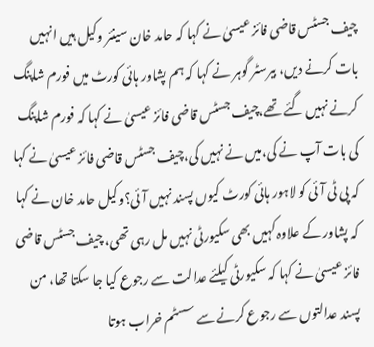چیف جسٹس قاضی فائز عیسیٰ نے کہا کہ حامد خان سینئر وکیل ہیں انہیں بات کرنے دیں، بیرسٹر گوہر نے کہا کہ ہم پشاور ہائی کورٹ میں فورم شاپنگ کرنے نہیں گئے تھے،چیف جسٹس قاضی فائز عیسیٰ نے کہا کہ فورم شاپنگ کی بات آپ نے کی،میں نے نہیں کی،چیف جسٹس قاضی فائز عیسیٰ نے کہا کہ پی ٹی آئی کو لاہور ہائی کورٹ کیوں پسند نہیں آئی؟وکیل حامد خان نے کہا کہ پشاور کے علاوہ کہیں بھی سکیورٹی نہیں مل رہی تھی، چیف جسٹس قاضی فائز عیسیٰ نے کہا کہ سکیورٹی کیلئے عدالت سے رجوع کیا جا سکتا تھا، من پسند عدالتوں سے رجوع کرنے سے سسٹم خراب ہوتا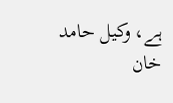ہے، وکیل حامد خان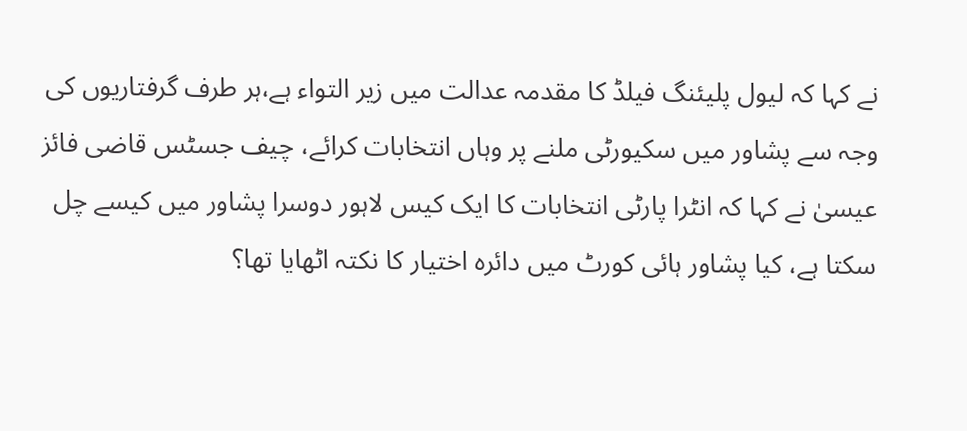نے کہا کہ لیول پلیئنگ فیلڈ کا مقدمہ عدالت میں زیر التواء ہے،ہر طرف گرفتاریوں کی وجہ سے پشاور میں سکیورٹی ملنے پر وہاں انتخابات کرائے، چیف جسٹس قاضی فائز عیسیٰ نے کہا کہ انٹرا پارٹی انتخابات کا ایک کیس لاہور دوسرا پشاور میں کیسے چل سکتا ہے، کیا پشاور ہائی کورٹ میں دائرہ اختیار کا نکتہ اٹھایا تھا؟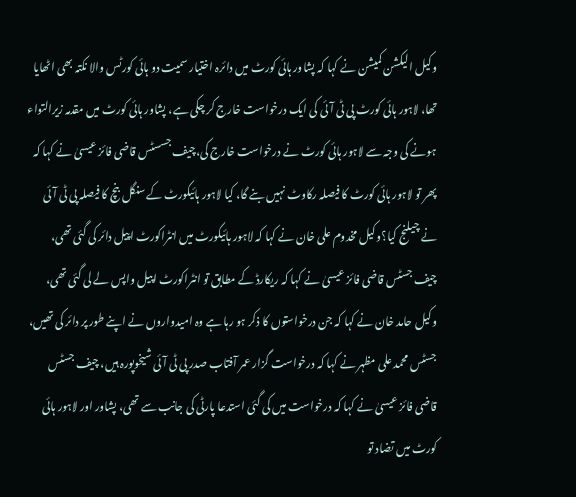وکیل الیکشن کمیشن نے کہا کہ پشاور ہائی کورٹ میں دائرہ اختیار سمیت دو ہائی کورٹس والا نکتہ بھی اٹھایا تھا، لاہور ہائی کورٹ پی ٹی آئی کی ایک درخواست خارج کر چکی ہے، پشاور ہائی کورٹ میں مقدمہ زیرالتواء ہونے کی وجہ سے لاہور ہائی کورٹ نے درخواست خارج کی،چیف جسسٹس قاضی فائز عیسیٰ نے کہا کہ پھر تو لاہور ہائی کورٹ کا فیصلہ رکاوٹ نہیں بنے گا، کیا لاہور ہائیکورٹ کے سنگل بنچ کا فیصلہ پی ٹی آئی نے چیلنج کیا؟وکیل مخدوم علی خان نے کہا کہ لاہور ہائیکورٹ میں انٹراکورٹ اپیل دائر کی گئی تھی، چیف جسٹس قاضی فائز عیسیٰ نے کہا کہ ریکارڈ کے مطابق تو انٹراکورٹ اپیل واپس لے لی گئی تھی، وکیل حامد خان نے کہا کہ جن درخواستوں کا ذکر ہو رہا ہے وہ امیدواروں نے اپنے طور پر دائر کی تھیں، جسٹس محمد علی مظہر نے کہا کہ درخواست گزار عمر آفتاب صدر پی ٹی آئی شیخوپورہ ہیں، چیف جسٹس قاضی فائز عیسیٰ نے کہا کہ درخواست میں کی گئی استدعا پارٹی کی جانب سے تھی، پشاور اور لاہور ہائی کورٹ میں تضاد تو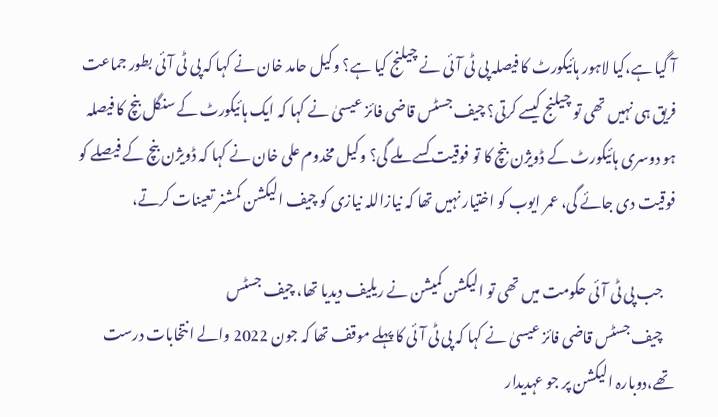آ گیا ہے،کیا لاہور ہائیکورٹ کا فیصلہ پی ٹی آئی نے چیلنج کیا ہے؟ وکیل حامد خان نے کہا کہ پی ٹی آئی بطور جماعت فریق ہی نہیں تھی تو چیلنج کیسے کرتی؟ چیف جسٹس قاضی فائز عیسیٰ نے کہا کہ ایک ہائیکورٹ کے سنگل بنچ کا فیصلہ ہو دوسری ہائیکورٹ کے ڈویژن بنچ کا تو فوقیت کسے ملے گی؟ وکیل مخدوم علی خان نے کہا کہ ڈویژن بنچ کے فیصلے کو فوقیت دی جائے گی، عمر ایوب کو اختیار نہیں تھا کہ نیازاللہ نیازی کو چیف الیکشن کمشنر تعینات کرتے،

    جب پی ٹی آئی حکومت میں تھی تو الیکشن کمیشن نے ریلیف دیدیا تھا، چیف جسٹس
    چیف جسٹس قاضی فائز عیسیٰ نے کہا کہ پی ٹی آئی کا پہلے موقف تھا کہ جون 2022 والے انتخابات درست تھے،دوبارہ الیکشن پر جو عہدیدار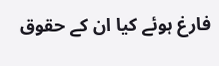فارغ ہوئے کیا ان کے حقوق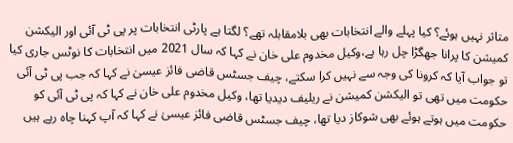متاثر نہیں ہوئے؟ کیا پہلے والے انتخابات بھی بلامقابلہ تھے؟ لگتا ہے پارٹی انتخابات پر پی ٹی آئی اور الیکشن کمیشن کا پرانا جھگڑا چل رہا ہے،وکیل مخدوم علی خان نے کہا کہ سال 2021 میں انتخابات کا نوٹس جاری کیا تو جواب آیا کہ کرونا کی وجہ سے نہیں کرا سکتے، چیف جسٹس قاضی فائز عیسیٰ نے کہا کہ جب پی ٹی آئی حکومت میں تھی تو الیکشن کمیشن نے ریلیف دیدیا تھا، وکیل مخدوم علی خان نے کہا کہ پی ٹی آئی کو حکومت میں ہوتے ہوئے بھی شوکاز دیا تھا، چیف جسٹس قاضی فائز عیسیٰ نے کہا کہ آپ کہنا چاہ رہے ہیں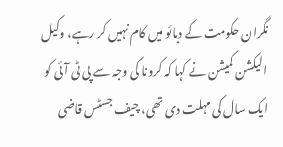نگران حکومت کے دبائو میں کام نہیں کر رہے، وکیل الیکشن کمیشن نے کہا کہ کرونا کی وجہ سے پی ٹی آئی کو ایک سال کی مہلت دی تھی، چیف جسٹس قاضی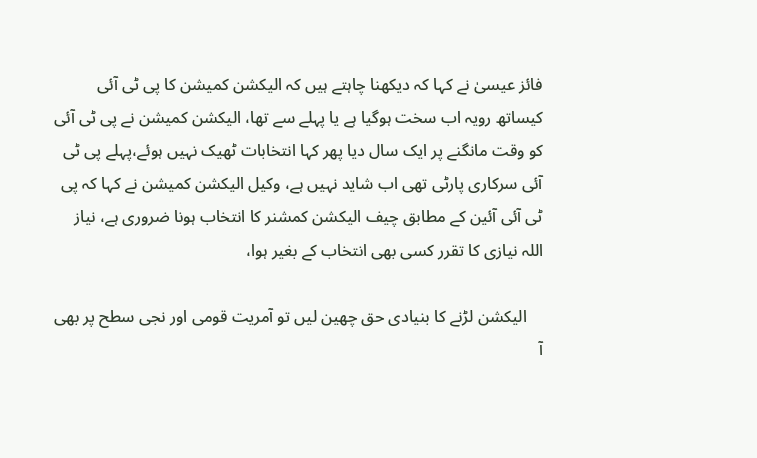فائز عیسیٰ نے کہا کہ دیکھنا چاہتے ہیں کہ الیکشن کمیشن کا پی ٹی آئی کیساتھ رویہ اب سخت ہوگیا ہے یا پہلے سے تھا، الیکشن کمیشن نے پی ٹی آئی کو وقت مانگنے پر ایک سال دیا پھر کہا انتخابات ٹھیک نہیں ہوئے،پہلے پی ٹی آئی سرکاری پارٹی تھی اب شاید نہیں ہے، وکیل الیکشن کمیشن نے کہا کہ پی ٹی آئی آئین کے مطابق چیف الیکشن کمشنر کا انتخاب ہونا ضروری ہے، نیاز اللہ نیازی کا تقرر کسی بھی انتخاب کے بغیر ہوا،

    الیکشن لڑنے کا بنیادی حق چھین لیں تو آمریت قومی اور نجی سطح پر بھی آ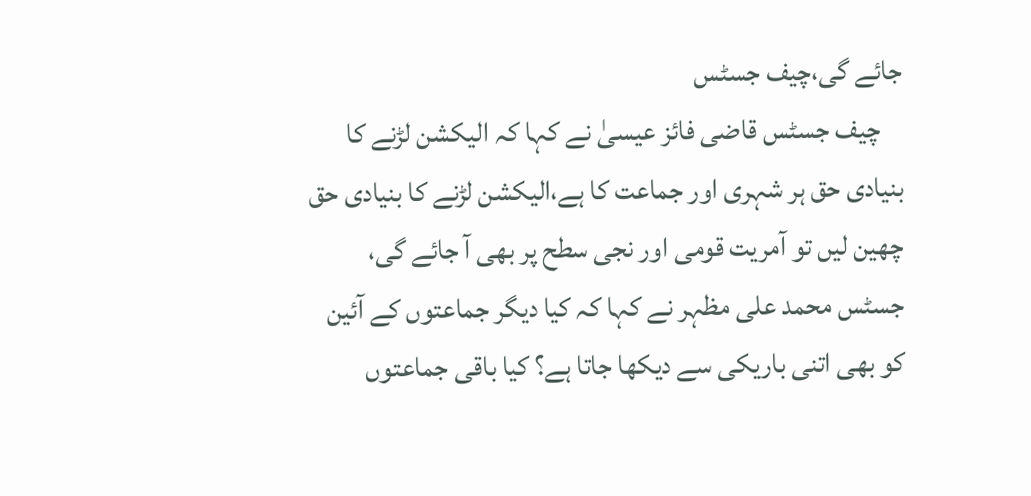جائے گی،چیف جسٹس
    چیف جسٹس قاضی فائز عیسیٰ نے کہا کہ الیکشن لڑنے کا بنیادی حق ہر شہری اور جماعت کا ہے،الیکشن لڑنے کا بنیادی حق چھین لیں تو آمریت قومی اور نجی سطح پر بھی آ جائے گی، جسٹس محمد علی مظہر نے کہا کہ کیا دیگر جماعتوں کے آئین کو بھی اتنی باریکی سے دیکھا جاتا ہے؟ کیا باقی جماعتوں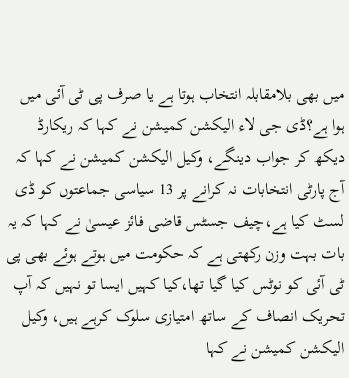میں بھی بلامقابلہ انتخاب ہوتا ہے یا صرف پی ٹی آئی میں ہوا ہے؟ڈی جی لاء الیکشن کمیشن نے کہا کہ ریکارڈ دیکھ کر جواب دینگے، وکیل الیکشن کمیشن نے کہا کہ آج پارٹی انتخابات نہ کرانے پر 13 سیاسی جماعتوں کو ڈی لسٹ کیا ہے،چیف جسٹس قاضی فائز عیسیٰ نے کہا کہ یہ بات بہت وزن رکھتی ہے کہ حکومت میں ہوتے ہوئے بھی پی ٹی آئی کو نوٹس کیا گیا تھا،کیا کہیں ایسا تو نہیں کہ آپ تحریک انصاف کے ساتھ امتیازی سلوک کرہے ہیں، وکیل الیکشن کمیشن نے کہا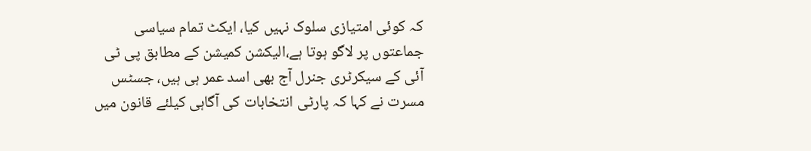کہ کوئی امتیازی سلوک نہیں کیا، ایکٹ تمام سیاسی جماعتوں پر لاگو ہوتا ہے،الیکشن کمیشن کے مطابق پی ٹی آئی کے سیکرٹری جنرل آج بھی اسد عمر ہی ہیں، جسٹس مسرت نے کہا کہ پارٹی انتخابات کی آگاہی کیلئے قانون میں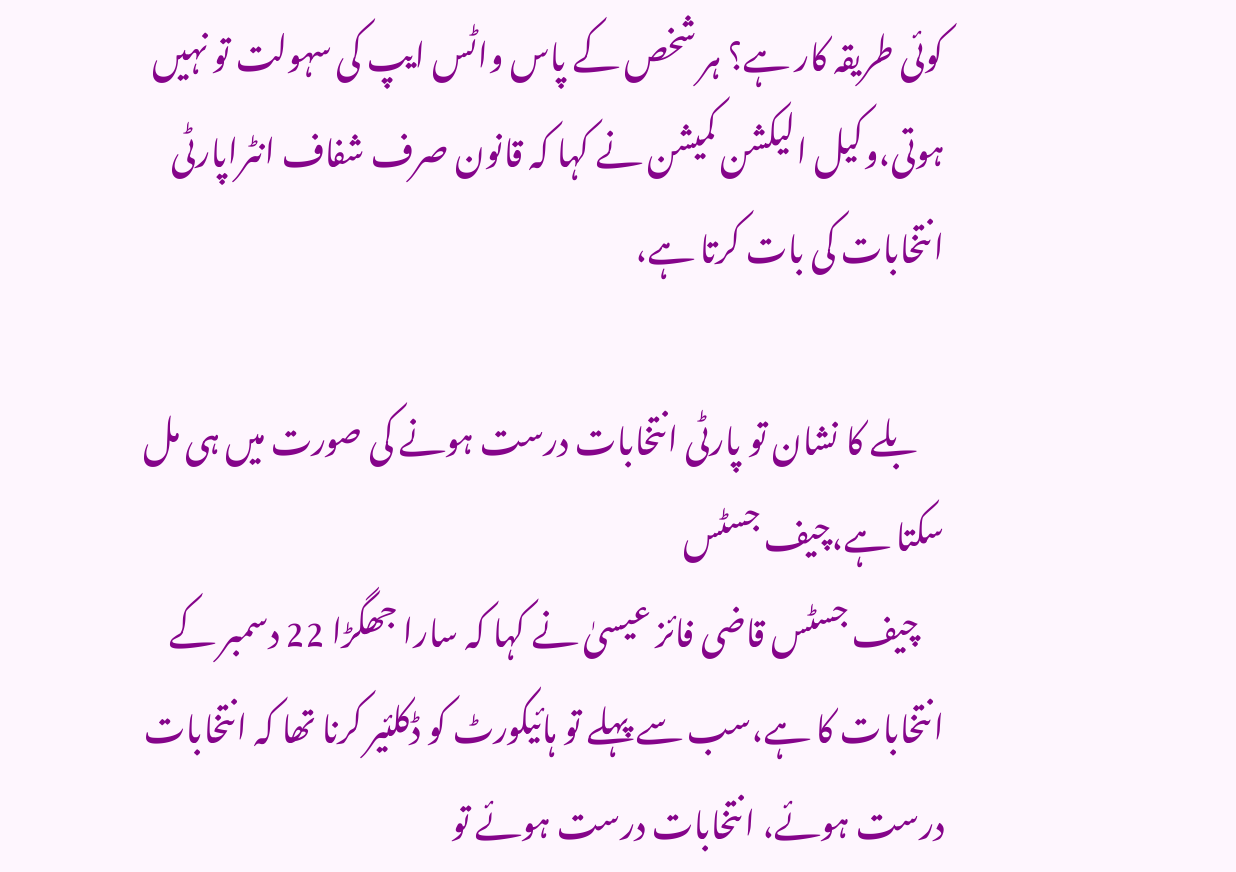کوئی طریقہ کار ہے؟ ہر شخص کے پاس واٹس ایپ کی سہولت تو نہیں ہوتی،وکیل الیکشن کمیشن نے کہا کہ قانون صرف شفاف انٹراپارٹی انتخابات کی بات کرتا ہے،

    بلے کا نشان تو پارٹی انتخابات درست ہونے کی صورت میں ہی مل سکتا ہے،چیف جسٹس
    چیف جسٹس قاضی فائز عیسیٰ نے کہا کہ سارا جھگڑا 22 دسمبر کے انتخابات کا ہے،سب سے پہلے تو ہائیکورٹ کو ڈکلئیر کرنا تھا کہ انتخابات درست ہوئے، انتخابات درست ہوئے تو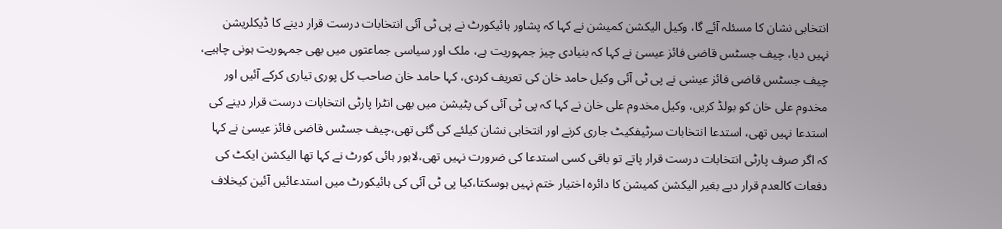انتخابی نشان کا مسئلہ آئے گا، وکیل الیکشن کمیشن نے کہا کہ پشاور ہائیکورٹ نے پی ٹی آئی انتخابات درست قرار دینے کا ڈیکلریشن نہیں دیا، چیف جسٹس قاضی فائز عیسیٰ نے کہا کہ بنیادی چیز جمہوریت ہے، ملک اور سیاسی جماعتوں میں بھی جمہوریت ہونی چاہیے، چیف جسٹس قاضی فائز عیسٰی نے پی ٹی آئی وکیل حامد خان کی تعریف کردی، کہا حامد خان صاحب کل پوری تیاری کرکے آئیں اور مخدوم علی خان کو بولڈ کریں، وکیل مخدوم علی خان نے کہا کہ پی ٹی آئی کی پٹیشن میں بھی انٹرا پارٹی انتخابات درست قرار دینے کی استدعا نہیں تھی، استدعا انتخابات سرٹیفکیٹ جاری کرنے اور انتخابی نشان کیلئے کی گئی تھی،چیف جسٹس قاضی فائز عیسیٰ نے کہا کہ اگر صرف پارٹی انتخابات درست قرار پاتے تو باقی کسی استدعا کی ضرورت نہیں تھی،لاہور ہائی کورٹ نے کہا تھا الیکشن ایکٹ کی دفعات کالعدم قرار دیے بغیر الیکشن کمیشن کا دائرہ اختیار ختم نہیں ہوسکتا،کیا پی ٹی آئی کی ہائیکورٹ میں استدعائیں آئین کیخلاف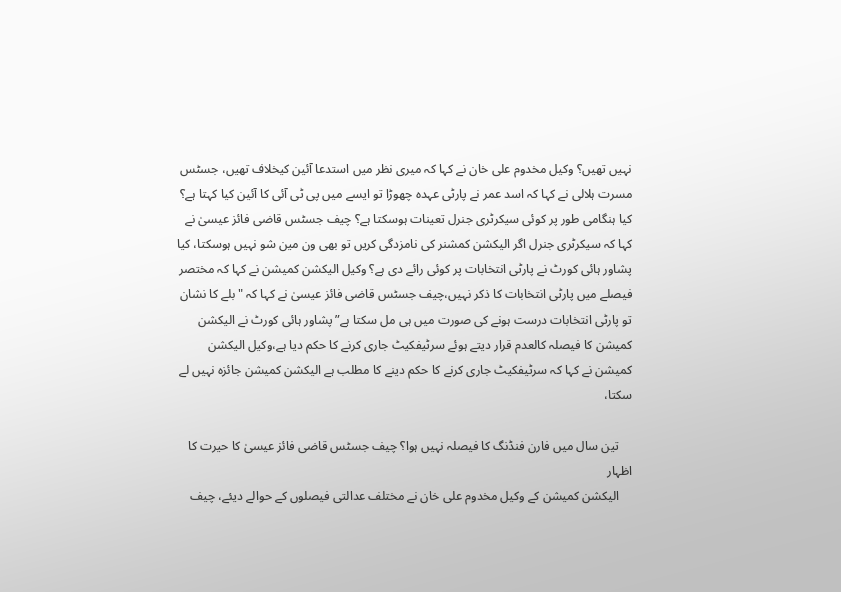نہیں تھیں؟ وکیل مخدوم علی خان نے کہا کہ میری نظر میں استدعا آئین کیخلاف تھیں، جسٹس مسرت ہلالی نے کہا کہ اسد عمر نے پارٹی عہدہ چھوڑا تو ایسے میں پی ٹی آئی کا آئین کیا کہتا ہے؟ کیا ہنگامی طور پر کوئی سیکرٹری جنرل تعینات ہوسکتا ہے؟ چیف جسٹس قاضی فائز عیسیٰ نے کہا کہ سیکرٹری جنرل اگر الیکشن کمشنر کی نامزدگی کریں تو بھی ون مین شو نہیں ہوسکتا، کیا پشاور ہائی کورٹ نے پارٹی انتخابات پر کوئی رائے دی ہے؟ وکیل الیکشن کمیشن نے کہا کہ مختصر فیصلے میں پارٹی انتخابات کا ذکر نہیں،چیف جسٹس قاضی فائز عیسیٰ نے کہا کہ "بلے کا نشان تو پارٹی انتخابات درست ہونے کی صورت میں ہی مل سکتا ہے”پشاور ہائی کورٹ نے الیکشن کمیشن کا فیصلہ کالعدم قرار دیتے ہوئے سرٹیفکیٹ جاری کرنے کا حکم دیا ہے،وکیل الیکشن کمیشن نے کہا کہ سرٹیفکیٹ جاری کرنے کا حکم دینے کا مطلب ہے الیکشن کمیشن جائزہ نہیں لے سکتا،

    تین سال میں فارن فنڈنگ کا فیصلہ نہیں ہوا؟ چیف جسٹس قاضی فائز عیسیٰ کا حیرت کا اظہار
    الیکشن کمیشن کے وکیل مخدوم علی خان نے مختلف عدالتی فیصلوں کے حوالے دیئے، چیف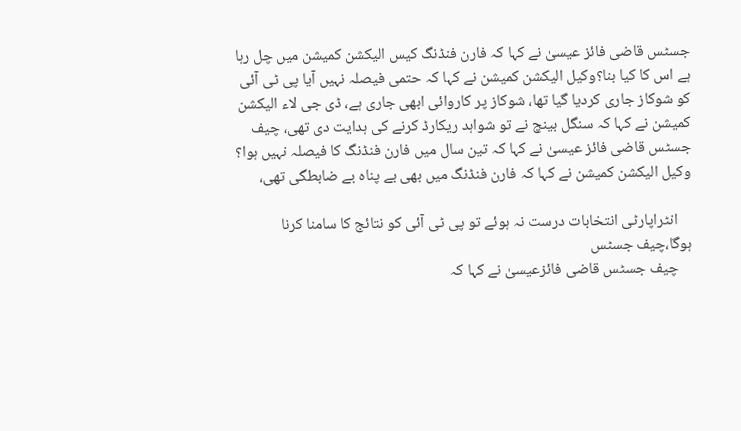جسٹس قاضی فائز عیسیٰ نے کہا کہ فارن فنڈنگ کیس الیکشن کمیشن میں چل رہا ہے اس کا کیا بنا؟وکیل الیکشن کمیشن نے کہا کہ حتمی فیصلہ نہیں آیا پی ٹی آئی کو شوکاز جاری کردیا گیا تھا، شوکاز پر کاروائی ابھی جاری ہے، ڈی جی لاء الیکشن کمیشن نے کہا کہ سنگل بینچ نے تو شواہد ریکارڈ کرنے کی ہدایت دی تھی، چیف جسٹس قاضی فائز عیسیٰ نے کہا کہ تین سال میں فارن فنڈنگ کا فیصلہ نہیں ہوا؟ وکیل الیکشن کمیشن نے کہا کہ فارن فنڈنگ میں بھی بے پناہ بے ضابطگی تھی،

    انٹراپارٹی انتخابات درست نہ ہوئے تو پی ٹی آئی کو نتائج کا سامنا کرنا ہوگا،چیف جسٹس
    چیف جسٹس قاضی فائزعیسیٰ نے کہا کہ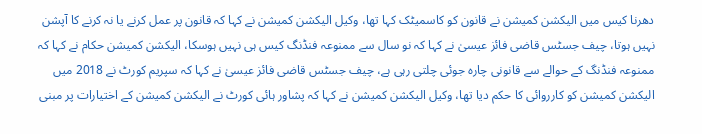دھرنا کیس میں الیکشن کمیشن نے قانون کو کاسمیٹک کہا تھا، وکیل الیکشن کمیشن نے کہا کہ قانون پر عمل کرنے یا نہ کرنے کا آپشن نہیں ہوتا، چیف جسٹس قاضی فائز عیسیٰ نے کہا کہ نو سال سے ممنوعہ فنڈنگ کیس ہی نہیں ہوسکا، الیکشن کمیشن حکام نے کہا کہ ممنوعہ فنڈنگ کے حوالے سے قانونی چارہ جوئی چلتی رہی ہے، چیف جسٹس قاضی فائز عیسیٰ نے کہا کہ سپریم کورٹ نے 2018 میں الیکشن کمیشن کو کارروائی کا حکم دیا تھا، وکیل الیکشن کمیشن نے کہا کہ پشاور ہائی کورٹ نے الیکشن کمیشن کے اختیارات پر مبنی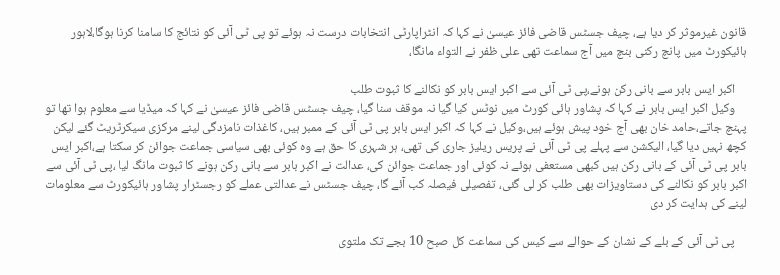قانون غیرموثر کر دیا ہے، چیف جسٹس قاضی فائز عیسیٰ نے کہا کہ انٹراپارٹی انتخابات درست نہ ہوئے تو پی ٹی آئی کو نتائج کا سامنا کرنا ہوگا،لاہور ہائیکورٹ میں پانچ رکنی بنچ میں آج سماعت تھی علی ظفر نے التواء مانگا،

    اکبر ایس بابر سے بانی رکن ہونے،پی ٹی آئی سے اکبر ایس بابر کو نکالنے کا ثبوت طلب
    وکیل اکبر ایس بابر نے کہا کہ پشاور ہائی کورٹ میں نوٹس کیا گیا نہ موقف سنا گیا، چیف جسٹس قاضی فائز عیسیٰ نے کہا کہ میڈیا سے معلوم ہوا تھا تو پہنچ جاتے،حامد خان بھی آج خود پیش ہوئے ہیں،وکیل نے کہا کہ اکبر ایس بابر پی ٹی آئی کے ممبر ہیں، کاغذات نامزدگی لینے مرکزی سیکرٹریٹ گئے لیکن کچھ نہیں دیا گیا، الیکشن سے پہلے پی ٹی آئی نے پریس ریلیز جاری کی تھی، ہر شہری کا حق ہے وہ کوئی بھی سیاسی جماعت جوائن کر سکتا ہے،اکبر ایس بابر پی ٹی آئی کے بانی رکن ہیں کبھی مستعفی ہوئے نہ کوئی اور جماعت جوائن کی، عدالت نے اکبر بابر سے بانی رکن ہونے کا ثبوت مانگ لیا ،پی ٹی آئی سے اکبر بابر کو نکالنے کی دستاویزات بھی طلب کر لی گئی، تفصیلی فیصلہ کب آئے گا، چیف جسٹس نے عدالتی عملے کو رجسٹرار پشاور ہائیکورٹ سے معلومات لینے کی ہدایت کر دی

    پی ٹی آئی کے بلے کے نشان کے حوالے سے کیس کی سماعت کل صبح 10 بجے تک ملتوی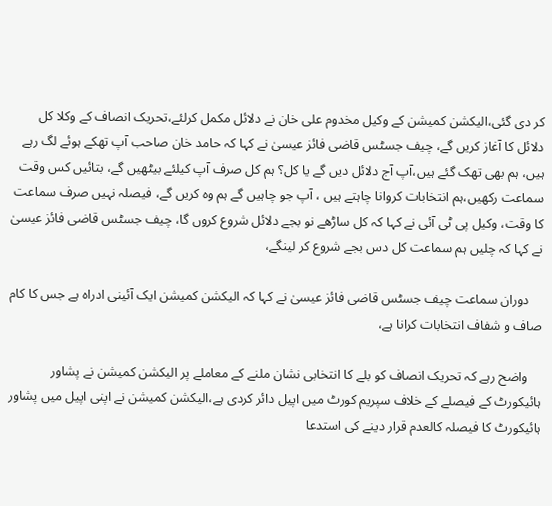کر دی گئی،الیکشن کمیشن کے وکیل مخدوم علی خان نے دلائل مکمل کرلئے،تحریک انصاف کے وکلا کل دلائل کا آغاز کریں گے، چیف جسٹس قاضی فائز عیسیٰ نے کہا کہ حامد خان صاحب آپ تھکے ہوئے لگ رہے ہیں، ہم بھی تھک گئے ہیں،آپ آج دلائل دیں گے یا کل؟ ہم کل صرف آپ کیلئے بیٹھیں گے، بتائیں کس وقت سماعت رکھیں،ہم انتخابات کروانا چاہتے ہیں ، آپ جو چاہیں گے ہم وہ کریں گے، فیصلہ نہیں صرف سماعت کا وقت، وکیل پی ٹی آئی نے کہا کہ کل ساڑھے نو بجے دلائل شروع کروں گا، چیف جسٹس قاضی فائز عیسیٰ نے کہا کہ چلیں ہم سماعت کل دس بجے شروع کر لینگے،

    دوران سماعت چیف جسٹس قاضی فائز عیسیٰ نے کہا کہ الیکشن کمیشن ایک آئینی ادراہ ہے جس کا کام صاف و شفاف انتخابات کرانا ہے،

    واضح رہے کہ تحریک انصاف کو بلے کا انتخابی نشان ملنے کے معاملے پر الیکشن کمیشن نے پشاور ہائیکورٹ کے فیصلے کے خلاف سپریم کورٹ میں اپیل دائر کردی ہے،الیکشن کمیشن نے اپنی اپیل میں پشاور ہائیکورٹ کا فیصلہ کالعدم قرار دینے کی استدعا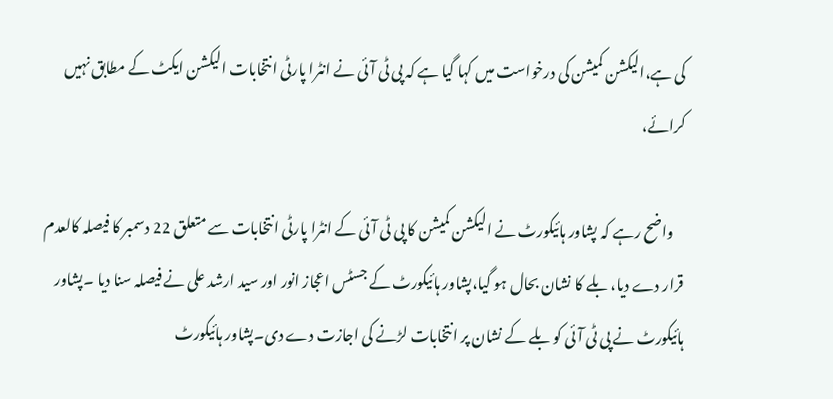کی ہے،الیکشن کمیشن کی درخواست میں کہا گیا ہے کہ پی ٹی آئی نے انٹرا پارٹی انتخابات الیکشن ایکٹ کے مطابق نہیں کرائے،

    واضح رہے کہ پشاور ہائیکورٹ نے الیکشن کمیشن کا پی ٹی آئی کے انٹرا پارٹی انتخابات سے متعلق 22 دسمبر کا فیصلہ کالعدم قرار دے دیا، بلے کا نشان بحال ہو گیا،پشاور ہائیکورٹ کے جسٹس اعجاز انور اور سید ارشد علی نے فیصلہ سنا دیا ۔پشاور ہائیکورٹ نے پی ٹی آئی کو بلے کے نشان پر انتخابات لڑنے کی اجازت دے دی۔پشاور ہائیکورٹ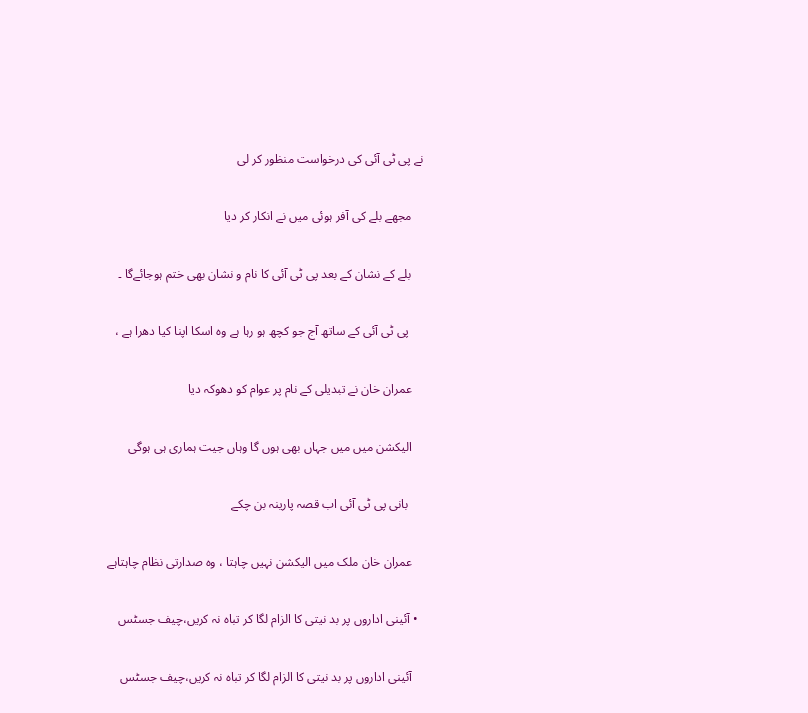نے پی ٹی آئی کی درخواست منظور کر لی

    مجھے بلے کی آفر ہوئی میں نے انکار کر دیا

    بلے کے نشان کے بعد پی ٹی آئی کا نام و نشان بھی ختم ہوجائےگا ۔

     پی ٹی آئی کے ساتھ آج جو کچھ ہو رہا ہے وہ اسکا اپنا کیا دھرا ہے ،

    عمران خان نے تبدیلی کے نام پر عوام کو دھوکہ دیا

    الیکشن میں میں جہاں بھی ہوں گا وہاں جیت ہماری ہی ہوگی

     بانی پی ٹی آئی اب قصہ پارینہ بن چکے

    عمران خان ملک میں الیکشن نہیں چاہتا ، وہ صدارتی نظام چاہتاہے

  • آئینی اداروں پر بد نیتی کا الزام لگا کر تباہ نہ کریں،چیف جسٹس

    آئینی اداروں پر بد نیتی کا الزام لگا کر تباہ نہ کریں،چیف جسٹس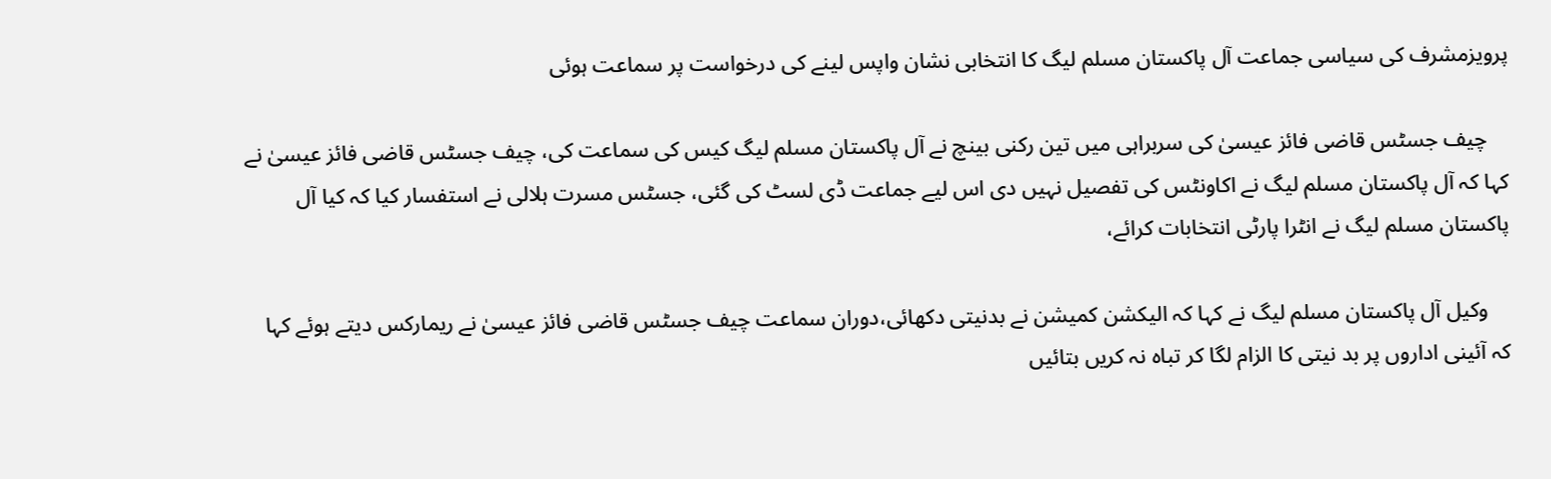پرویزمشرف کی سیاسی جماعت آل پاکستان مسلم لیگ کا انتخابی نشان واپس لینے کی درخواست پر سماعت ہوئی

    چیف جسٹس قاضی فائز عیسیٰ کی سربراہی میں تین رکنی بینچ نے آل پاکستان مسلم لیگ کیس کی سماعت کی، چیف جسٹس قاضی فائز عیسیٰ نے کہا کہ آل پاکستان مسلم لیگ نے اکاونٹس کی تفصیل نہیں دی اس لیے جماعت ڈی لسٹ کی گئی، جسٹس مسرت ہلالی نے استفسار کیا کہ کیا آل پاکستان مسلم لیگ نے انٹرا پارٹی انتخابات کرائے،

    وکیل آل پاکستان مسلم لیگ نے کہا کہ الیکشن کمیشن نے بدنیتی دکھائی،دوران سماعت چیف جسٹس قاضی فائز عیسیٰ نے ریمارکس دیتے ہوئے کہا کہ آئینی اداروں پر بد نیتی کا الزام لگا کر تباہ نہ کریں بتائیں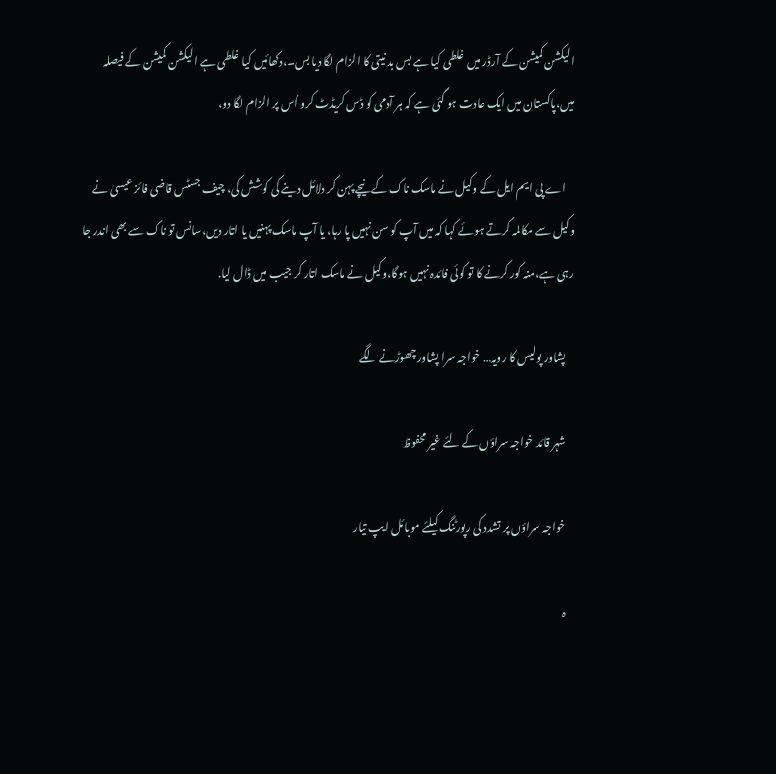الیکشن کمیشن کے آرڈر میں غلطی کیا ہے بس بد نیتی کا الزام لگا دیا بس۔،دکھائیں کیا غلطی ہے الیکشن کمیشن کے فیصلہ میں،پاکستان میں ایک عادت ہو گئی ہے کہ ہر آدمی کو ڈس کریڈٹ کرو اُس پر الزام لگا دو،

    اے پی ایم ایل کے وکیل نے ماسک ناک کے نیچے پہن کر دلائل دینے کی کوشش کی، چیف جسٹس قاضی فائز عیسیٰ نے وکیل سے مکالمہ کرتے ہوئے کہا کہ میں آپ کو سن نہیں پا رہا، یا آپ ماسک پہنیں یا اتار دیں،سانس تو ناک سے بھی اندر جا رہی ہے،منہ کور کرنے کا تو کوئی فائدہ نہیں ہوگا،وکیل نے ماسک اتار کر جیب میں ڈال لیا.

    پشاور پولیس کا رویہ… خواجہ سرا پشاور چھوڑنے لگے

    شہر قائد خواجہ سراؤں کے لئے غیر محفوظ

    خواجہ سراؤں پر تشدد کی رپورٹنگ کیلئے موبائل ایپ تیار

    ہ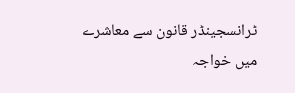ٹرانسجینڈر قانون سے معاشرے میں خواجہ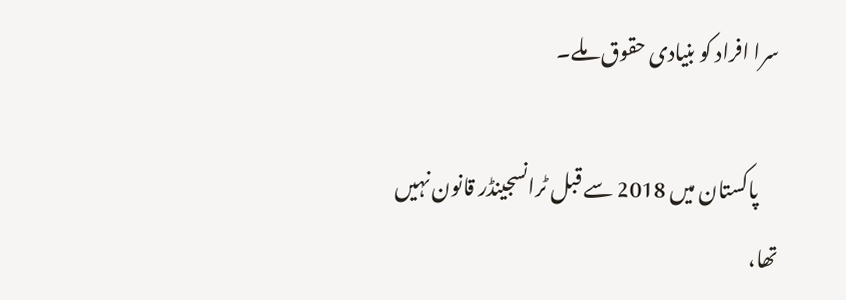سرا افراد کو بنیادی حقوق ملے۔

     پاکستان میں 2018 سے قبل ٹرانسجینڈر قانون نہیں تھا،